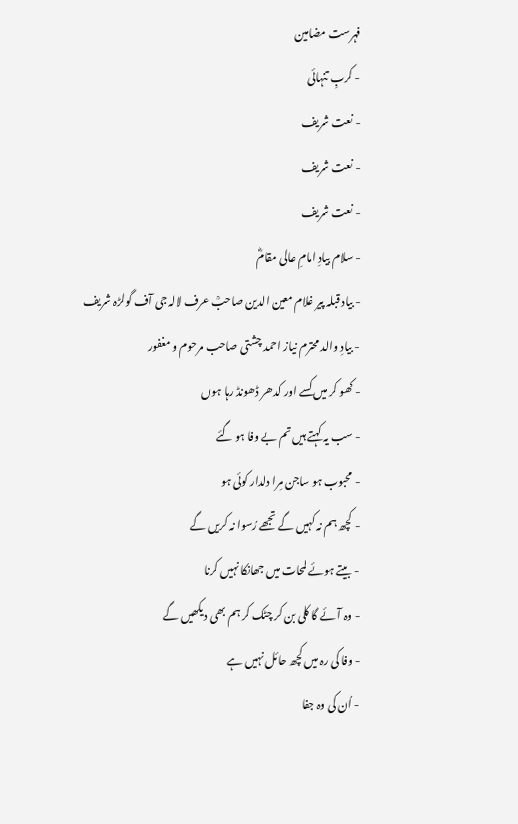فہرست مضامین
- کربِ تنہائی
- نعت شریف
- نعت شریف
- نعت شریف
- سلام بیادِ امامِ عالی مقامؓ
- بیاد قبلہ پیر غلام معین الدین صاحبؒ عرف لالہ جی آف گولڑہ شریف
- بیادِ والد محترم نیاز احمد چشتی صاحب مرحوم و مغفور
- کھو کر میں کسے اور کدھر ڈھونڈ رہا ہوں
- سب یہ کہتے ہیں تم بے وفا ہو گئے
- محبوب ہو ساجن مِرا دلدار کوئی ہو
- کچھ ہم نہ کہیں گے تجھے رُسوا نہ کریں گے
- بیتے ہوئے لمحات میں جھانکا نہیں کرنا
- وہ آئے گا کلی بن کر چٹک کر ہم بھی دیکھیں گے
- وفا کی رہ میں کچھ حائل نہیں ہے
- اُن کی وہ جفا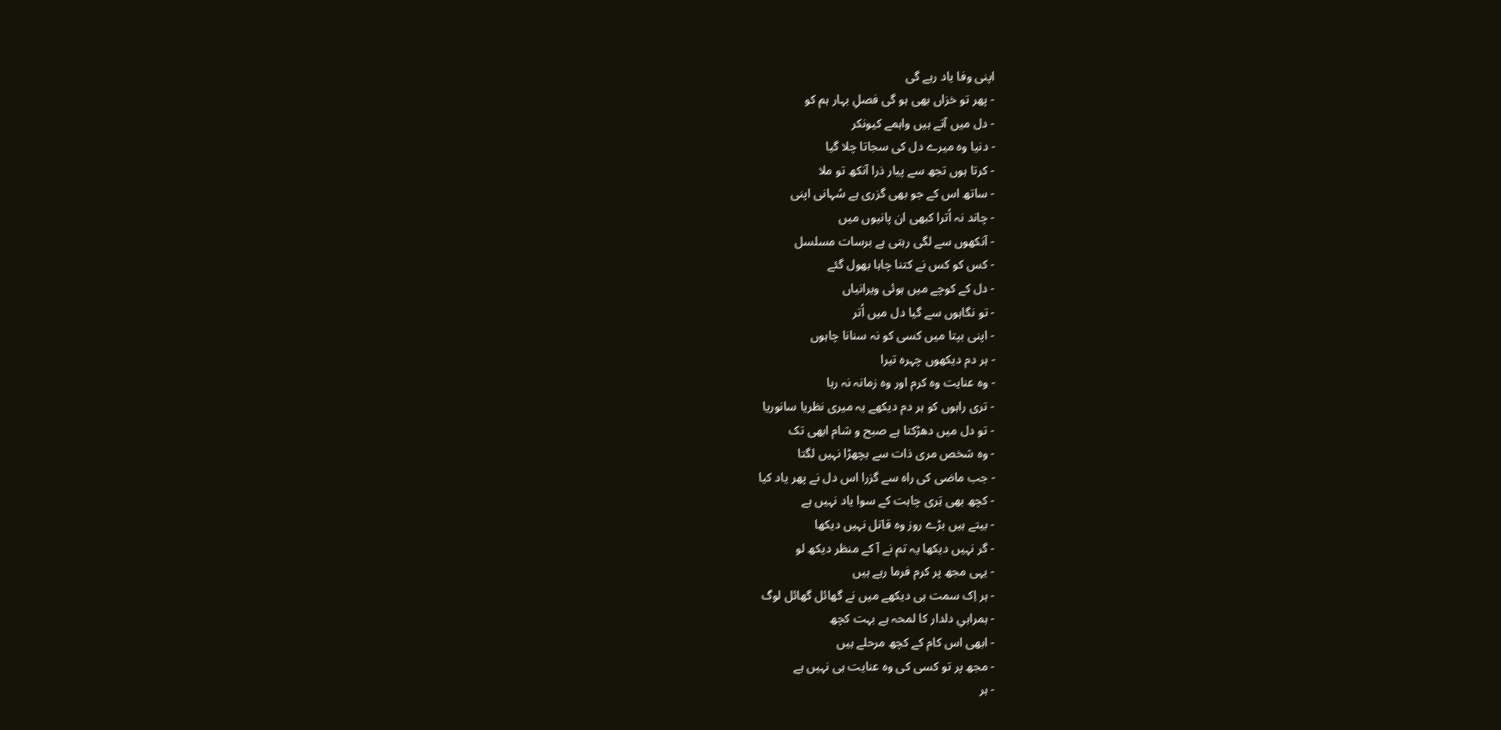اپنی وفا یاد رہے گی
- پھر تو خزاں بھی ہو گی فصلِ بہار ہم کو
- دل میں آتے ہیں واہمے کیونکر
- دنیا وہ میرے دل کی سجاتا چلا گیا
- کرتا ہوں تجھ سے پیار ذرا آنکھ تو ملا
- ساتھ اس کے جو بھی گزری ہے سُہانی اپنی
- چاند نہ اُترا کبھی ان پانیوں میں
- آنکھوں سے لگی رہتی ہے برسات مسلسل
- کس کو کس نے کتنا چاہا بھول گئے
- دل کے کوچے میں ہوئی ویرانیاں
- تو نگاہوں سے گیا دل میں اُتر
- اپنی بپتا میں کسی کو نہ سنانا چاہوں
- ہر دم دیکھوں چہرہ تیرا
- وہ عنایت وہ کرم اور وہ زمانہ نہ رہا
- تری راہوں کو ہر دم دیکھے یہ میری نظریا سانوریا
- تو دل میں دھڑکتا ہے صبح و شام ابھی تک
- وہ شخص مری ذات سے بچھڑا نہیں لگتا
- جب ماضی کی راہ سے گزرا اس دل نے پھر یاد کیا
- کچھ بھی تِری چاہت کے سوا یاد نہیں ہے
- بیتے ہیں بڑے روز وہ قاتل نہیں دیکھا
- گر نہیں دیکھا یہ تم نے آ کے منظر دیکھ لو
- یہی مجھ پر کرم فرما رہے ہیں
- ہر اِک سمت ہی دیکھے میں نے گھائل گھائل لوگ
- ہمراہیِ دلدار کا لمحہ ہے بہت کچھ
- ابھی اس کام کے کچھ مرحلے ہیں
- مجھ پر تو کسی کی وہ عنایت ہی نہیں ہے
- ہر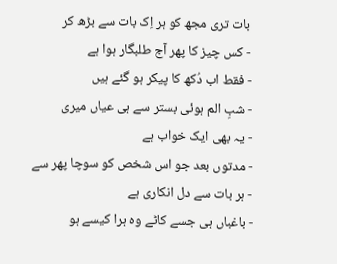بات تری مجھ کو ہر اِک بات سے بڑھ کر
- کس چیز کا پھر آج طلبگار ہوا ہے
- فقط اب دُکھ کا پیکر ہو گئے ہیں
- شبِ الم ہوئی بستر سے ہی عیاں میری
- یہ بھی ایک خواب ہے
- مدتوں بعد جو اس شخص کو سوچا پھر سے
- ہر بات سے دل انکاری ہے
- باغباں ہی جسے کاٹے وہ ہرا کیسے ہو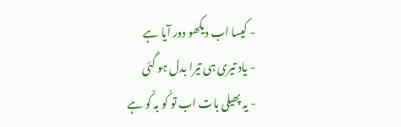- کیسا اب دیکھو دور آیا ہے
- یاد تیری ہی تیرا بدل ہو گئی
- یہ پھیلی بات اب تو کُو بہ کُو ہے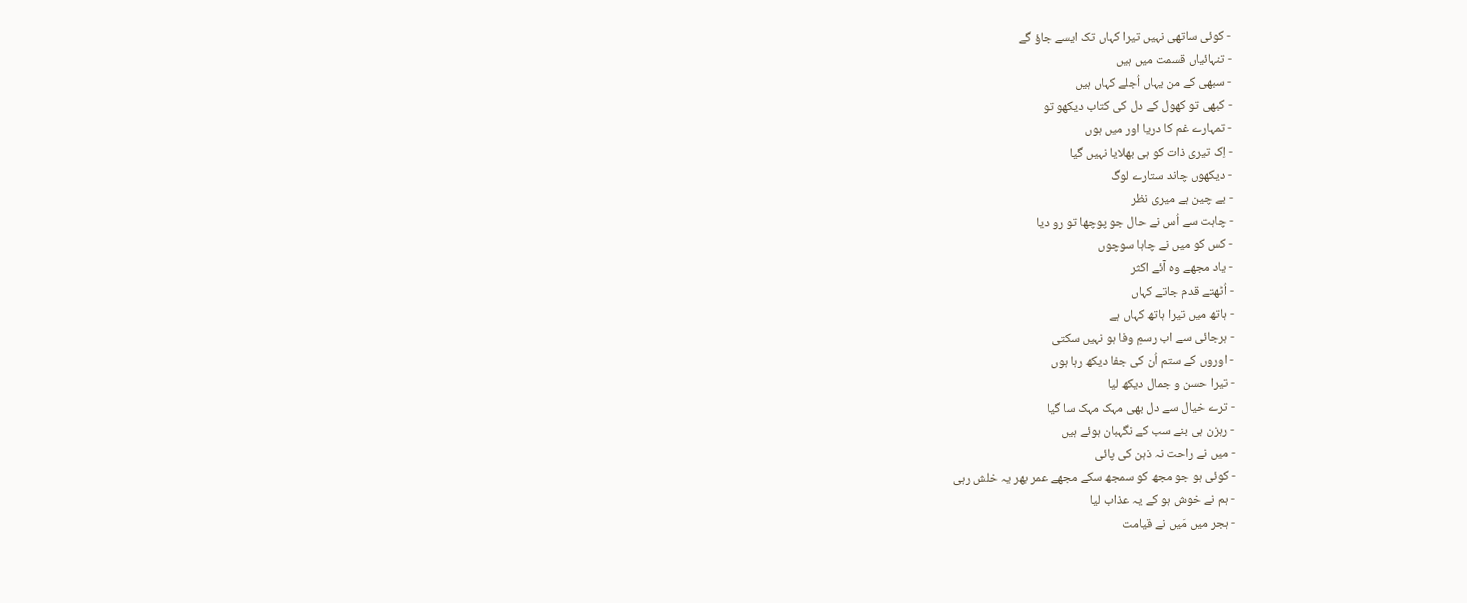- کوئی ساتھی نہیں تیرا کہاں تک ایسے جاؤ گے
- تنہائیاں قسمت میں ہیں
- سبھی کے من یہاں اُجلے کہاں ہیں
- کبھی تو کھول کے دل کی کتاب دیکھو تو
- تمہارے غم کا دریا اور میں ہوں
- اِک تیری ذات کو ہی بھلایا نہیں گیا
- دیکھوں چاند ستارے لوگ
- بے چین ہے میری نظر
- چاہت سے اُس نے حال جو پوچھا تو رو دیا
- کس کو میں نے چاہا سوچوں
- یاد مجھے وہ آئے اکثر
- اُٹھتے قدم جاتے کہاں
- ہاتھ میں تیرا ہاتھ کہاں ہے
- ہرجائی سے اب رسمِ وفا ہو نہیں سکتی
- اوروں کے ستم اُن کی جفا دیکھ رہا ہوں
- تیرا حسن و جمال دیکھ لیا
- ترے خیال سے دل بھی مہک مہک سا گیا
- رہزن ہی بنے سب کے نگہبان ہوئے ہیں
- میں نے راحت نہ ذہن کی پائی
- کوئی ہو جو مجھ کو سمجھ سکے مجھے عمر بھر یہ خلش رہی
- ہم نے خوش ہو کے یہ عذاب لیا
- ہجر میں مَیں نے قیامت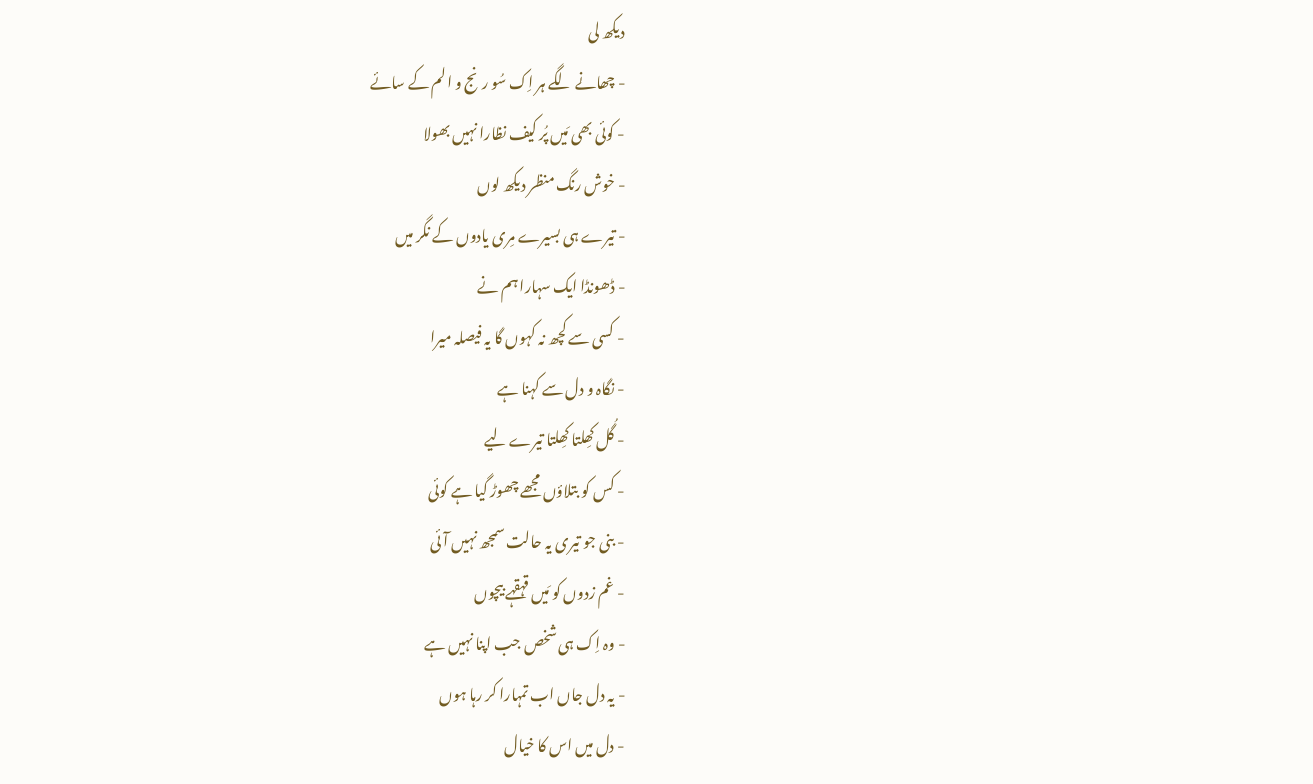دیکھ لی
- چھانے لگے ہر اِک سُو رنج و الم کے سائے
- کوئی بھی مَیں پُر کیف نظارا نہیں بھولا
- خوش رنگ منظر دیکھ لوں
- تیرے ہی بسیرے مِری یادوں کے نگر میں
- ڈھونڈا ایک سہارا ہم نے
- کسی سے کچھ نہ کہوں گا یہ فیصلہ میرا
- نگاہ و دل سے کہنا ہے
- گُل کھِلتا کھِلتا تیرے لیے
- کس کو بتلاؤں مجھے چھوڑ گیا ہے کوئی
- بنی جو تیری یہ حالت سمجھ نہیں آئی
- غم زدوں کو مَیں قہقہے بیچوں
- وہ اِک ہی شخص جب اپنا نہیں ہے
- یہ دل جاں اب تمہارا کر رہا ہوں
- دل میں اس کا خیال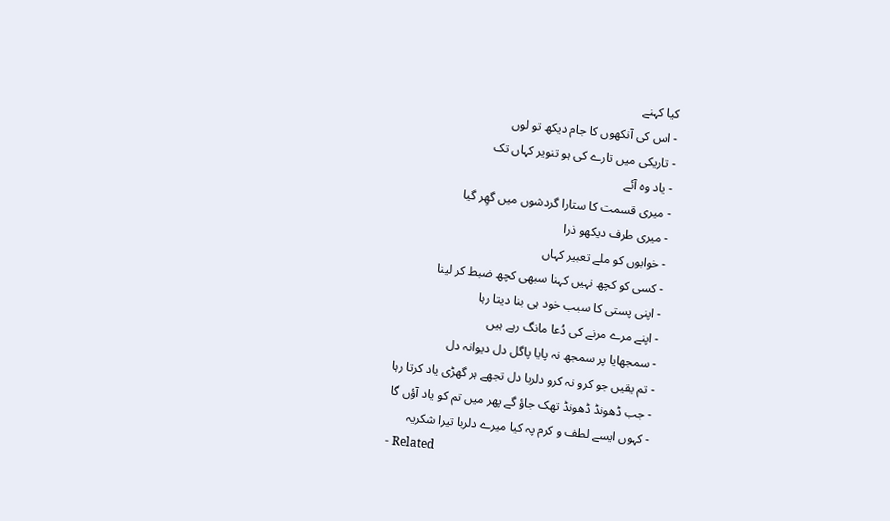کیا کہنے
- اس کی آنکھوں کا جام دیکھ تو لوں
- تاریکی میں تارے کی ہو تنویر کہاں تک
- یاد وہ آئے
- میری قسمت کا ستارا گردشوں میں گھِر گیا
- میری طرف دیکھو ذرا
- خوابوں کو ملے تعبیر کہاں
- کسی کو کچھ نہیں کہنا سبھی کچھ ضبط کر لینا
- اپنی پستی کا سبب خود ہی بنا دیتا رہا
- اپنے مرے مرنے کی دُعا مانگ رہے ہیں
- سمجھایا پر سمجھ نہ پایا پاگل دل دیوانہ دل
- تم یقیں جو کرو نہ کرو دلربا دل تجھے ہر گھڑی یاد کرتا رہا
- جب ڈھونڈ ڈھونڈ تھک جاؤ گے پھر میں تم کو یاد آؤں گا
- کہوں ایسے لطف و کرم پہ کیا میرے دلربا تیرا شکریہ
- Related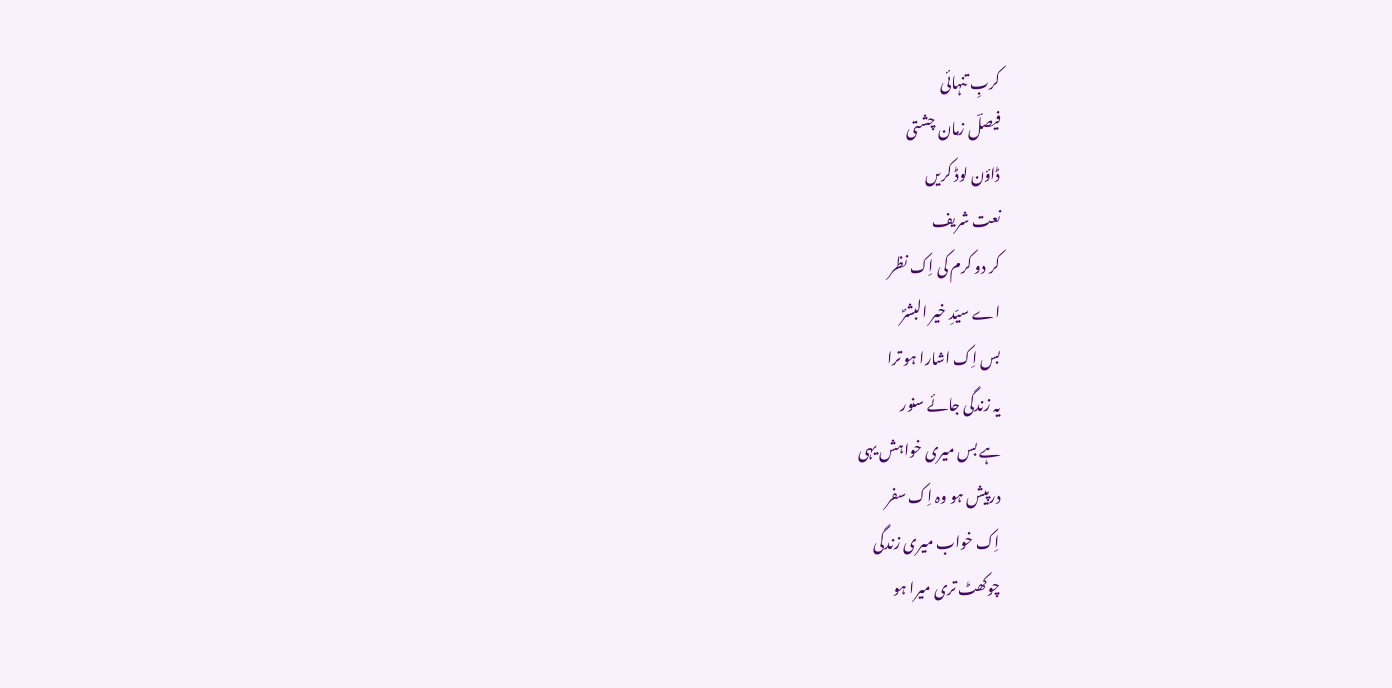کربِ تنہائی
فیصلؔ زمان چشتی
ڈاؤن لوڈ کریں
نعت شریف
کر دو کرم کی اِک نظر
اے سیّدِ خیر البشرؐ
بس اِک اشارا ہو ترا
یہ زندگی جائے سنور
ہے بس میری خواہش یہی
درپیش ہو وہ اِک سفر
اِک خواب میری زندگی
چوکھٹ تری میرا ہو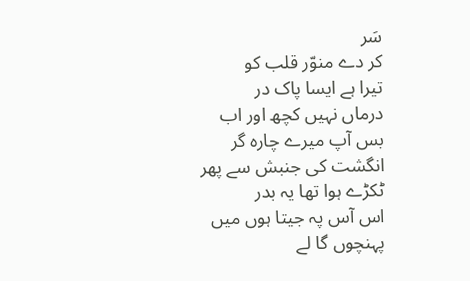سَر
کر دے منوّر قلب کو
تیرا ہے ایسا پاک در
درماں نہیں کچھ اور اب
بس آپ میرے چارہ گر
انگشت کی جنبش سے پھر
ٹکڑے ہوا تھا یہ بدر
اس آس پہ جیتا ہوں میں
پہنچوں گا لے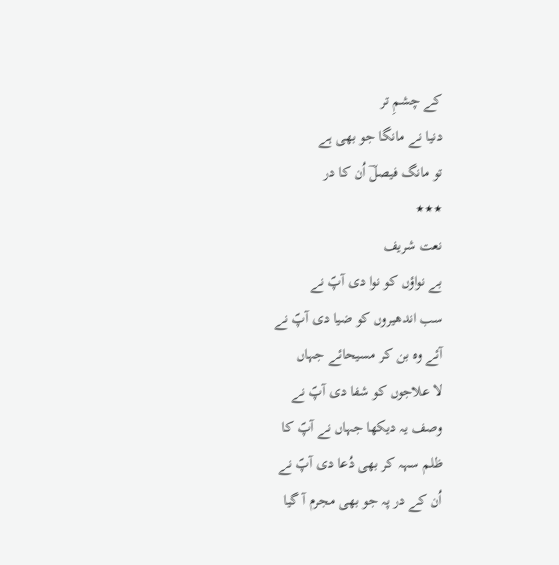کے چشمِ تر
دنیا نے مانگا جو بھی ہے
تو مانگ فیصلؔ اُن کا در
٭٭٭
نعت شریف
بے نواؤں کو نوا دی آپؐ نے
سب اندھیروں کو ضیا دی آپؐ نے
آئے وہ بن کر مسیحائے جہاں
لا علاجوں کو شفا دی آپؐ نے
وصف یہ دیکھا جہاں نے آپؐ کا
ظلم سہہ کر بھی دُعا دی آپؐ نے
اُن کے در پہ جو بھی مجرم آ گیا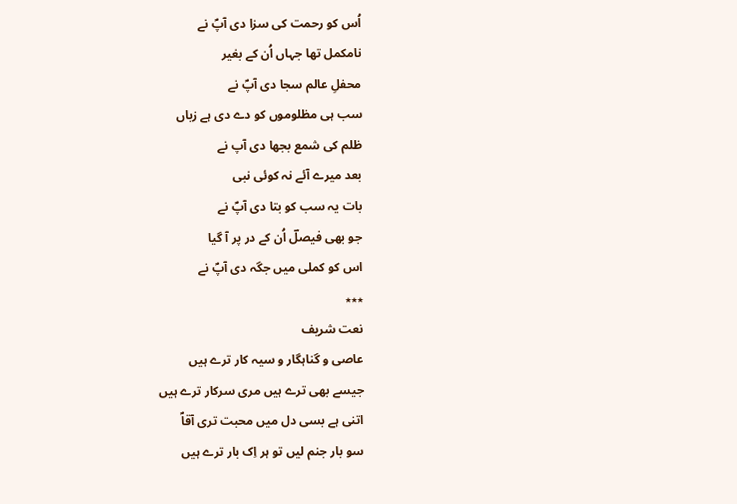اُس کو رحمت کی سزا دی آپؐ نے
نامکمل تھا جہاں اُن کے بغیر
محفلِ عالم سجا دی آپؐ نے
سب ہی مظلوموں کو دے دی ہے زباں
ظلم کی شمع بجھا دی آپ نے
بعد میرے آئے نہ کوئی نبی
بات یہ سب کو بتا دی آپؐ نے
جو بھی فیصلؔ اُن کے در پر آ گیا
اس کو کملی میں جگہ دی آپؐ نے
٭٭٭
نعت شریف
عاصی و گناہگار و سیہ کار ترے ہیں
جیسے بھی ترے ہیں مری سرکار ترے ہیں
اتنی ہے بسی دل میں محبت تری آقاؐ
سو بار جنم لیں تو ہر اِک بار ترے ہیں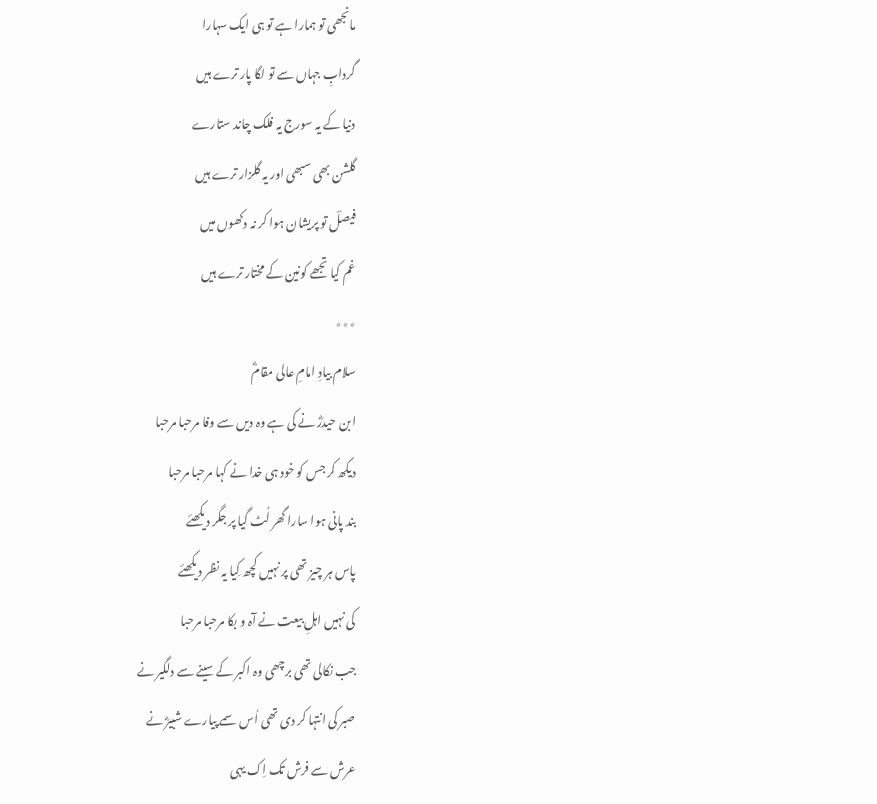مانجھی تو ہمارا ہے تو ہی ایک سہارا
گردابِ جہاں سے تو لگا پار ترے ہیں
دنیا کے یہ سورج یہ فلک چاند ستارے
گلشن بھی سبھی اور یہ گلزار ترے ہیں
فیصلؔ تو پریشان ہوا کر نہ دکھوں میں
غم کیا تجھے کونین کے مختار ترے ہیں
٭٭٭
سلام بیادِ امامِ عالی مقامؓ
ابن حیدرؓ نے کی ہے وہ دیں سے وفا مرحبا مرحبا
دیکھ کر جس کو خود ہی خدا نے کہا مرحبا مرحبا
بند پانی ہوا سارا گھر لُٹ گیا پر جگر دیکھئے
پاس ہر چیز تھی پر نہیں کچھ کِیا یہ نظر دیکھئے
کی نہیں اہلِ بیعت نے آہ و بکا مرحبا مرحبا
جب نکالی تھی برچھی وہ اکبر کے سینے سے دلگیر نے
صبر کی انتہا کر دی تھی اُس سمے پیارے شبیرؓ نے
عرش سے فرش تک اِک یہی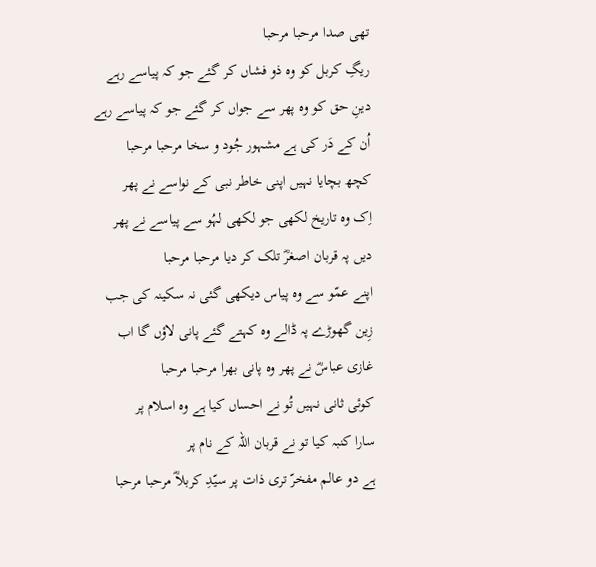تھی صدا مرحبا مرحبا
ریگِ کربل کو وہ ذو فشاں کر گئے جو کہ پیاسے رہے
دینِ حق کو وہ پھر سے جواں کر گئے جو کہ پیاسے رہے
اُن کے دَر کی ہے مشہور جُود و سخا مرحبا مرحبا
کچھ بچایا نہیں اپنی خاطر نبی کے نواسے نے پھر
اِک وہ تاریخ لکھی جو لکھی لہُو سے پیاسے نے پھر
دیں پہ قربان اصغرؓ تلک کر دیا مرحبا مرحبا
اپنے عمّو سے وہ پیاس دیکھی گئی نہ سکینہ کی جب
زِین گھوڑے پہ ڈالے وہ کہتے گئے پانی لاؤں گا اب
غازی عباسؓ نے پھر وہ پانی بھرا مرحبا مرحبا
کوئی ثانی نہیں تُو نے احساں کیا ہے وہ اسلام پر
سارا کنبہ کیا تو نے قربان اللہ کے نام پر
ہے دو عالم مفخرّ تری ذات پر سیّدِ کربلاؓ مرحبا مرحبا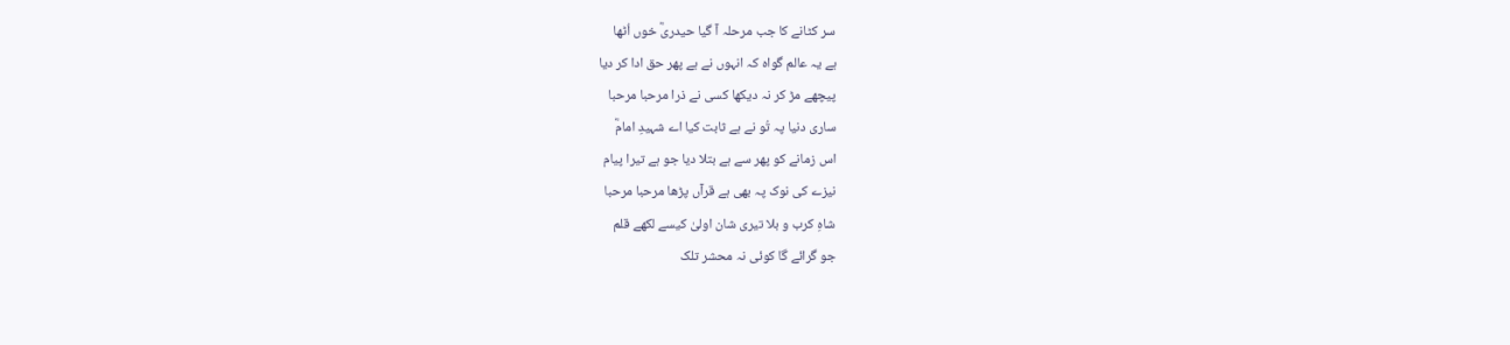سر کٹانے کا جب مرحلہ آ گیا حیدریؓ خوں اُٹھا
ہے یہ عالم گواہ کہ انہوں نے ہے پھر حق ادا کر دیا
پیچھے مڑ کر نہ دیکھا کسی نے ذرا مرحبا مرحبا
ساری دنیا پہ تُو نے ہے ثابت کیا اے شہیدِ امامؓ
اس زمانے کو پھر سے ہے بتلا دیا جو ہے تیرا پیام
نیزے کی نوک پہ بھی ہے قرآں پڑھا مرحبا مرحبا
شاہِ کرب و بلا تیری شان اولیٰ کیسے لکھے قلم
جو گرائے گا کوئی نہ محشر تلک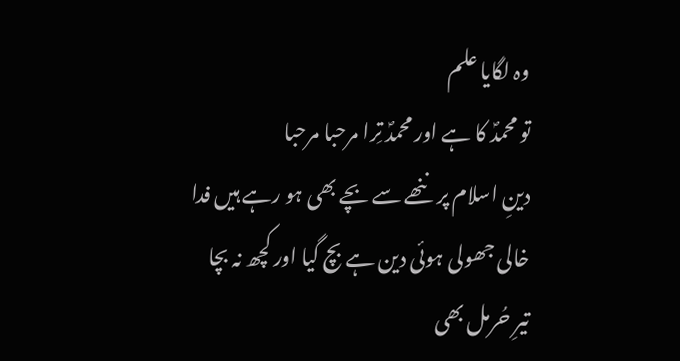وہ لگایا علم
تو محمدؐ کا ہے اور محمدؐ تِرا مرحبا مرحبا
دینِ اسلام پر ننھے سے بچے بھی ہو رہے ہیں فدا
خالی جھولی ہوئی دین ہے بچ گیا اور کچھ نہ بچا
تیرِ حُرمل بھی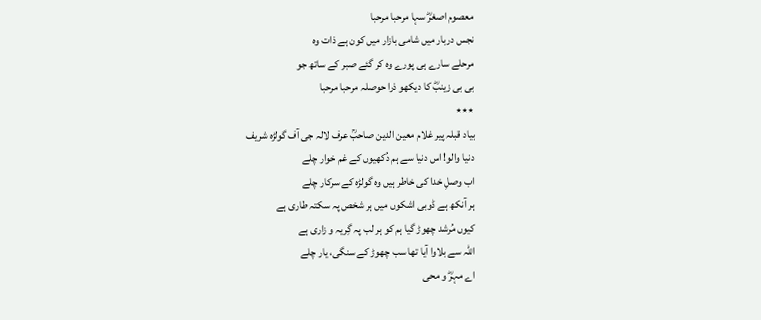معصوم اصغرؓ سہا مرحبا مرحبا
نجس دربار میں شامی بازار میں کون ہے ذات وہ
مرحلے سارے ہی پورے وہ کر گئے صبر کے ساتھ جو
بی بی زینبؓ کا دیکھو ذرا حوصلہ مرحبا مرحبا
٭٭٭
بیاد قبلہ پیر غلام معین الدین صاحبؒ عرف لالہ جی آف گولڑہ شریف
دنیا والو! اس دنیا سے ہم دُکھیوں کے غم خوار چلے
اب وصلِ خدا کی خاطر ہیں وہ گولڑہ کے سرکار چلے
ہر آنکھ ہے ڈوبی اشکوں میں ہر شخص پہ سکتہ طاری ہے
کیوں مُرشد چھوڑ گیا ہم کو ہر لب پہ گِریہ و زاری ہے
اللہ سے بلاوا آیا تھا سب چھوڑ کے سنگی، یار چلے
اے مہرؓ و محی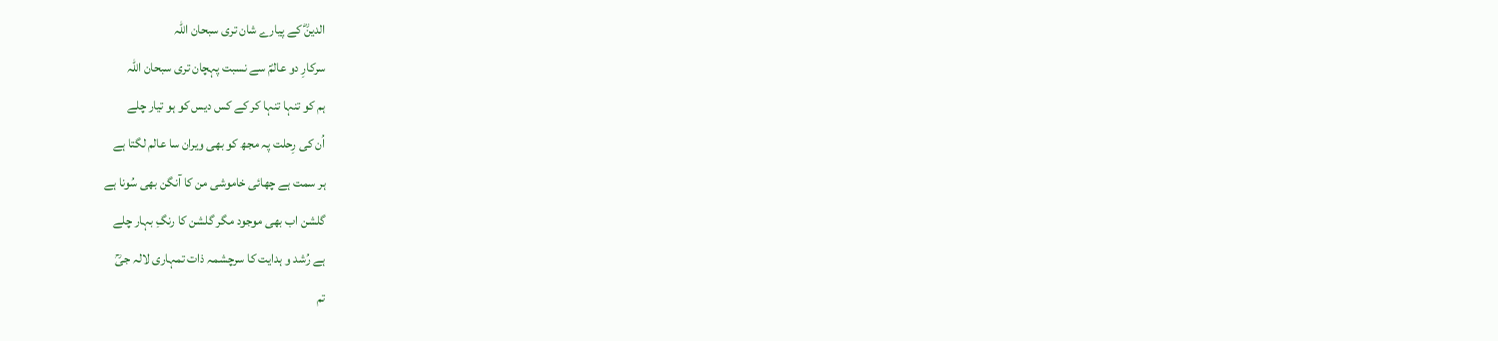الدینؓ کے پیارے شان تری سبحان اللہ
سرکارِ دو عالمؐ سے نسبت پہچان تری سبحان اللہ
ہم کو تنہا تنہا کر کے کس دیس کو ہو تیار چلے
اُن کی رِحلت پہ مجھ کو بھی ویران سا عالم لگتا ہے
ہر سمت ہے چھائی خاموشی من کا آنگن بھی سُونا ہے
گلشن اب بھی موجود مگر گلشن کا رنگِ بہار چلے
ہے رُشد و ہدایت کا سرچشمہ ذات تمہاری لالہ جیؒ
تم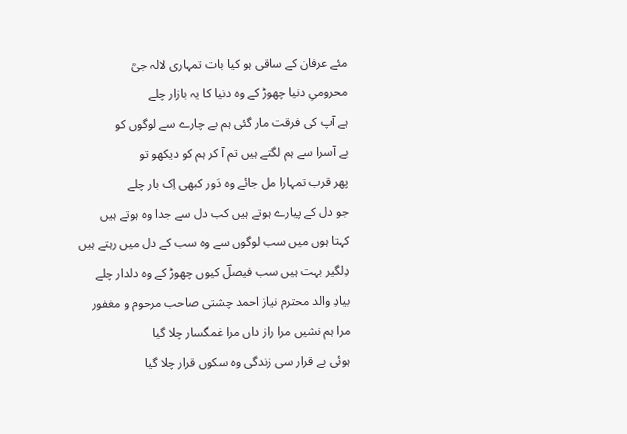مئے عرفان کے ساقی ہو کیا بات تمہاری لالہ جیؒ
محرومیِ دنیا چھوڑ کے وہ دنیا کا یہ بازار چلے
ہے آپ کی فرقت مار گئی ہم بے چارے سے لوگوں کو
بے آسرا سے ہم لگتے ہیں تم آ کر ہم کو دیکھو تو
پھر قرب تمہارا مل جائے وہ دَور کبھی اِک بار چلے
جو دل کے پیارے ہوتے ہیں کب دل سے جدا وہ ہوتے ہیں
کہتا ہوں میں سب لوگوں سے وہ سب کے دل میں رہتے ہیں
دِلگیر بہت ہیں سب فیصلؔ کیوں چھوڑ کے وہ دلدار چلے
بیادِ والد محترم نیاز احمد چشتی صاحب مرحوم و مغفور
مرا ہم نشیں مرا راز داں مرا غمگسار چلا گیا
ہوئی بے قرار سی زندگی وہ سکوں قرار چلا گیا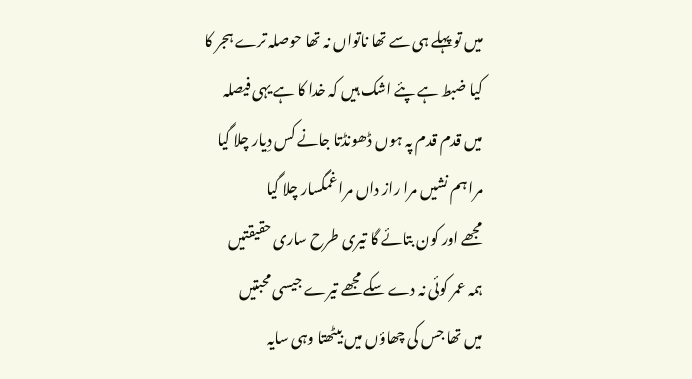میں تو پہلے ہی سے تھا ناتواں نہ تھا حوصلہ ترے ہجر کا
کیا ضبط ہے پئے اشک ہیں کہ خدا کا ہے یہی فیصلہ
میں قدم قدم پہ ہوں ڈھونڈتا جانے کس دِیار چلا گیا
مرا ہم نشیں مرا راز داں مرا غمگسار چلا گیا
مجھے اور کون بتائے گا تیری طرح ساری حقیقتیں
ہمہ عمر کوئی نہ دے سکے مجھے تیرے جیسی محبتیں
میں تھا جس کی چھاؤں میں بیٹھتا وہی سایہ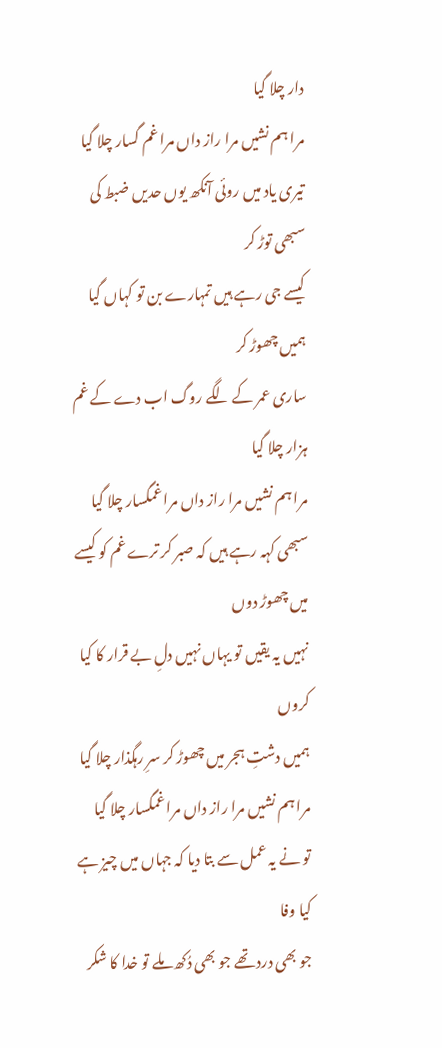دار چلا گیا
مرا ہم نشیں مرا راز داں مرا غم گسار چلا گیا
تیری یاد میں روئی آنکھ یوں حدیں ضبط کی سبھی توڑ کر
کیسے جی رہے ہیں تمہارے بن تو کہاں گیا ہمیں چھوڑ کر
ساری عمر کے لگے روگ اب دے کے غم ہزار چلا گیا
مرا ہم نشیں مرا راز داں مرا غمگسار چلا گیا
سبھی کہہ رہے ہیں کہ صبر کر ترے غم کو کیسے میں چھوڑ دوں
نہیں یہ یقیں تو یہاں نہیں دلِ بے قرار کا کیا کروں
ہمیں دشتِ ہجر میں چھوڑ کر سرِ رہگذار چلا گیا
مرا ہم نشیں مرا راز داں مرا غمگسار چلا گیا
تو نے یہ عمل سے بتا دیا کہ جہاں میں چیز ہے کیا وفا
جو بھی درد تھے جو بھی دُکھ ملے تو خدا کا شکر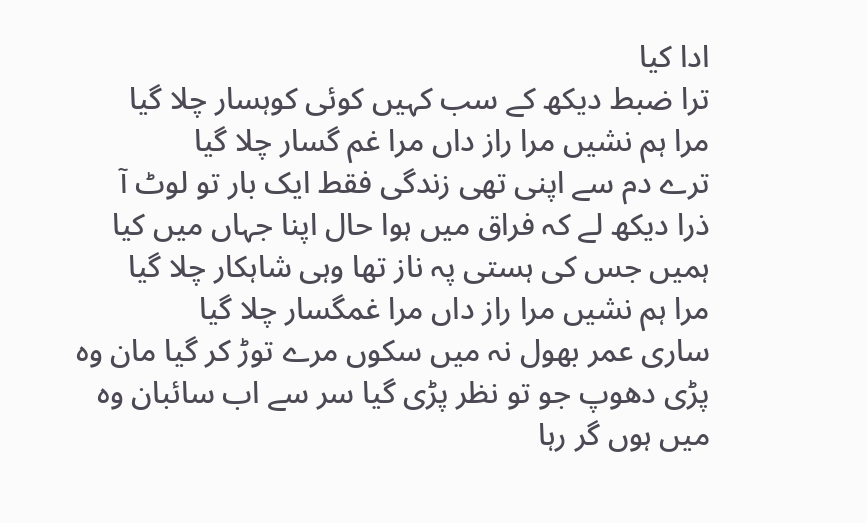ادا کیا
ترا ضبط دیکھ کے سب کہیں کوئی کوہسار چلا گیا
مرا ہم نشیں مرا راز داں مرا غم گسار چلا گیا
ترے دم سے اپنی تھی زندگی فقط ایک بار تو لوٹ آ
ذرا دیکھ لے کہ فراق میں ہوا حال اپنا جہاں میں کیا
ہمیں جس کی ہستی پہ ناز تھا وہی شاہکار چلا گیا
مرا ہم نشیں مرا راز داں مرا غمگسار چلا گیا
ساری عمر بھول نہ میں سکوں مرے توڑ کر گیا مان وہ
پڑی دھوپ جو تو نظر پڑی گیا سر سے اب سائبان وہ
میں ہوں گر رہا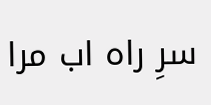سرِ راہ اب مرا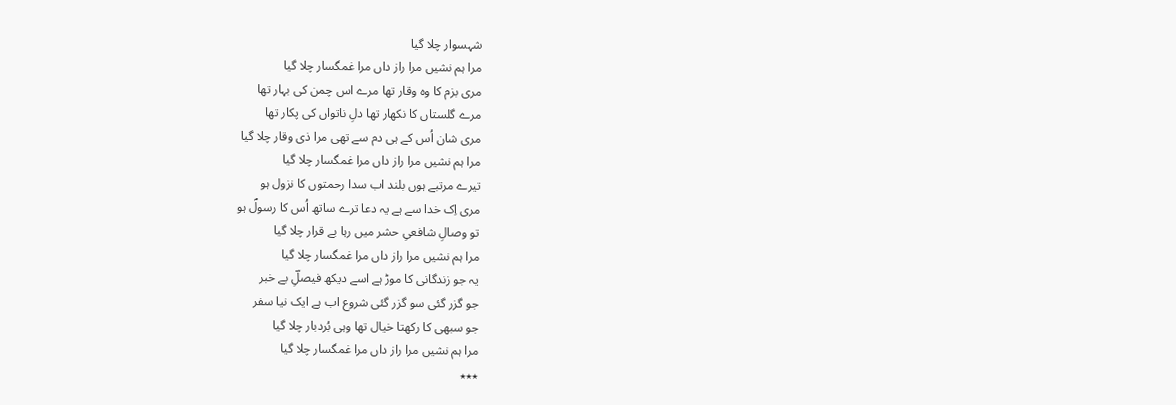شہسوار چلا گیا
مرا ہم نشیں مرا راز داں مرا غمگسار چلا گیا
مری بزم کا وہ وقار تھا مرے اس چمن کی بہار تھا
مرے گلستاں کا نکھار تھا دلِ ناتواں کی پکار تھا
مری شان اُس کے ہی دم سے تھی مرا ذی وقار چلا گیا
مرا ہم نشیں مرا راز داں مرا غمگسار چلا گیا
تیرے مرتبے ہوں بلند اب سدا رحمتوں کا نزول ہو
مری اِک خدا سے ہے یہ دعا ترے ساتھ اُس کا رسولؐ ہو
تو وصالِ شافعیِ حشر میں رہا بے قرار چلا گیا
مرا ہم نشیں مرا راز داں مرا غمگسار چلا گیا
یہ جو زندگانی کا موڑ ہے اسے دیکھ فیصلِؔ بے خبر
جو گزر گئی سو گزر گئی شروع اب ہے ایک نیا سفر
جو سبھی کا رکھتا خیال تھا وہی بُردبار چلا گیا
مرا ہم نشیں مرا راز داں مرا غمگسار چلا گیا
٭٭٭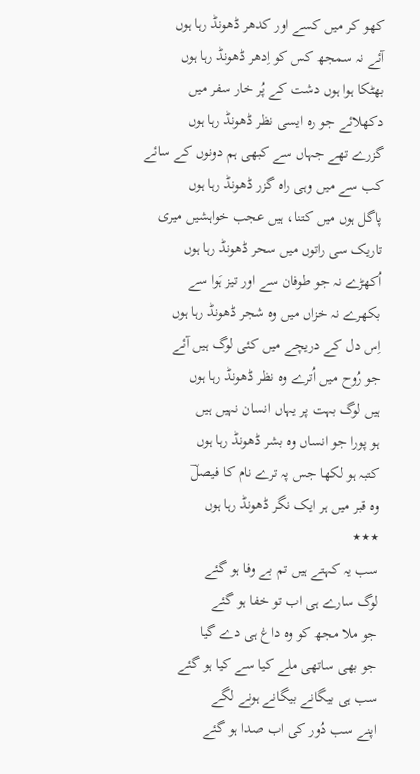کھو کر میں کسے اور کدھر ڈھونڈ رہا ہوں
آئے نہ سمجھ کس کو اِدھر ڈھونڈ رہا ہوں
بھٹکا ہوا ہوں دشت کے پُر خار سفر میں
دکھلائے جو رہ ایسی نظر ڈھونڈ رہا ہوں
گزرے تھے جہاں سے کبھی ہم دونوں کے سائے
کب سے میں وہی راہ گزر ڈھونڈ رہا ہوں
پاگل ہوں میں کتنا، ہیں عجب خواہشیں میری
تاریک سی راتوں میں سحر ڈھونڈ رہا ہوں
اُکھڑے نہ جو طوفان سے اور تیز ہَوا سے
بکھرے نہ خزاں میں وہ شجر ڈھونڈ رہا ہوں
اِس دل کے دریچے میں کئی لوگ ہیں آئے
جو رُوح میں اُترے وہ نظر ڈھونڈ رہا ہوں
ہیں لوگ بہت پر یہاں انسان نہیں ہیں
ہو پورا جو انساں وہ بشر ڈھونڈ رہا ہوں
کتبہ ہو لکھا جس پہ ترے نام کا فیصلؔ
وہ قبر میں ہر ایک نگر ڈھونڈ رہا ہوں
٭٭٭
سب یہ کہتے ہیں تم بے وفا ہو گئے
لوگ سارے ہی اب تو خفا ہو گئے
جو ملا مجھ کو وہ داغ ہی دے گیا
جو بھی ساتھی ملے کیا سے کیا ہو گئے
سب ہی بیگانے بیگانے ہونے لگے
اپنے سب دُور کی اب صدا ہو گئے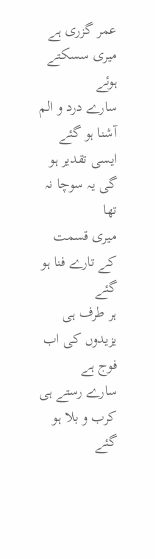عمر گزری ہے میری سسکتے ہوئے
سارے درد و الم آشنا ہو گئے
ایسی تقدیر ہو گی یہ سوچا نہ تھا
میری قسمت کے تارے فنا ہو گئے
ہر طرف ہی یزیدوں کی اب فوج ہے
سارے رستے ہی کرب و بلا ہو گئے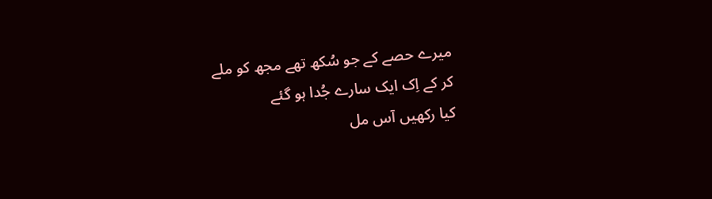میرے حصے کے جو سُکھ تھے مجھ کو ملے
کر کے اِک ایک سارے جُدا ہو گئے
کیا رکھیں آس مل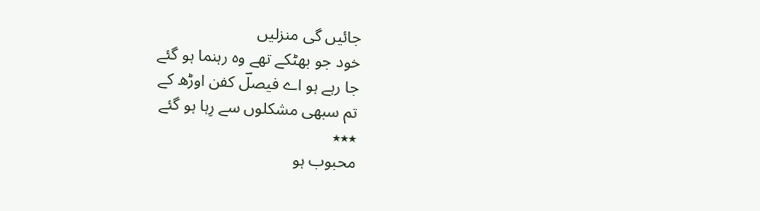جائیں گی منزلیں
خود جو بھٹکے تھے وہ رہنما ہو گئے
جا رہے ہو اے فیصلؔ کفن اوڑھ کے
تم سبھی مشکلوں سے رِہا ہو گئے
٭٭٭
محبوب ہو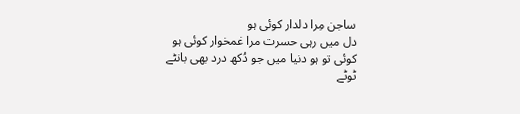ساجن مِرا دلدار کوئی ہو
دل میں رہی حسرت مرا غمخوار کوئی ہو
کوئی تو ہو دنیا میں جو دُکھ درد بھی بانٹے
ٹوٹے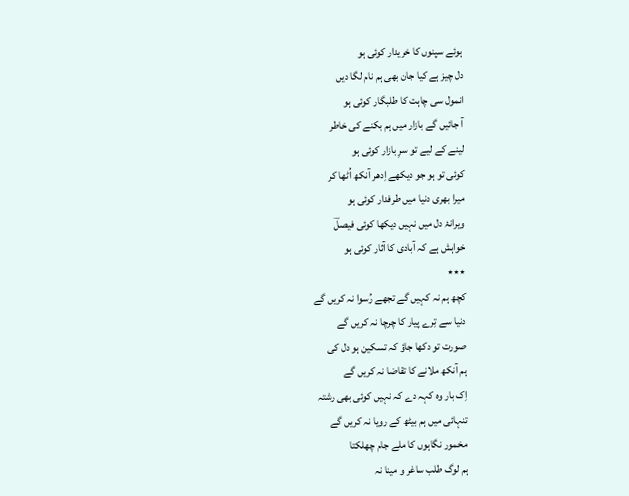ہوئے سپنوں کا خریدار کوئی ہو
دل چیز ہے کیا جان بھی ہم نام لگا دیں
انمول سی چاہت کا طلبگار کوئی ہو
آ جائیں گے بازار میں ہم بکنے کی خاطر
لینے کے لیے تو سرِ بازار کوئی ہو
کوئی تو ہو جو دیکھے اِدھر آنکھ اُٹھا کر
میرا بھری دنیا میں طرفدار کوئی ہو
ویرانۂ دل میں نہیں دیکھا کوئی فیصلؔ
خواہش ہے کہ آبادی کا آثار کوئی ہو
٭٭٭
کچھ ہم نہ کہیں گے تجھے رُسوا نہ کریں گے
دنیا سے تِرے پیار کا چرچا نہ کریں گے
صورت تو دکھا جاؤ کہ تسکین ہو دل کی
ہم آنکھ ملانے کا تقاضا نہ کریں گے
اِک بار وہ کہہ دے کہ نہیں کوئی بھی رشتہ
تنہائی میں ہم بیٹھ کے رویا نہ کریں گے
مخمور نگاہوں کا ملے جام چھلکتا
ہم لوگ طلب ساغر و مینا نہ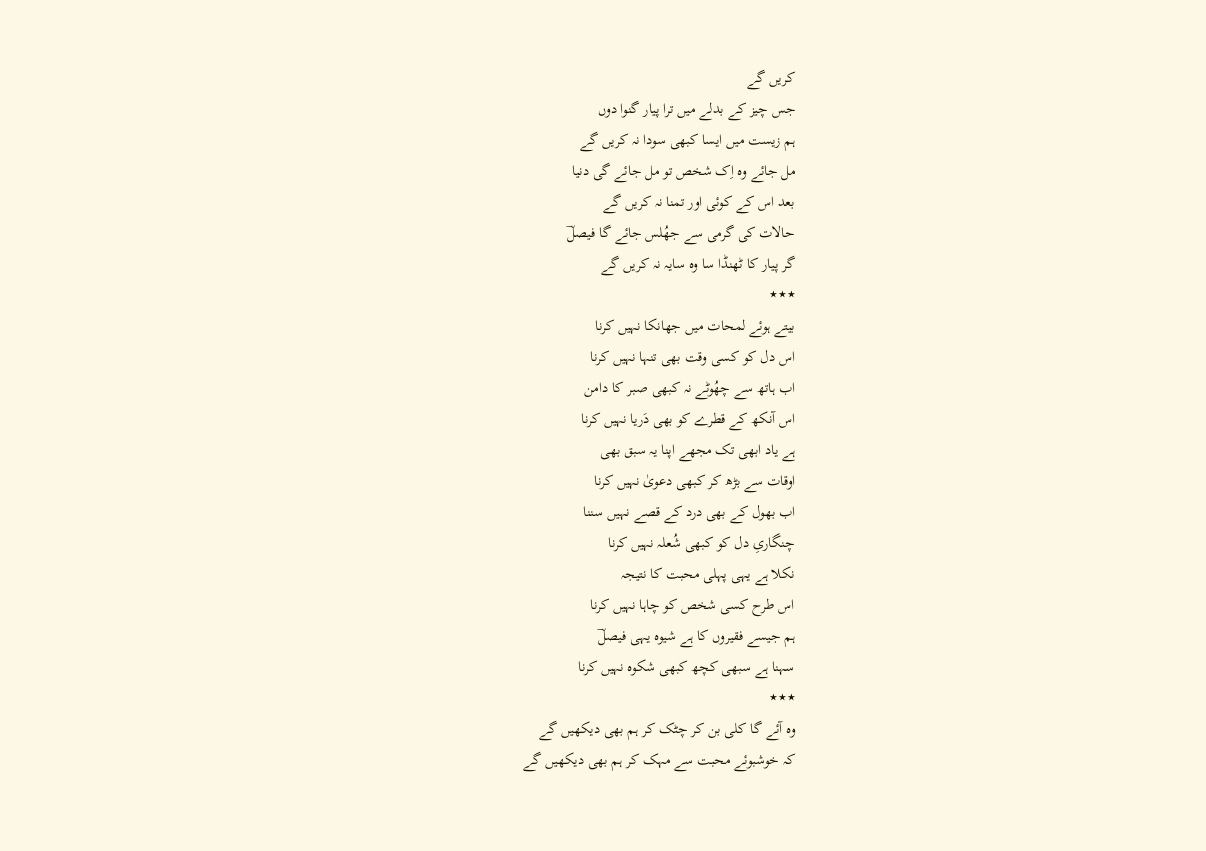کریں گے
جس چیز کے بدلے میں ترا پیار گنوا دوں
ہم زیست میں ایسا کبھی سودا نہ کریں گے
مل جائے وہ اِک شخص تو مل جائے گی دنیا
بعد اس کے کوئی اور تمنا نہ کریں گے
حالات کی گرمی سے جھُلس جائے گا فیصلؔ
گر پیار کا ٹھنڈا سا وہ سایہ نہ کریں گے
٭٭٭
بیتے ہوئے لمحات میں جھانکا نہیں کرنا
اس دل کو کسی وقت بھی تنہا نہیں کرنا
اب ہاتھ سے چھُوٹے نہ کبھی صبر کا دامن
اس آنکھ کے قطرے کو بھی دَریا نہیں کرنا
ہے یاد ابھی تک مجھے اپنا یہ سبق بھی
اوقات سے بڑھ کر کبھی دعویٰ نہیں کرنا
اب بھول کے بھی درد کے قصے نہیں سننا
چنگاریِ دل کو کبھی شُعلہ نہیں کرنا
نکلا ہے یہی پہلی محبت کا نتیجہ
اس طرح کسی شخص کو چاہا نہیں کرنا
ہم جیسے فقیروں کا ہے شیوہ یہی فیصلؔ
سہنا ہے سبھی کچھ کبھی شکوہ نہیں کرنا
٭٭٭
وہ آئے گا کلی بن کر چٹک کر ہم بھی دیکھیں گے
کہ خوشبوئے محبت سے مہک کر ہم بھی دیکھیں گے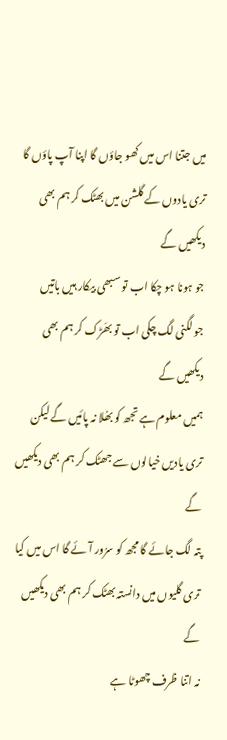میں جتنا اس میں کھو جاؤں گا اپنا آپ پاؤں گا
تری یادوں کے گلشن میں بھٹک کر ہم بھی دیکھیں گے
جو ہونا ہو چکا اب تو سبھی بیکار ہیں باتیں
جو لگنی لگ چکی اب تو بھَڑک کر ہم بھی دیکھیں گے
ہمیں معلوم ہے تجھ کو بھُلا نہ پائیں گے لیکن
تری یادیں خیالوں سے جھٹک کر ہم بھی دیکھیں گے
پتہ لگ جائے گا مجھ کو سرُور آئے گا اس میں کیا
تری گلیوں میں دانستہ بھٹک کر ہم بھی دیکھیں گے
نہ اتنا ظرف چھوٹا ہے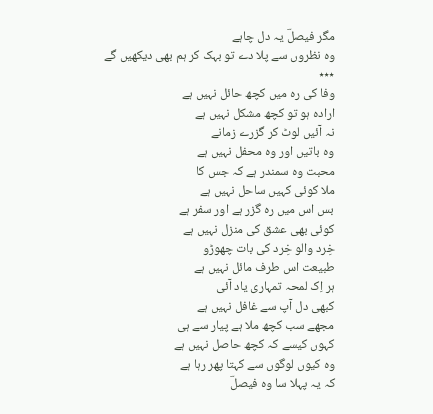مگر فیصلؔ یہ دل چاہے
وہ نظروں سے پلا دے تو بہک کر ہم بھی دیکھیں گے
٭٭٭
وفا کی رہ میں کچھ حائل نہیں ہے
ارادہ ہو تو کچھ مشکل نہیں ہے
نہ آئیں لوٹ کر گزرے زمانے
وہ باتیں اور وہ محفل نہیں ہے
محبت وہ سمندر ہے کہ جس کا
ملا کوئی کہیں ساحل نہیں ہے
بس اس میں رہ گزر ہے اور سفر ہے
کوئی بھی عشق کی منزل نہیں ہے
خِرد والو خِرد کی بات چھوڑو
طبیعت اس طرف مائل نہیں ہے
ہر اِک لمحہ تمہاری یاد آئی
کبھی دل آپ سے غافل نہیں ہے
مجھے سب کچھ ملا ہے پیار سے ہی
کہوں کیسے کہ کچھ حاصل نہیں ہے
وہ کیوں لوگوں سے کہتا پھر رہا ہے
کہ یہ پہلا سا وہ فیصلؔ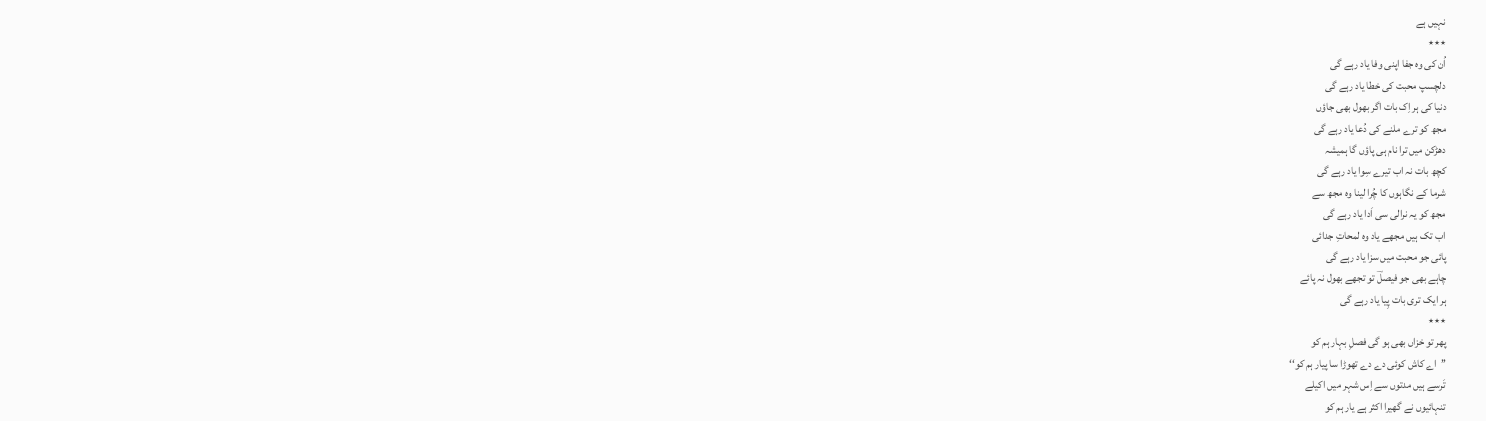نہیں ہے
٭٭٭
اُن کی وہ جفا اپنی وفا یاد رہے گی
دلچسپ محبت کی خطا یاد رہے گی
دنیا کی ہر اِک بات اگر بھول بھی جاؤں
مجھ کو ترے ملنے کی دُعا یاد رہے گی
دھڑکن میں ترا نام ہی پاؤں گا ہمیشہ
کچھ بات نہ اب تیرے سِوا یاد رہے گی
شرما کے نگاہوں کا چُرا لینا وہ مجھ سے
مجھ کو یہ نرالی سی اَدا یاد رہے گی
اب تک ہیں مجھے یاد وہ لمحاتِ جدائی
پائی جو محبت میں سزا یاد رہے گی
چاہے بھی جو فیصلؔ تو تجھے بھول نہ پائے
ہر ایک تری بات پِیا یاد رہے گی
٭٭٭
پھر تو خزاں بھی ہو گی فصلِ بہار ہم کو
’’اے کاش کوئی دے دے تھوڑا سا پیار ہم کو‘‘
تَرسے ہیں مدتوں سے اِس شہر میں اکیلے
تنہائیوں نے گھیرا اکثر ہے یار ہم کو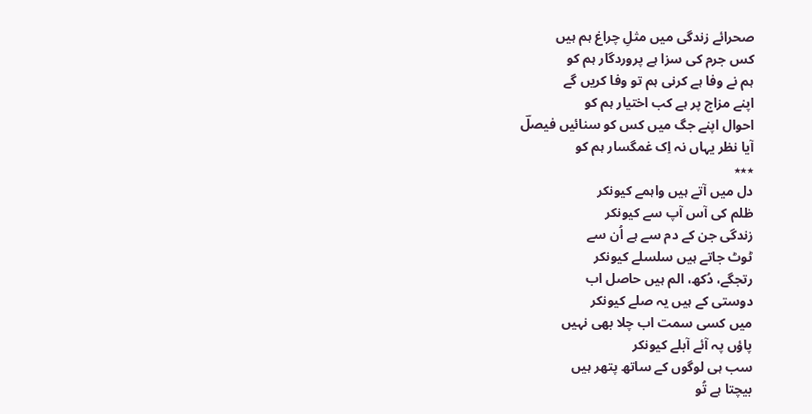صحرائے زندگی میں مثلِ چراغ ہم ہیں
کس جرم کی سزا ہے پروردگار ہم کو
ہم نے وفا ہے کرنی ہم تو وفا کریں گے
اپنے مزاج پر ہے کب اختیار ہم کو
احوال اپنے جگ میں کس کو سنائیں فیصلؔ
آیا نظر یہاں نہ اِک غمگسار ہم کو
٭٭٭
دل میں آتے ہیں واہمے کیونکر
ظلم کی آس آپ سے کیونکر
زندگی جن کے دم سے ہے اُن سے
ٹوٹ جاتے ہیں سلسلے کیونکر
رتجگے، دُکھ، الم ہیں حاصل اب
دوستی کے ہیں یہ صلے کیونکر
میں کسی سمت اب چلا بھی نہیں
پاؤں پہ آئے آبلے کیونکر
سب ہی لوگوں کے ساتھ پتھر ہیں
بیچتا ہے تُو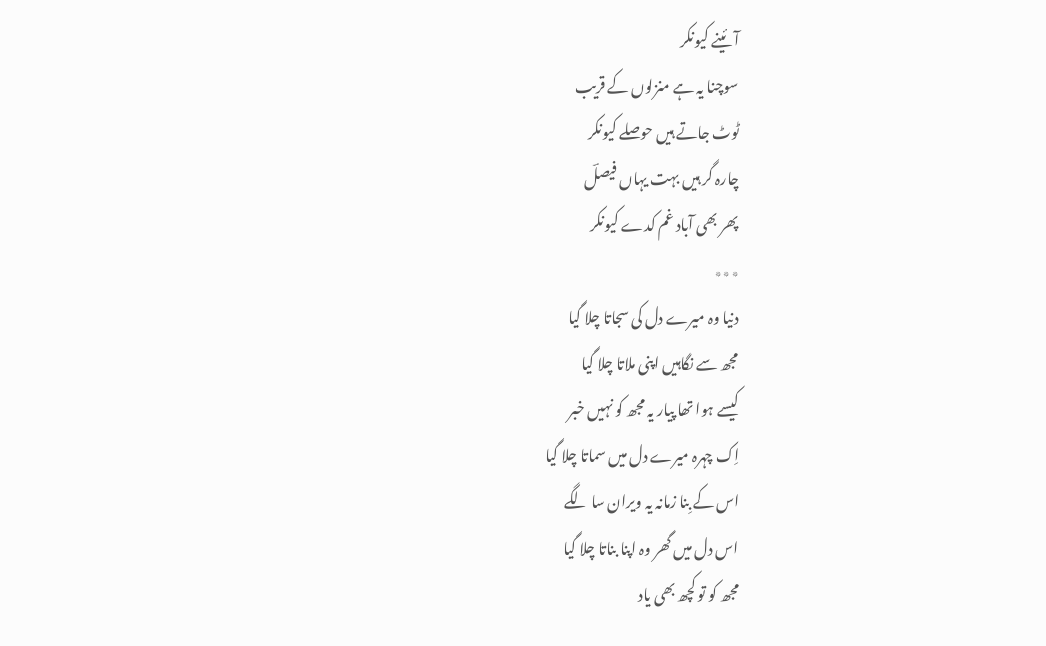آئینے کیونکر
سوچنا یہ ہے منزلوں کے قریب
ٹوٹ جاتے ہیں حوصلے کیونکر
چارہ گر ہیں بہت یہاں فیصلؔ
پھر بھی آباد غم کدے کیونکر
٭٭٭
دنیا وہ میرے دل کی سجاتا چلا گیا
مجھ سے نگاہیں اپنی ملاتا چلا گیا
کیسے ہوا تھا پیار یہ مجھ کو نہیں خبر
اِک چہرہ میرے دل میں سماتا چلا گیا
اس کے بِنا زمانہ یہ ویران سا لگے
اس دل میں گھر وہ اپنا بناتا چلا گیا
مجھ کو تو کچھ بھی یاد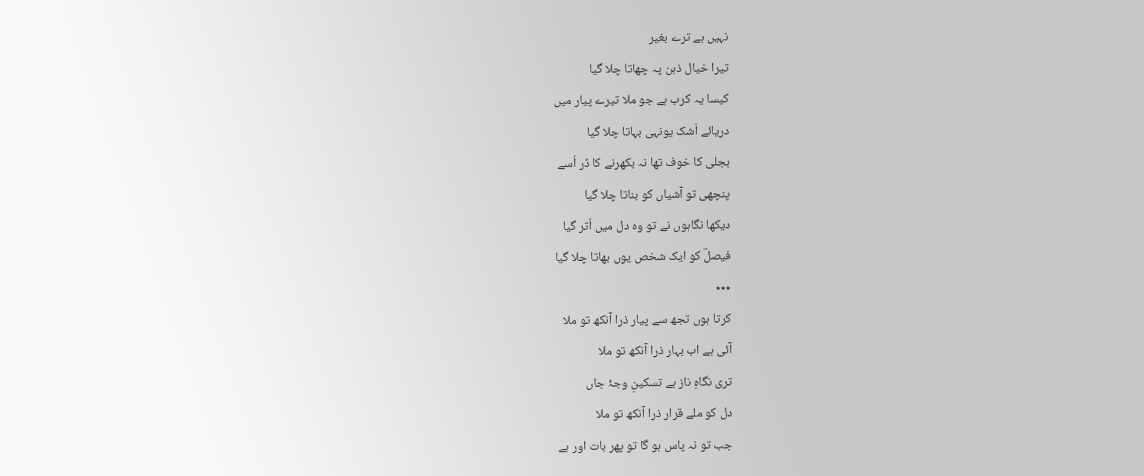نہیں ہے ترے بغیر
تیرا خیال ذہن پہ چھاتا چلا گیا
کیسا یہ کرب ہے جو ملا تیرے پیار میں
دریائے اَشک یونہی بہاتا چلا گیا
بجلی کا خوف تھا نہ بکھرنے کا ڈر اُسے
پنچھی تو آشیاں کو بناتا چلا گیا
دیکھا نگاہوں نے تو وہ دل میں اُتر گیا
فیصلؔ کو ایک شخص یوں بھاتا چلا گیا
٭٭٭
کرتا ہوں تجھ سے پیار ذرا آنکھ تو ملا
آئی ہے اب بہار ذرا آنکھ تو ملا
تری نگاہِ ناز ہے تسکینِ وجۂ جاں
دل کو ملے قرار ذرا آنکھ تو ملا
جب تو نہ پاس ہو گا تو پھر بات اور ہے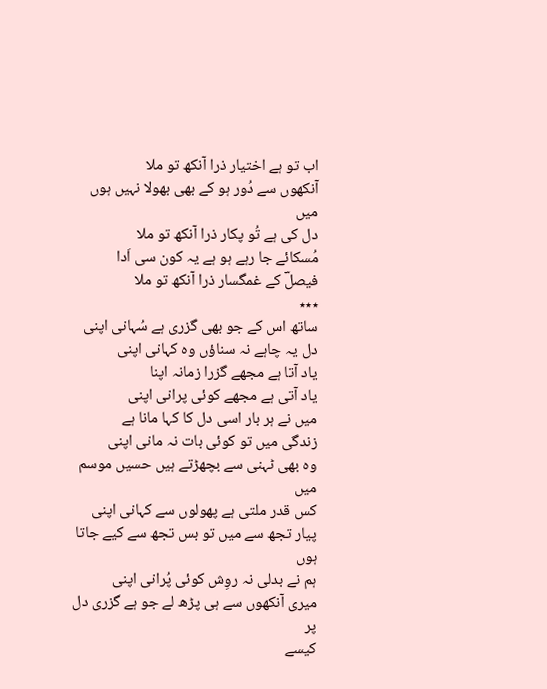اب تو ہے اختیار ذرا آنکھ تو ملا
آنکھوں سے دُور ہو کے بھی بھولا نہیں ہوں میں
دل کی ہے تُو پکار ذرا آنکھ تو ملا
مُسکائے جا رہے ہو ہے یہ کون سی اَدا
فیصلؔ کے غمگسار ذرا آنکھ تو ملا
٭٭٭
ساتھ اس کے جو بھی گزری ہے سُہانی اپنی
دل یہ چاہے نہ سناؤں وہ کہانی اپنی
یاد آتا ہے مجھے گزرا زمانہ اپنا
یاد آتی ہے مجھے کوئی پرانی اپنی
میں نے ہر بار اسی دل کا کہا مانا ہے
زندگی میں تو کوئی بات نہ مانی اپنی
وہ بھی ٹہنی سے بچھڑتے ہیں حسیں موسم میں
کس قدر ملتی ہے پھولوں سے کہانی اپنی
پیار تجھ سے میں تو بس تجھ سے کیے جاتا ہوں
ہم نے بدلی نہ روِش کوئی پُرانی اپنی
میری آنکھوں سے ہی پڑھ لے جو ہے گزری دل پر
کیسے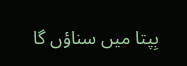بِپتا میں سناؤں گا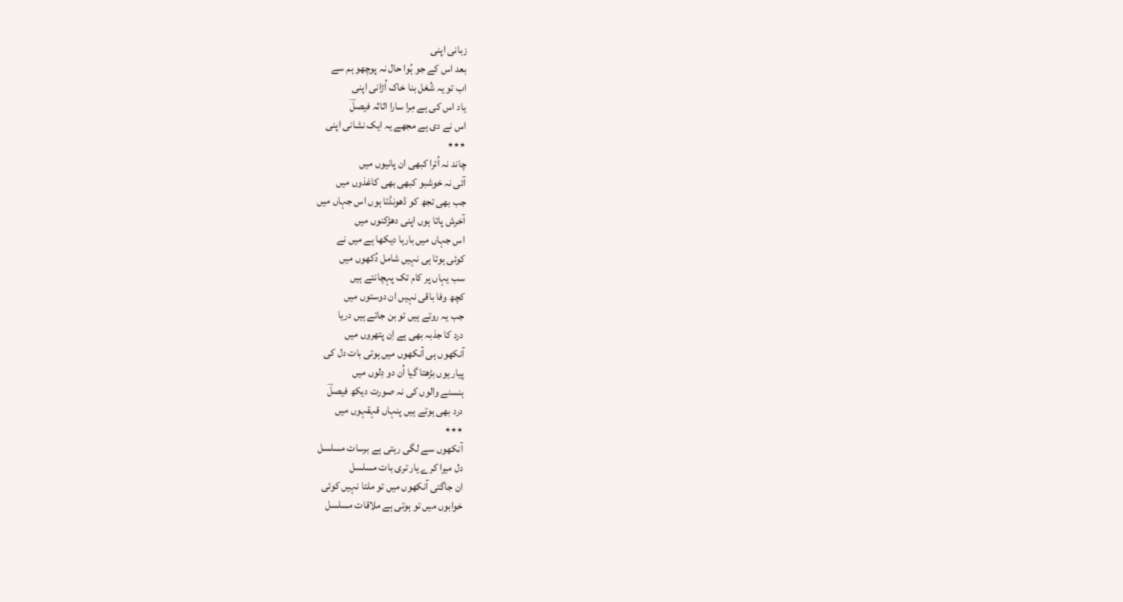زبانی اپنی
بعد اس کے جو ہُوا حال نہ پوچھو ہم سے
اب تو یہ شُغل بنا خاک اُڑانی اپنی
یاد اس کی ہے مِرا سارا اثاثہ فیصلؔ
اس نے دی ہے مجھے یہ ایک نشانی اپنی
٭٭٭
چاند نہ اُترا کبھی ان پانیوں میں
آئی نہ خوشبو کبھی بھی کاغذوں میں
جب بھی تجھ کو ڈھونڈتا ہوں اس جہاں میں
آخرش پاتا ہوں اپنی دھڑکنوں میں
اس جہاں میں بارہا دیکھا ہے میں نے
کوئی ہوتا ہی نہیں شامل دُکھوں میں
سب یہاں پر کام تک پہچانتے ہیں
کچھ وفا باقی نہیں ان دوستوں میں
جب یہ روتے ہیں تو بن جاتے ہیں دریا
درد کا جذبہ بھی ہے اِن پتھروں میں
آنکھوں ہی آنکھوں میں ہوتی بات دل کی
پیار یوں بڑھتا گیا اُن دو دِلوں میں
ہنسنے والوں کی نہ صورت دیکھ فیصلؔ
درد بھی ہوتے ہیں پنہاں قہقہوں میں
٭٭٭
آنکھوں سے لگی رہتی ہے برسات مسلسل
دل میرا کرے یار تری بات مسلسل
ان جاگتی آنکھوں میں تو ملتا نہیں کوئی
خوابوں میں تو ہوتی ہے ملاقات مسلسل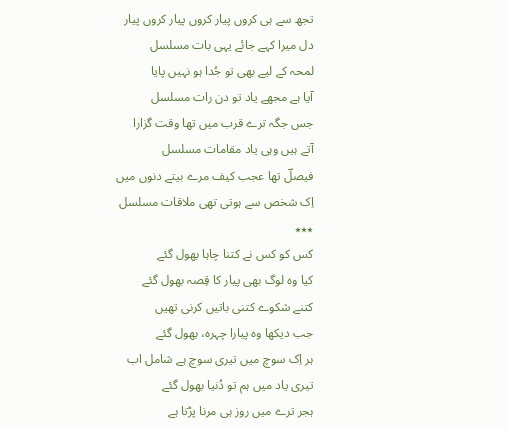تجھ سے ہی کروں پیار کروں پیار کروں پیار
دل میرا کہے جائے یہی بات مسلسل
لمحہ کے لیے بھی تو جُدا ہو نہیں پایا
آیا ہے مجھے یاد تو دن رات مسلسل
جس جگہ ترے قرب میں تھا وقت گزارا
آتے ہیں وہی یاد مقامات مسلسل
فیصلؔ تھا عجب کیف مرے بیتے دنوں میں
اِک شخص سے ہوتی تھی ملاقات مسلسل
٭٭٭
کس کو کس نے کتنا چاہا بھول گئے
کیا وہ لوگ بھی پیار کا قِصہ بھول گئے
کتنے شکوے کتنی باتیں کرنی تھیں
جب دیکھا وہ پیارا چہرہ، بھول گئے
ہر اِک سوچ میں تیری سوچ ہے شامل اب
تیری یاد میں ہم تو دُنیا بھول گئے
ہجر ترے میں روز ہی مرنا پڑتا ہے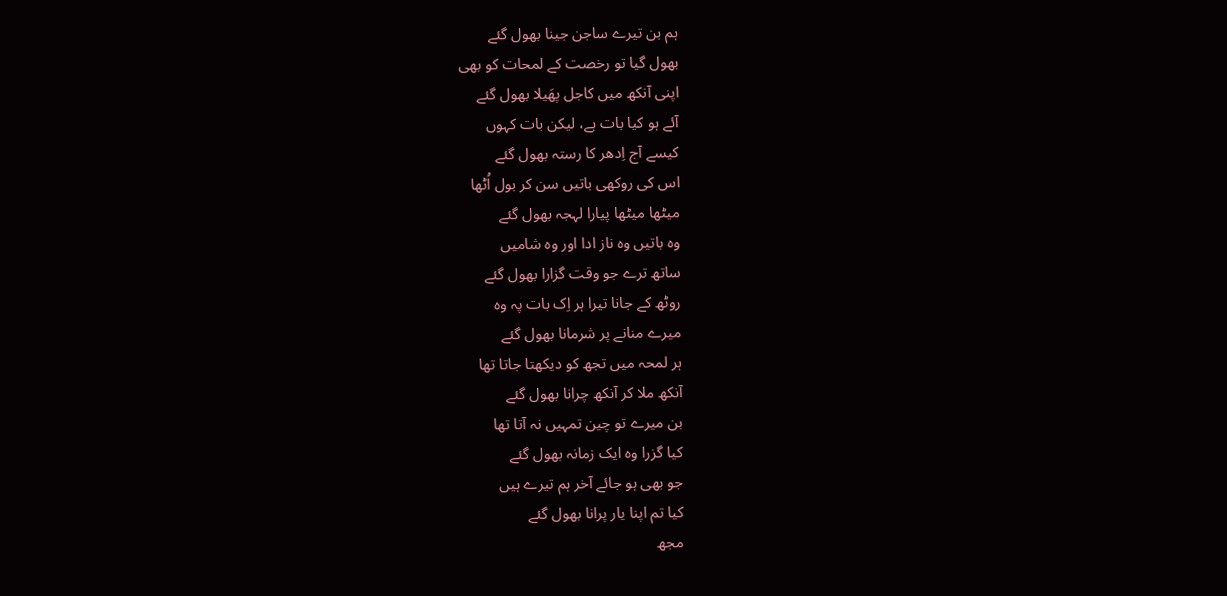ہم بن تیرے ساجن جینا بھول گئے
بھول گیا تو رخصت کے لمحات کو بھی
اپنی آنکھ میں کاجل پھَیلا بھول گئے
آئے ہو کیا بات ہے، لیکن بات کہوں
کیسے آج اِدھر کا رستہ بھول گئے
اس کی روکھی باتیں سن کر بول اُٹھا
میٹھا میٹھا پیارا لہجہ بھول گئے
وہ باتیں وہ ناز ادا اور وہ شامیں
ساتھ ترے جو وقت گزارا بھول گئے
روٹھ کے جانا تیرا ہر اِک بات پہ وہ
میرے منانے پر شرمانا بھول گئے
ہر لمحہ میں تجھ کو دیکھتا جاتا تھا
آنکھ ملا کر آنکھ چرانا بھول گئے
بن میرے تو چین تمہیں نہ آتا تھا
کیا گزرا وہ ایک زمانہ بھول گئے
جو بھی ہو جائے آخر ہم تیرے ہیں
کیا تم اپنا یار پرانا بھول گئے
مجھ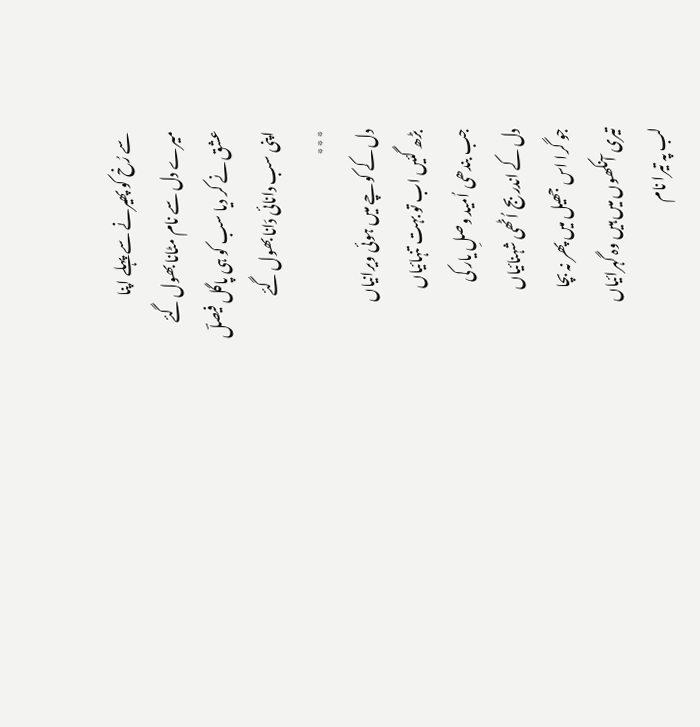سے رُخ کو پھیرنے سے پہلے اپنا
میرے دل سے نام مٹانا بھول گئے
عشق نے کر دیا سب کو ہی پاگل فیصلؔ
اپنی سب دانائی دَانا بھول گئے
٭٭٭
دل کے کوچے میں ہوئی ویرانیاں
بڑھ گئیں اب تو بہت تنہائیاں
جب بندھی اُمید وصلِ یار کی
دل کے اندر بج اُٹھی شہنائیاں
جو گرا اس جھیل میں پھر نہ بچا
تیری آنکھوں میں ہیں وہ گہرائیاں
لب پہ تیرا نام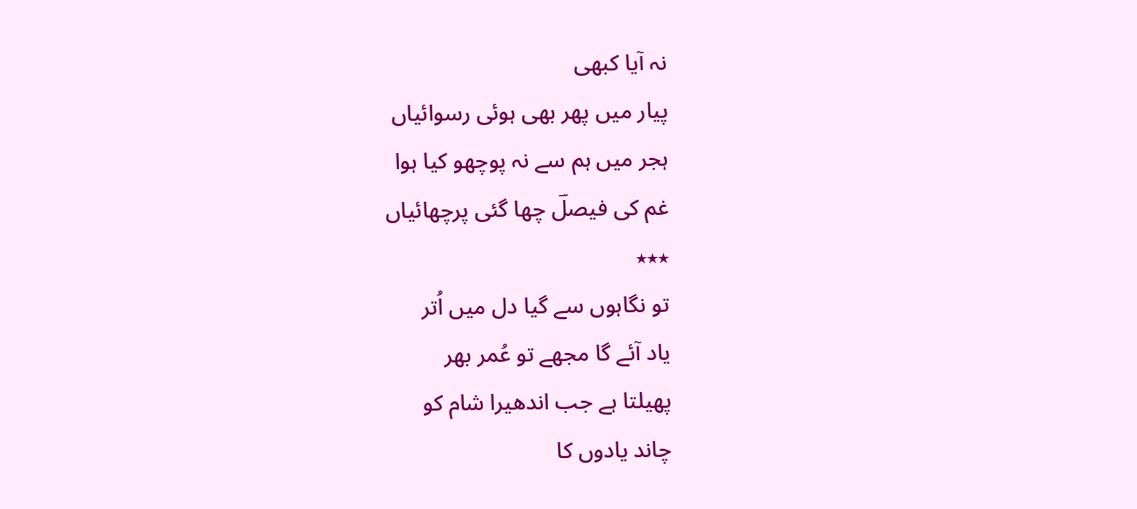نہ آیا کبھی
پیار میں پھر بھی ہوئی رسوائیاں
ہجر میں ہم سے نہ پوچھو کیا ہوا
غم کی فیصلؔ چھا گئی پرچھائیاں
٭٭٭
تو نگاہوں سے گیا دل میں اُتر
یاد آئے گا مجھے تو عُمر بھر
پھیلتا ہے جب اندھیرا شام کو
چاند یادوں کا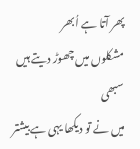پھر آتا ہے اُبھر
مشکلوں میں چھوڑ دیتے ہیں سبھی
میں نے تو دیکھا یہی ہے بیشتر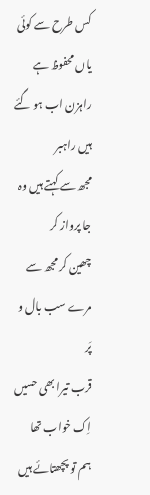کس طرح سے کوئی یاں محفوظ ہے
راہزن اب ہو گئے ہیں راہبر
مجھ سے کہتے ہیں وہ جا پرواز کر
چھین کر مجھ سے مرے سب بال و پَر
قرب تیرا بھی حسیں اِک خواب تھا
ہم تو پچھتائے ہیں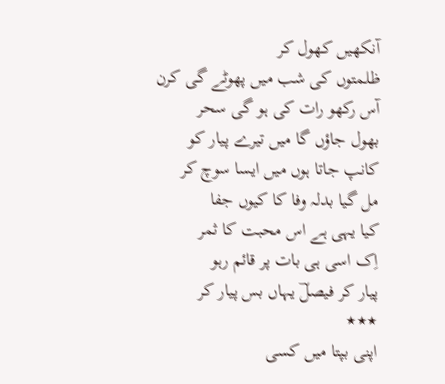آنکھیں کھول کر
ظلمتوں کی شب میں پھوٹے گی کرن
آس رکھو رات کی ہو گی سحر
بھول جاؤں گا میں تیرے پیار کو
کانپ جاتا ہوں میں ایسا سوچ کر
مل گیا بدلہ وفا کا کیوں جفا
کیا یہی ہے اس محبت کا ثمر
اِک اسی ہی بات پر قائم رہو
پیار کر فیصلؔ یہاں بس پیار کر
٭٭٭
اپنی بپتا میں کسی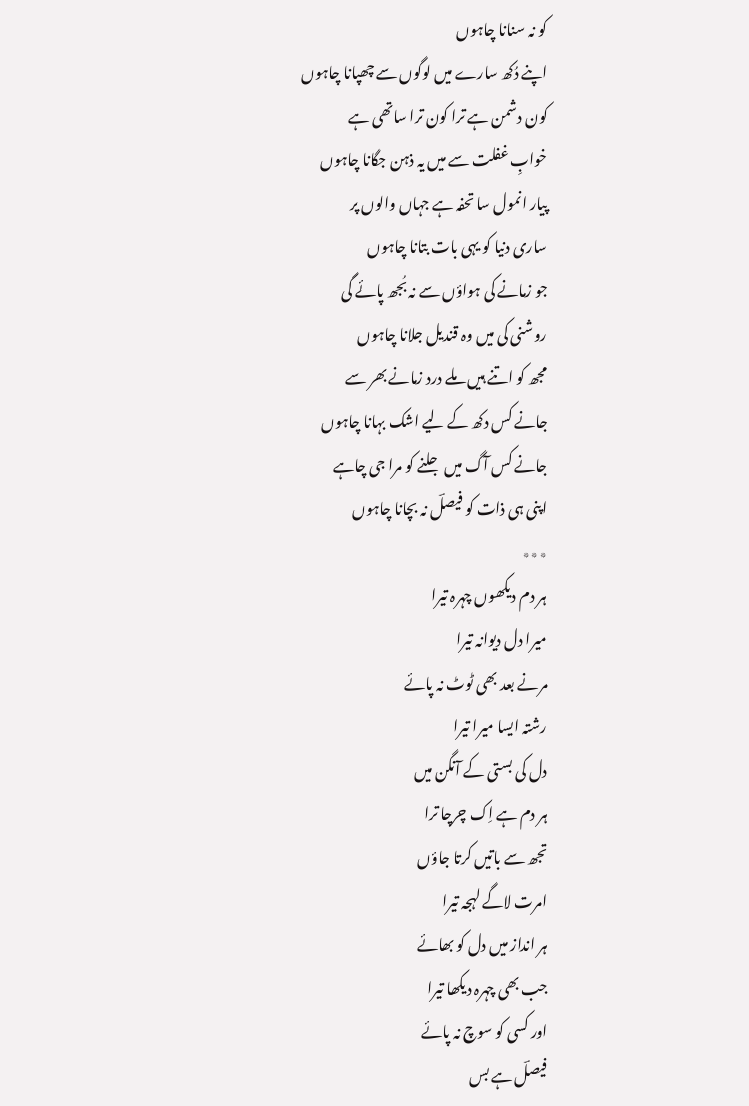کو نہ سنانا چاہوں
اپنے دُکھ سارے میں لوگوں سے چھپانا چاہوں
کون دشمن ہے ترا کون ترا ساتھی ہے
خوابِ غفلت سے میں یہ ذہن جگانا چاہوں
پیار انمول سا تحفہ ہے جہاں والوں پر
ساری دنیا کو یہی بات بتانا چاہوں
جو زمانے کی ہواؤں سے نہ بُجھ پائے گی
روشنی کی میں وہ قندیل جلانا چاہوں
مجھ کو اتنے ہیں ملے درد زمانے بھر سے
جانے کس دکھ کے لیے اشک بہانا چاہوں
جانے کس آگ میں جلنے کو مرا جی چاہے
اپنی ہی ذات کو فیصلؔ نہ بچانا چاہوں
٭٭٭
ہر دم دیکھوں چہرہ تیرا
میرا دل دیوانہ تیرا
مرنے بعد بھی ٹوٹ نہ پائے
رشتہ ایسا میرا تیرا
دل کی بستی کے آنگن میں
ہر دم ہے اِک چرچا ترا
تجھ سے باتیں کرتا جاؤں
امرت لاگے لہجہ تیرا
ہر انداز میں دل کو بھائے
جب بھی چہرہ دیکھا تیرا
اور کسی کو سوچ نہ پائے
فیصلؔ ہے بس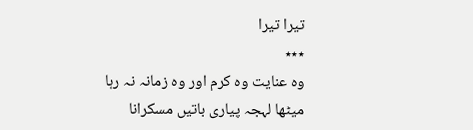تیرا تیرا
٭٭٭
وہ عنایت وہ کرم اور وہ زمانہ نہ رہا
میٹھا لہجہ پیاری باتیں مسکرانا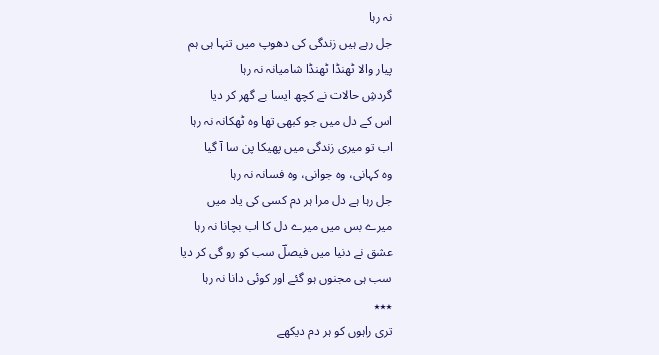نہ رہا
جل رہے ہیں زندگی کی دھوپ میں تنہا ہی ہم
پیار والا ٹھنڈا ٹھنڈا شامیانہ نہ رہا
گردشِ حالات نے کچھ ایسا بے گھر کر دیا
اس کے دل میں جو کبھی تھا وہ ٹھکانہ نہ رہا
اب تو میری زندگی میں پھیکا پن سا آ گیا
وہ کہانی، وہ جوانی، وہ فسانہ نہ رہا
جل رہا ہے دل مرا ہر دم کسی کی یاد میں
میرے بس میں میرے دل کا اب بچانا نہ رہا
عشق نے دنیا میں فیصلؔ سب کو رو گی کر دیا
سب ہی مجنوں ہو گئے اور کوئی دانا نہ رہا
٭٭٭
تری راہوں کو ہر دم دیکھے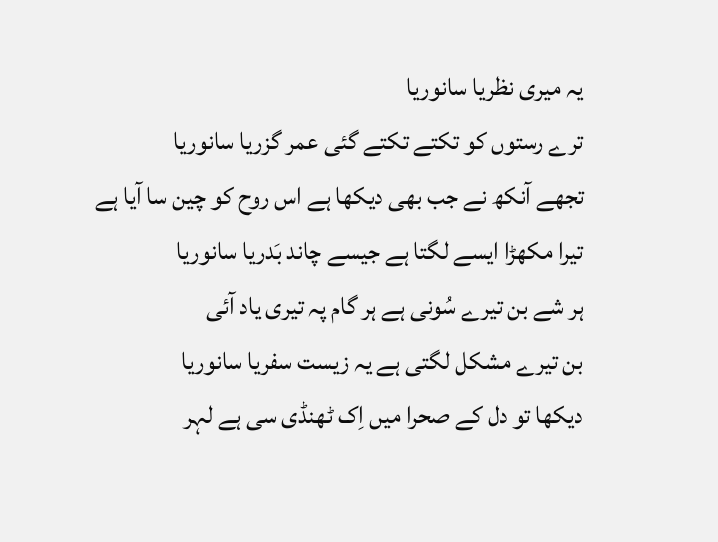یہ میری نظریا سانوریا
ترے رستوں کو تکتے تکتے گئی عمر گزریا سانوریا
تجھے آنکھ نے جب بھی دیکھا ہے اس روح کو چین سا آیا ہے
تیرا مکھڑا ایسے لگتا ہے جیسے چاند بَدریا سانوریا
ہر شے بن تیرے سُونی ہے ہر گام پہ تیری یاد آئی
بن تیرے مشکل لگتی ہے یہ زیست سفریا سانوریا
دیکھا تو دل کے صحرا میں اِک ٹھنڈی سی ہے لہر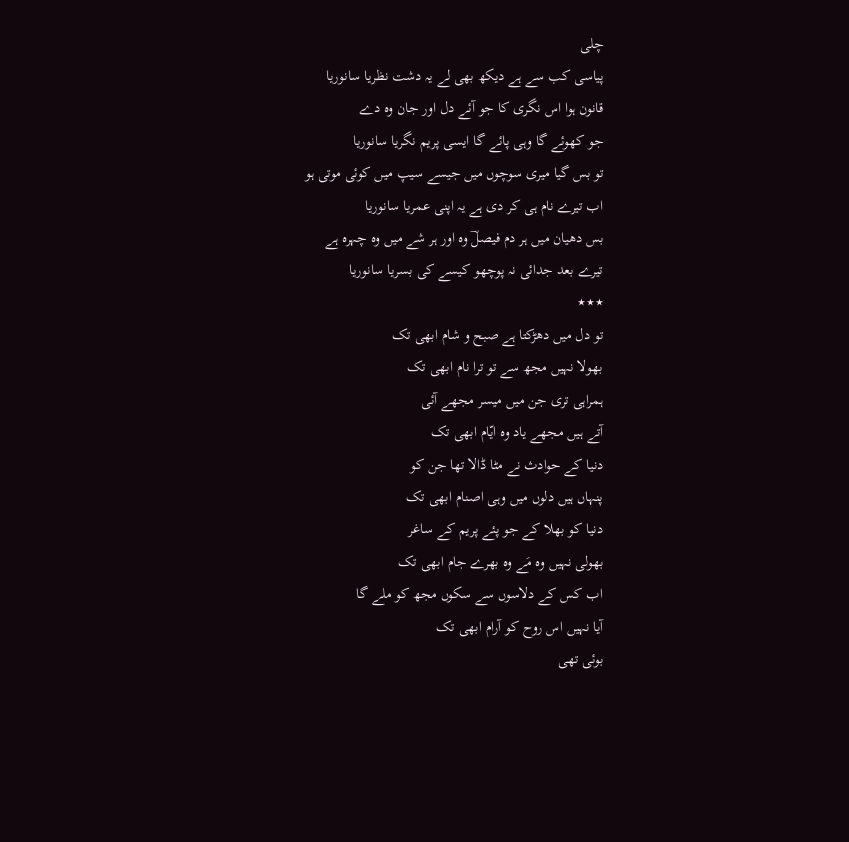چلی
پیاسی کب سے ہے دیکھ بھی لے یہ دشت نظریا سانوریا
قانون ہوا اس نگری کا جو آئے دل اور جان وہ دے
جو کھوئے گا وہی پائے گا ایسی پریم نگریا سانوریا
تو بس گیا میری سوچوں میں جیسے سیپ میں کوئی موتی ہو
اب تیرے نام ہی کر دی ہے یہ اپنی عمریا سانوریا
بس دھیان میں ہر دم فیصلؔ وہ اور ہر شے میں وہ چہرہ ہے
تیرے بعد جدائی نہ پوچھو کیسے کی بسریا سانوریا
٭٭٭
تو دل میں دھڑکتا ہے صبح و شام ابھی تک
بھولا نہیں مجھ سے تو ترا نام ابھی تک
ہمراہی تری جن میں میسر مجھے آئی
آتے ہیں مجھے یاد وہ ایّام ابھی تک
دنیا کے حوادث نے مٹا ڈالا تھا جن کو
پنہاں ہیں دلوں میں وہی اصنام ابھی تک
دنیا کو بھلا کے جو پئے پریم کے ساغر
بھولی نہیں وہ مَے وہ بھرے جام ابھی تک
اب کس کے دلاسوں سے سکوں مجھ کو ملے گا
آیا نہیں اس روح کو آرام ابھی تک
بوئی تھی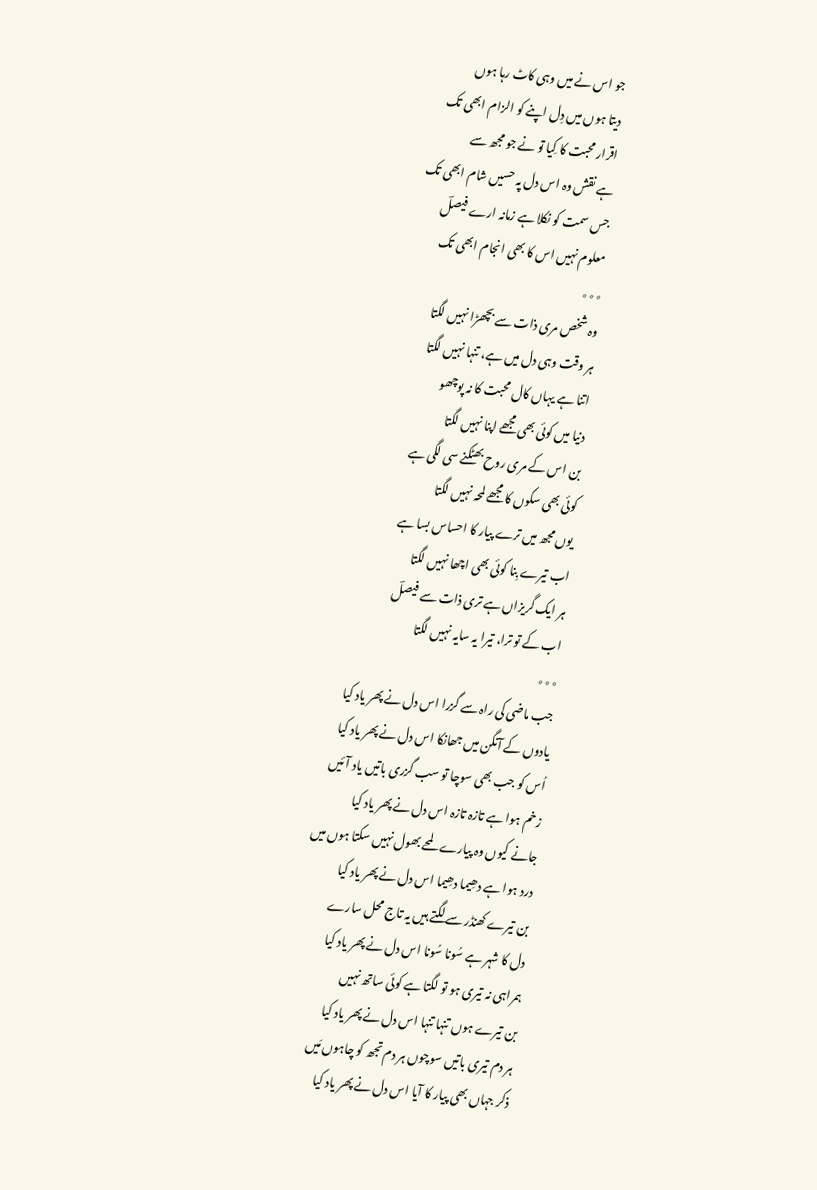جو اس نے میں وہی کاٹ رہا ہوں
دیتا ہوں میں دِل اپنے کو الزام ابھی تک
اقرار محبت کا کِیا تو نے جو مجھ سے
ہے نقش وہ اس دل پہ حسیں شام ابھی تک
جس سمت کو نکلا ہے زمانہ ارے فیصلؔ
معلوم نہیں اس کا بھی انجام ابھی تک
٭٭٭
وہ شخص مری ذات سے بچھڑا نہیں لگتا
ہر وقت وہی دل میں ہے، تنہا نہیں لگتا
اتنا ہے یہاں کال محبت کا نہ پوچھو
دنیا میں کوئی بھی مجھے اپنا نہیں لگتا
بن اس کے مری روح بھٹکنے سی لگی ہے
کوئی بھی سکوں کا مجھے لمحہ نہیں لگتا
یوں مجھ میں ترے پیار کا احساس بسا ہے
اب تیرے بِنا کوئی بھی اچھا نہیں لگتا
ہر ایک گریزاں ہے تری ذات سے فیصلؔ
اب کے تو ترا، تیرا یہ سایہ نہیں لگتا
٭٭٭
جب ماضی کی راہ سے گزرا اس دل نے پھر یاد کیا
یادوں کے آنگن میں جھانکا اس دل نے پھر یاد کیا
اُس کو جب بھی سوچا تو سب گزری باتیں یاد آئیں
زخم ہوا ہے تازہ تازہ اس دل نے پھر یاد کیا
جانے کیوں وہ پیارے لمحے بھول نہیں سکتا ہوں میں
درد ہوا ہے دھِیما دھِیما اس دل نے پھر یاد کیا
بن تیرے کھنڈر سے لگتے ہیں یہ تاج محل سارے
دل کا شہر ہے سُونا سُونا اس دل نے پھر یاد کیا
ہمراہی نہ تیری ہو تو لگتا ہے کوئی ساتھ نہیں
بن تیرے ہوں تنہا تنہا اس دل نے پھر یاد کیا
ہر دم تیری باتیں سوچوں ہر دم تجھ کو چاہوں مَیں
ذکر جہاں بھی پیار کا آیا اس دل نے پھر یاد کیا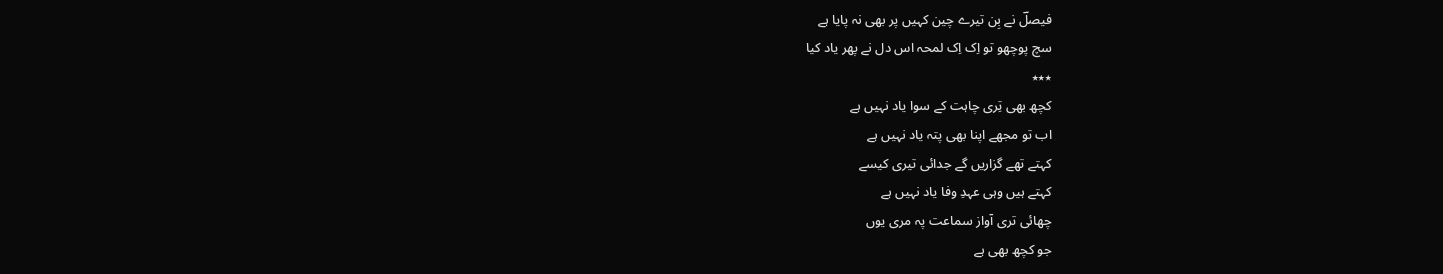فیصلؔ نے بِن تیرے چین کہیں پر بھی نہ پایا ہے
سچ پوچھو تو اِک اِک لمحہ اس دل نے پھر یاد کیا
٭٭٭
کچھ بھی تِری چاہت کے سوا یاد نہیں ہے
اب تو مجھے اپنا بھی پتہ یاد نہیں ہے
کہتے تھے گزاریں گے جدائی تیری کیسے
کہتے ہیں وہی عہدِ وفا یاد نہیں ہے
چھائی تری آواز سماعت پہ مری یوں
جو کچھ بھی ہے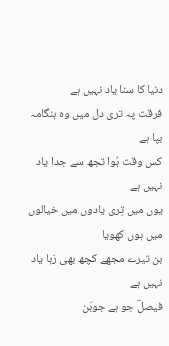دنیا کا سنا یاد نہیں ہے
فرقت پہ تری دل میں وہ ہنگامہ بپا ہے
کس وقت ہُوا تجھ سے جدا یاد نہیں ہے
یوں میں تِری یادوں میں خیالوں میں ہوں کھویا
بن تیرے مجھے کچھ بھی رَہا یاد نہیں ہے
فیصلؔ جو ہے جوبَن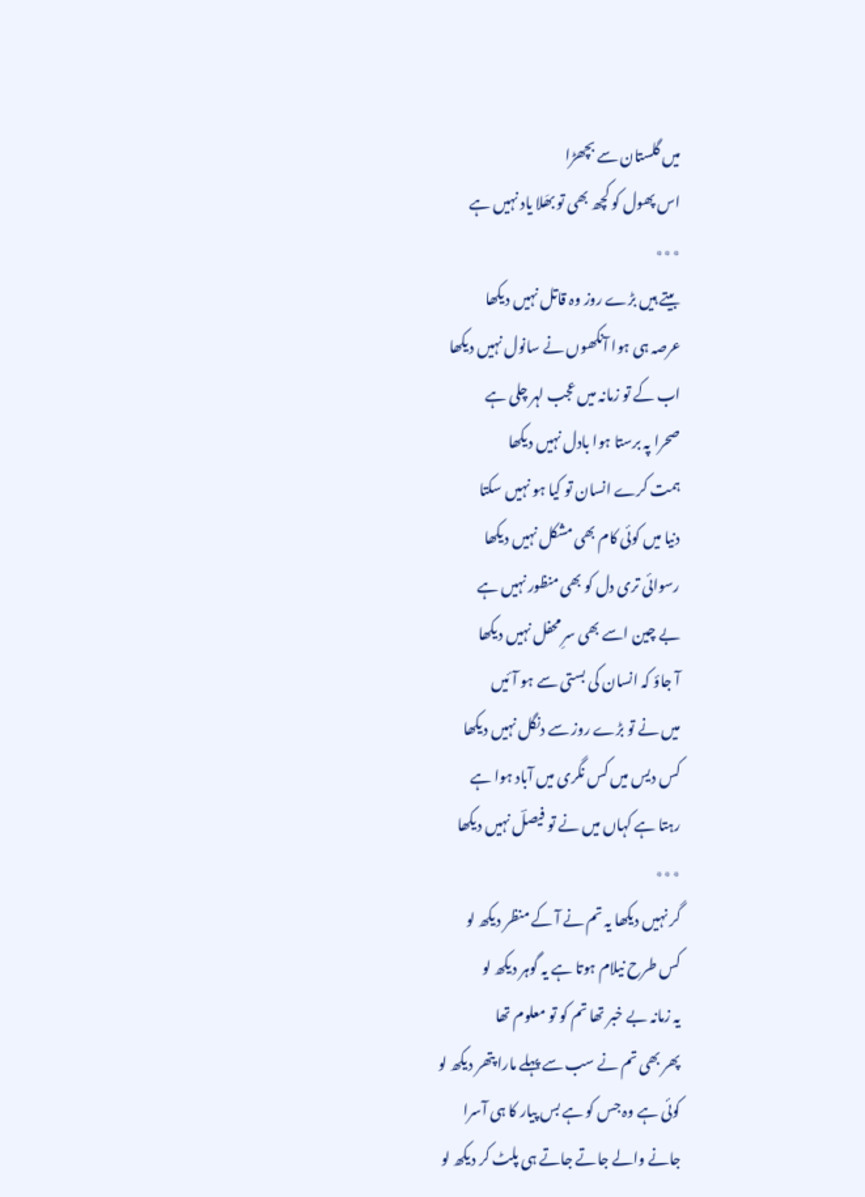میں گلستان سے بچھڑا
اس پھول کو کچھ بھی تو بھَلا یاد نہیں ہے
٭٭٭
بیتے ہیں بڑے روز وہ قاتل نہیں دیکھا
عرصہ ہی ہوا آنکھوں نے سانول نہیں دیکھا
اب کے تو زمانہ میں عجب لہر چلی ہے
صحرا پہ برستا ہوا بادل نہیں دیکھا
ہمت کرے انسان تو کیا ہو نہیں سکتا
دنیا میں کوئی کام بھی مشکل نہیں دیکھا
رسوائی تری دل کو بھی منظور نہیں ہے
بے چین اسے بھی سرِ محفل نہیں دیکھا
آ جاؤ کہ انسان کی بستی سے ہو آئیں
میں نے تو بڑے روز سے دنگل نہیں دیکھا
کس دیس میں کس نگری میں آباد ہوا ہے
رہتا ہے کہاں میں نے تو فیصلؔ نہیں دیکھا
٭٭٭
گر نہیں دیکھا یہ تم نے آ کے منظر دیکھ لو
کس طرح نیلام ہوتا ہے یہ گوہر دیکھ لو
یہ زمانہ بے خبر تھا تم کو تو معلوم تھا
پھر بھی تم نے سب سے پہلے مارا پتھر دیکھ لو
کوئی ہے وہ جس کو ہے بس پیار کا ہی آسرا
جانے والے جاتے جاتے ہی پلٹ کر دیکھ لو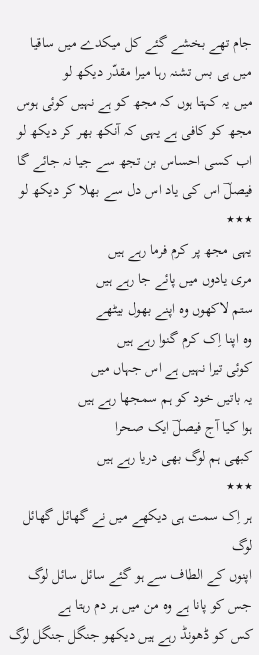جام تھے بخشے گئے کل میکدے میں ساقیا
میں ہی بس تشنہ رہا میرا مقدّر دیکھ لو
میں یہ کہتا ہوں کہ مجھ کو ہے نہیں کوئی ہوس
مجھ کو کافی ہے یہی کہ آنکھ بھر کر دیکھ لو
اب کسی احساس بن تجھ سے جیا نہ جائے گا
فیصلؔ اس کی یاد اس دل سے بھلا کر دیکھ لو
٭٭٭
یہی مجھ پر کرم فرما رہے ہیں
مری یادوں میں پائے جا رہے ہیں
ستم لاکھوں وہ اپنے بھول بیٹھے
وہ اپنا اِک کرم گنوا رہے ہیں
کوئی تیرا نہیں ہے اس جہاں میں
یہ باتیں خود کو ہم سمجھا رہے ہیں
ہوا کیا آج فیصلؔ ایک صحرا
کبھی ہم لوگ بھی دریا رہے ہیں
٭٭٭
ہر اِک سمت ہی دیکھے میں نے گھائل گھائل لوگ
اپنوں کے الطاف سے ہو گئے سائل سائل لوگ
جس کو پانا ہے وہ من میں ہر دم رہتا ہے
کس کو ڈھونڈ رہے ہیں دیکھو جنگل جنگل لوگ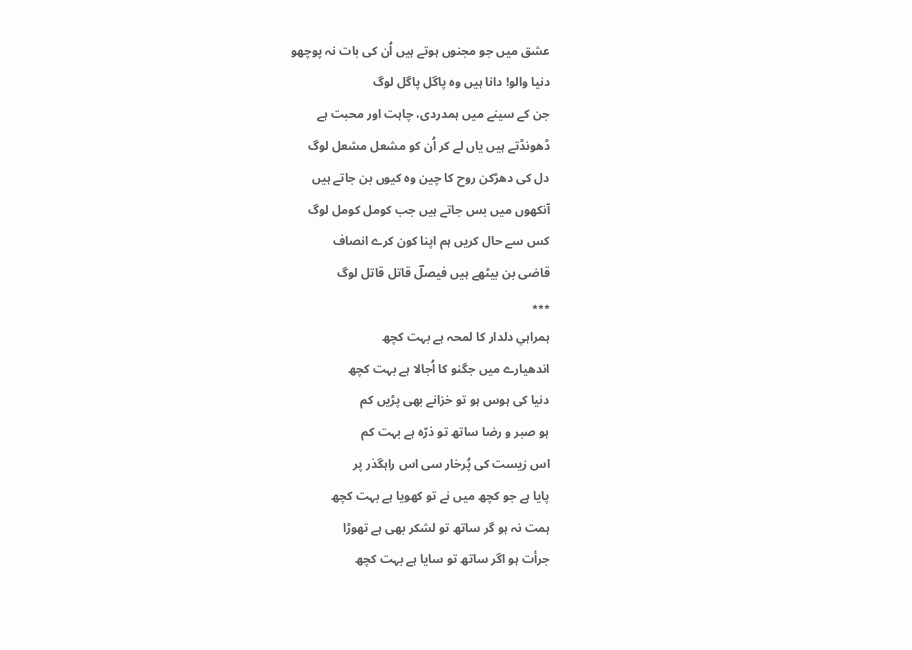عشق میں جو مجنوں ہوتے ہیں اُن کی بات نہ پوچھو
دنیا والو! دانا ہیں وہ پاگل پاگل لوگ
جن کے سینے میں ہمدردی، چاہت اور محبت ہے
ڈھونڈتے ہیں یاں لے کر اُن کو مشعل مشعل لوگ
دل کی دھڑکن روح کا چین وہ کیوں بن جاتے ہیں
آنکھوں میں بس جاتے ہیں جب کومل کومل لوگ
کس سے حال کریں ہم اپنا کون کرے انصاف
قاضی بن بیٹھے ہیں فیصلؔ قاتل قاتل لوگ
٭٭٭
ہمراہیِ دلدار کا لمحہ ہے بہت کچھ
اندھیارے میں جگنو کا اُجالا ہے بہت کچھ
دنیا کی ہوس ہو تو خزانے بھی پڑیں کم
ہو صبر و رضا ساتھ تو ذرّہ ہے بہت کم
اس زیست کی پُرخار سی اس راہگذر پر
پایا ہے جو کچھ میں نے تو کھویا ہے بہت کچھ
ہمت نہ ہو گر ساتھ تو لشکر بھی ہے تھوڑا
جرأت ہو اگر ساتھ تو سایا ہے بہت کچھ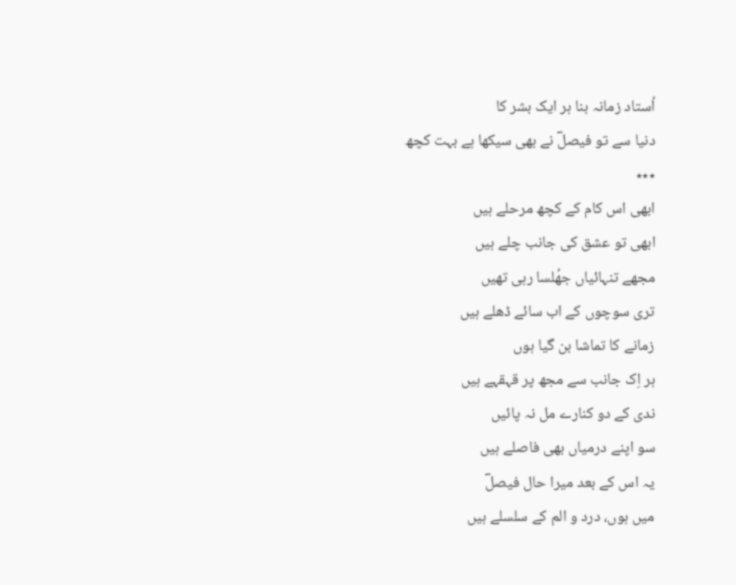اُستاد زمانہ بنا ہر ایک بشر کا
دنیا سے تو فیصلؔ نے بھی سیکھا ہے بہت کچھ
٭٭٭
ابھی اس کام کے کچھ مرحلے ہیں
ابھی تو عشق کی جانب چلے ہیں
مجھے تنہائیاں جھُلسا رہی تھیں
تری سوچوں کے اب سائے ڈھلے ہیں
زمانے کا تماشا بن گیا ہوں
ہر اِک جانب سے مجھ پر قہقہے ہیں
ندی کے دو کنارے مل نہ پائیں
سو اپنے درمیاں بھی فاصلے ہیں
یہ اس کے بعد میرا حال فیصلؔ
میں ہوں، درد و الم کے سلسلے ہیں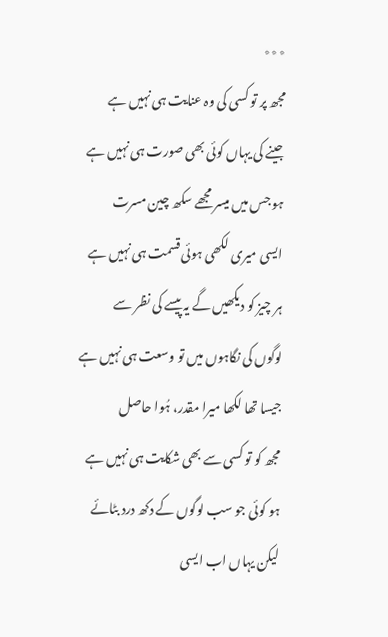٭٭٭
مجھ پر تو کسی کی وہ عنایت ہی نہیں ہے
جینے کی یہاں کوئی بھی صورت ہی نہیں ہے
ہو جس میں میسر مجھے سکھ چین مسرت
ایسی میری لکھی ہوئی قسمت ہی نہیں ہے
ہر چیز کو دیکھیں گے یہ پیسے کی نظر سے
لوگوں کی نگاہوں میں تو وسعت ہی نہیں ہے
جیسا تھا لکھا میرا مقدر، ہُوا حاصل
مجھ کو تو کسی سے بھی شکایت ہی نہیں ہے
ہو کوئی جو سب لوگوں کے دکھ درد بٹائے
لیکن یہاں اب ایسی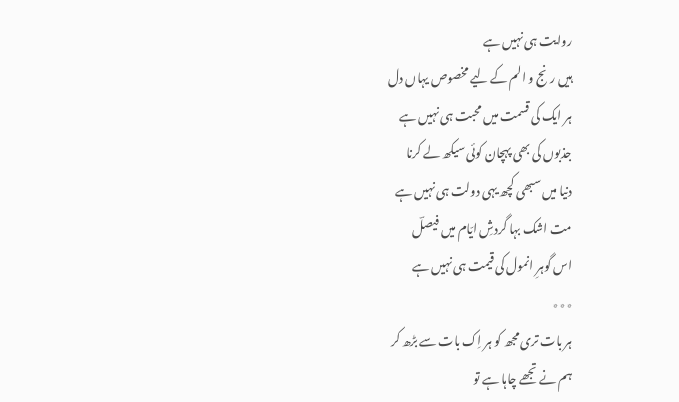روایت ہی نہیں ہے
ہیں رنج و الم کے لیے مخصوص یہاں دل
ہر ایک کی قسمت میں محبت ہی نہیں ہے
جذبوں کی بھی پہچان کوئی سیکھ لے کرنا
دنیا میں سبھی کچھ یہی دولت ہی نہیں ہے
مت اشک بہا گردشِ ایّام میں فیصلؔ
اس گوہرِ انمول کی قیمت ہی نہیں ہے
٭٭٭
ہر بات تری مجھ کو ہر اِک بات سے بڑھ کر
ہم نے تجھے چاہا ہے تو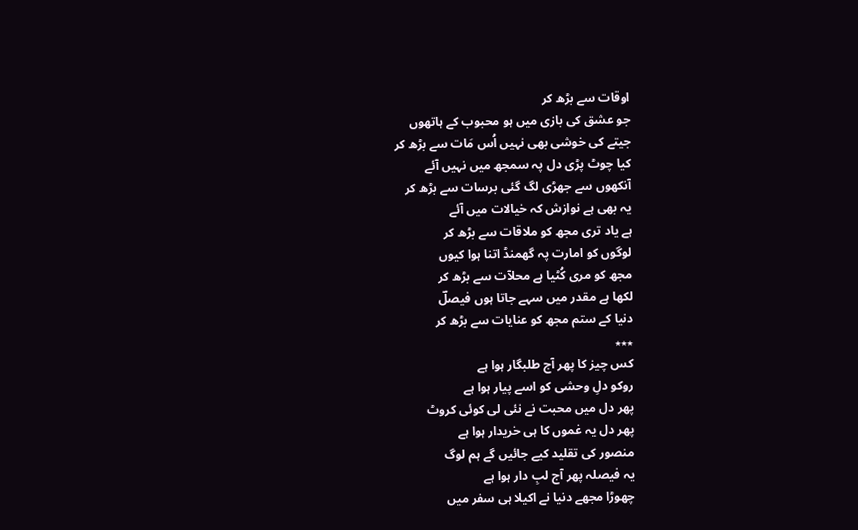اوقات سے بڑھ کر
جو عشق کی بازی میں ہو محبوب کے ہاتھوں
جیتے کی خوشی بھی نہیں اُس مَات سے بڑھ کر
کیا چوٹ پڑی دل پہ سمجھ میں نہیں آئے
آنکھوں سے جھڑی لگ گئی برسات سے بڑھ کر
یہ بھی ہے نوازش کہ خیالات میں آئے
ہے یاد تری مجھ کو ملاقات سے بڑھ کر
لوگوں کو امارت پہ گھمنڈ اتنا ہوا کیوں
مجھ کو مری کُٹیا ہے محلآت سے بڑھ کر
لکھا ہے مقدر میں سہے جاتا ہوں فیصلؔ
دنیا کے ستم مجھ کو عنایات سے بڑھ کر
٭٭٭
کس چیز کا پھر آج طلبگار ہوا ہے
روکو دلِ وحشی کو اسے پیار ہوا ہے
پھر دل میں محبت نے نئی لی کوئی کروٹ
پھر دل یہ غموں کا ہی خریدار ہوا ہے
منصور کی تقلید کیے جائیں گے ہم لوگ
یہ فیصلہ پھر آج لبِ دار ہوا ہے
چھوڑا مجھے دنیا نے اکیلا ہی سفر میں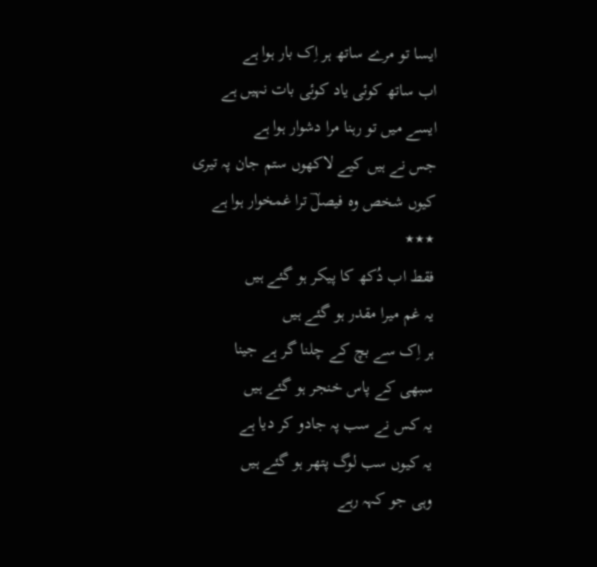ایسا تو مرے ساتھ ہر اِک بار ہوا ہے
اب ساتھ کوئی یاد کوئی بات نہیں ہے
ایسے میں تو رہنا مرا دشوار ہوا ہے
جس نے ہیں کیے لاکھوں ستم جان پہ تیری
کیوں شخص وہ فیصلؔ ترا غمخوار ہوا ہے
٭٭٭
فقط اب دُکھ کا پیکر ہو گئے ہیں
یہ غم میرا مقدر ہو گئے ہیں
ہر اِک سے بچ کے چلنا گر ہے جینا
سبھی کے پاس خنجر ہو گئے ہیں
یہ کس نے سب پہ جادو کر دیا ہے
یہ کیوں سب لوگ پتھر ہو گئے ہیں
وہی جو کہہ رہے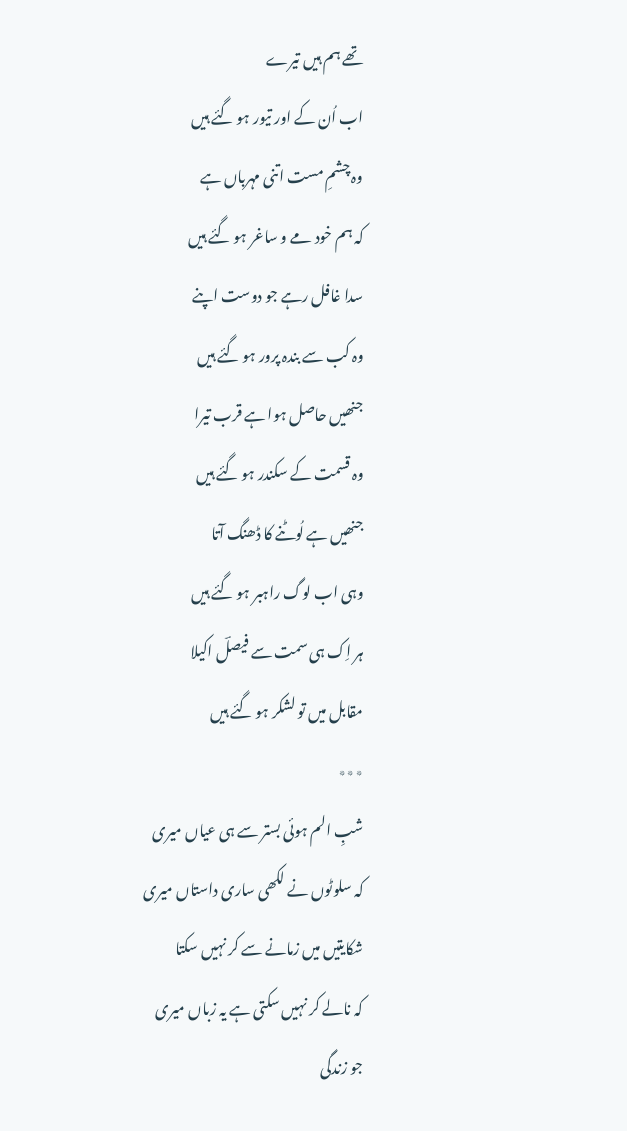تھے ہم ہیں تیرے
اب اُن کے اور تیور ہو گئے ہیں
وہ چشمِ مست اتنی مہرباں ہے
کہ ہم خود مے و ساغر ہو گئے ہیں
سدا غافل رہے جو دوست اپنے
وہ کب سے بندہ پرور ہو گئے ہیں
جنھیں حاصل ہوا ہے قرب تیرا
وہ قسمت کے سکندر ہو گئے ہیں
جنھیں ہے لُوٹنے کا ڈھنگ آتا
وہی اب لوگ راہبر ہو گئے ہیں
ہر اِک ہی سمت سے فیصلؔ اکیلا
مقابل میں تو لشکر ہو گئے ہیں
٭٭٭
شبِ الم ہوئی بستر سے ہی عیاں میری
کہ سلوٹوں نے لکھی ساری داستاں میری
شکایتیں میں زمانے سے کر نہیں سکتا
کہ نالے کر نہیں سکتی ہے یہ زباں میری
جو زندگی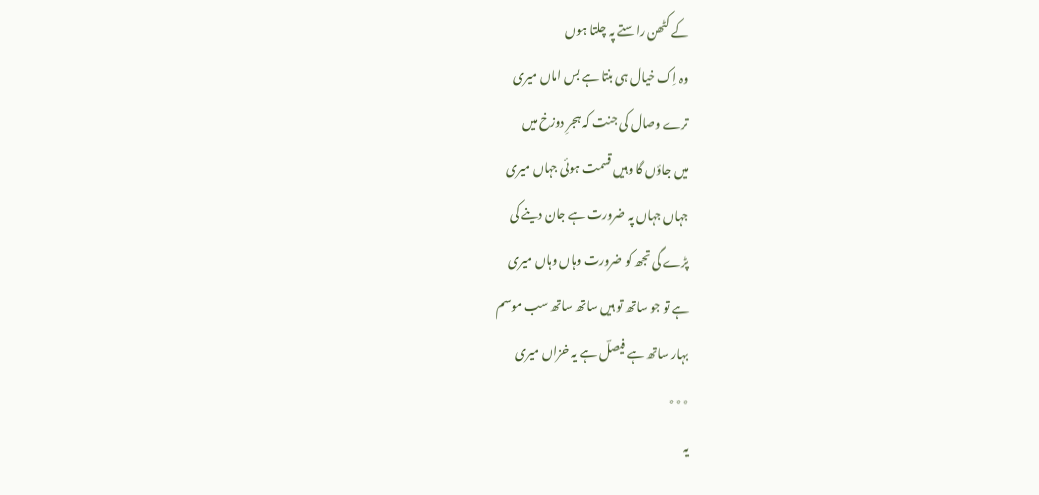کے کٹھن راستے پہ چلتا ہوں
وہ اِک خیال ہی بنتا ہے بس اماں میری
ترے وصال کی جنت کہ ہجرِ دوزخ میں
میں جاؤں گا وہیں قسمت ہوئی جہاں میری
جہاں جہاں پہ ضرورت ہے جان دینے کی
پڑے گی تجھ کو ضرورت وہاں وہاں میری
ہے تو جو ساتھ تو ہیں ساتھ ساتھ سب موسم
بہار ساتھ ہے فیصلؔ ہے یہ خزاں میری
٭٭٭
یہ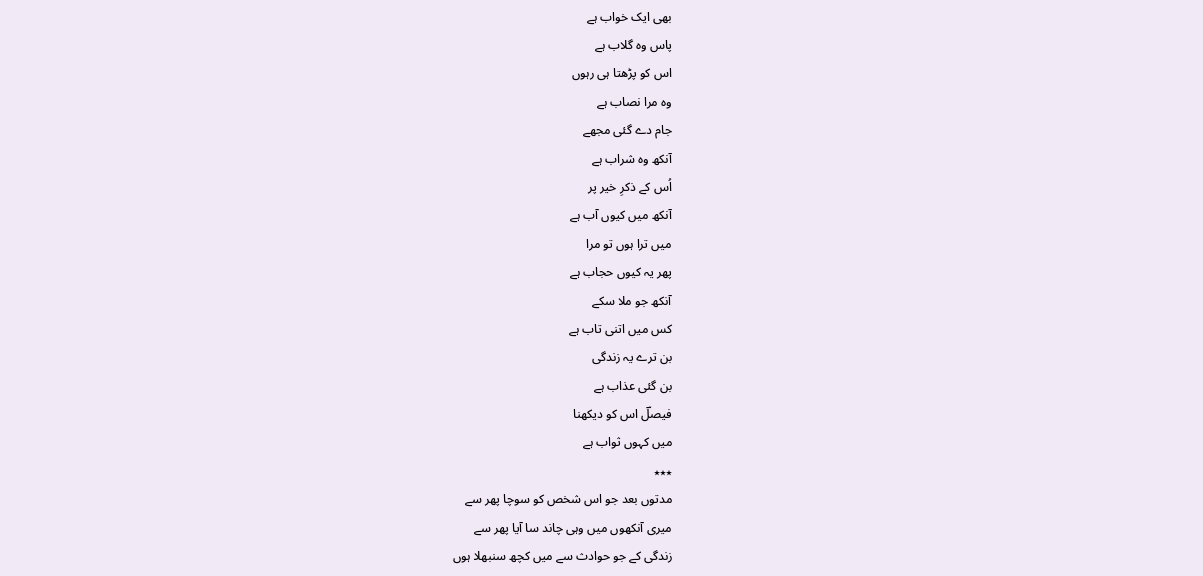بھی ایک خواب ہے
پاس وہ گلاب ہے
اس کو پڑھتا ہی رہوں
وہ مرا نصاب ہے
جام دے گئی مجھے
آنکھ وہ شراب ہے
اُس کے ذکرِ خیر پر
آنکھ میں کیوں آب ہے
میں ترا ہوں تو مرا
پھر یہ کیوں حجاب ہے
آنکھ جو ملا سکے
کس میں اتنی تاب ہے
بن ترے یہ زندگی
بن گئی عذاب ہے
فیصلؔ اس کو دیکھنا
میں کہوں ثواب ہے
٭٭٭
مدتوں بعد جو اس شخص کو سوچا پھر سے
میری آنکھوں میں وہی چاند سا آیا پھر سے
زندگی کے جو حوادث سے میں کچھ سنبھلا ہوں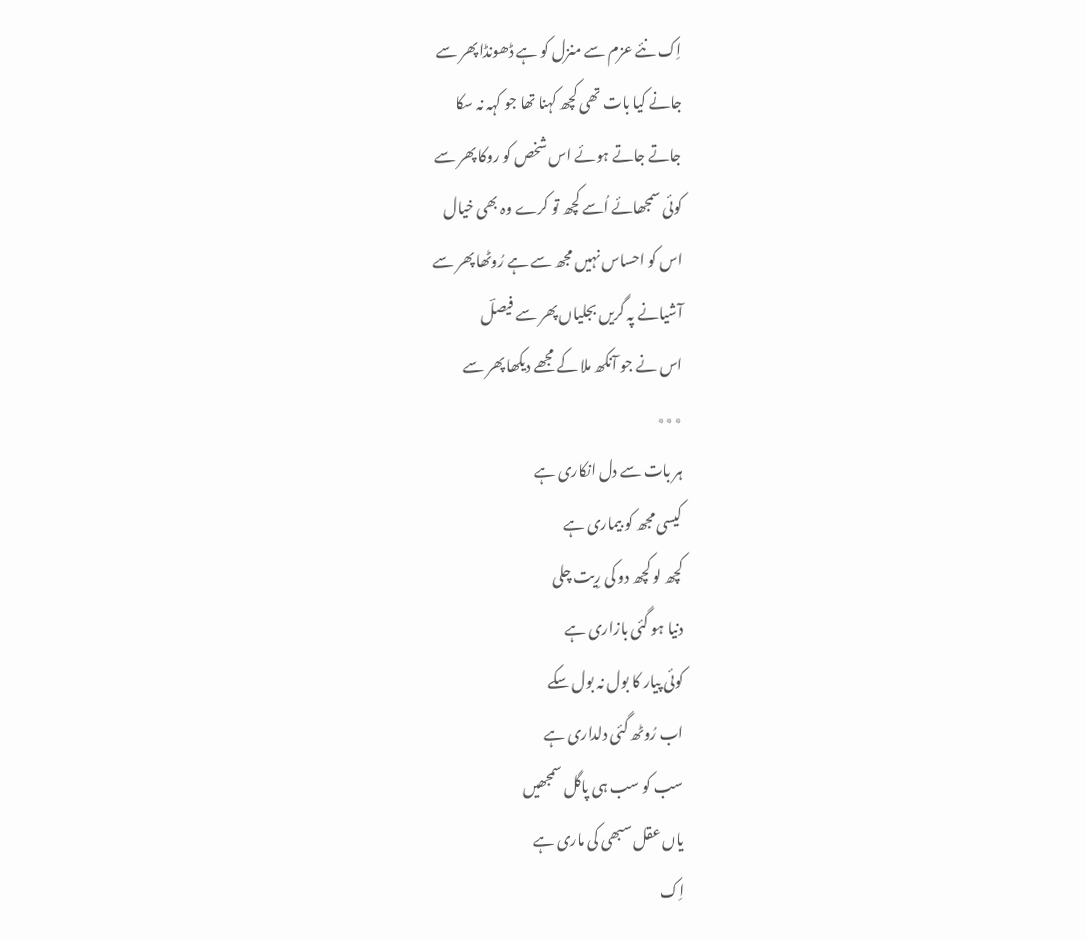اِک نئے عزم سے منزل کو ہے ڈھونڈا پھر سے
جانے کیا بات تھی کچھ کہنا تھا جو کہہ نہ سکا
جاتے جاتے ہوئے اس شخص کو روکا پھر سے
کوئی سمجھائے اُسے کچھ تو کرے وہ بھی خیال
اس کو احساس نہیں مجھ سے ہے رُوٹھا پھر سے
آشیانے پہ گریں بجلیاں پھر سے فیصلؔ
اس نے جو آنکھ ملا کے مجھے دیکھا پھر سے
٭٭٭
ہر بات سے دل انکاری ہے
کیسی مجھ کو بیماری ہے
کچھ لو کچھ دو کی رِیت چلی
دنیا ہو گئی بازاری ہے
کوئی پیار کا بول نہ بول سکے
اب رُوٹھ گئی دلداری ہے
سب کو سب ہی پاگل سمجھیں
یاں عقل سبھی کی ماری ہے
اِک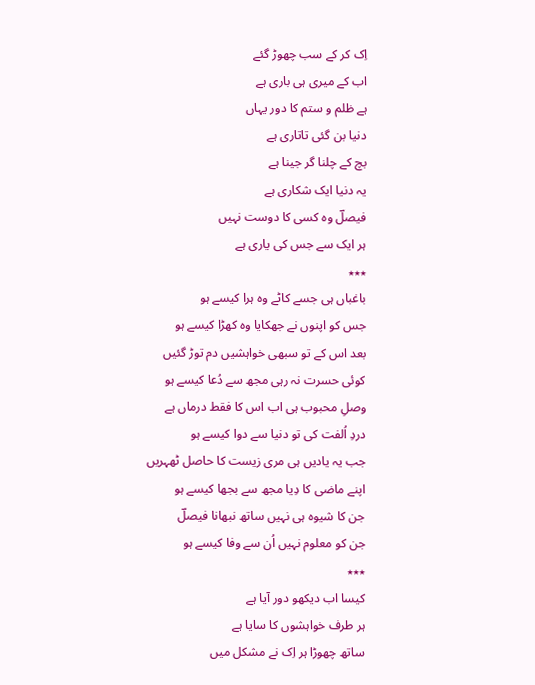اِک کر کے سب چھوڑ گئے
اب کے میری ہی باری ہے
ہے ظلم و ستم کا دور یہاں
دنیا بن گئی تاتاری ہے
بچ کے چلنا گر جینا ہے
یہ دنیا ایک شکاری ہے
فیصلؔ وہ کسی کا دوست نہیں
ہر ایک سے جس کی یاری ہے
٭٭٭
باغباں ہی جسے کاٹے وہ ہرا کیسے ہو
جس کو اپنوں نے جھکایا وہ کھڑا کیسے ہو
بعد اس کے تو سبھی خواہشیں دم توڑ گئیں
کوئی حسرت نہ رہی مجھ سے دُعا کیسے ہو
وصلِ محبوب ہی اب اس کا فقط درماں ہے
دردِ اُلفت کی تو دنیا سے دوا کیسے ہو
جب یہ یادیں ہی مری زیست کا حاصل ٹھہریں
اپنے ماضی کا دِیا مجھ سے بجھا کیسے ہو
جن کا شیوہ ہی نہیں ساتھ نبھانا فیصلؔ
جن کو معلوم نہیں اُن سے وفا کیسے ہو
٭٭٭
کیسا اب دیکھو دور آیا ہے
ہر طرف خواہشوں کا سایا ہے
ساتھ چھوڑا ہر اِک نے مشکل میں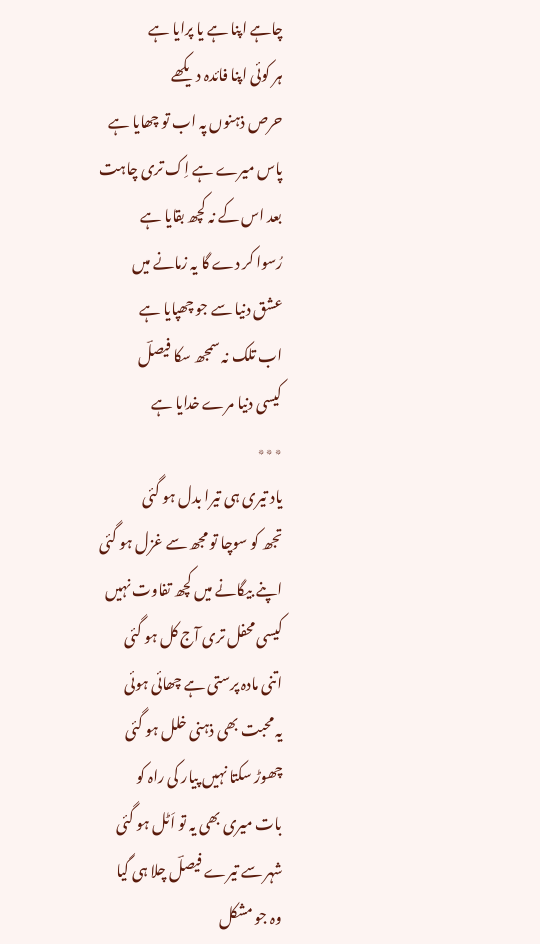چاہے اپنا ہے یا پرایا ہے
ہر کوئی اپنا فائدہ دیکھے
حرص ذہنوں پہ اب تو چھایا ہے
پاس میرے ہے اِک تری چاہت
بعد اس کے نہ کچھ بقایا ہے
رُسوا کر دے گا یہ زمانے میں
عشق دنیا سے جو چھپایا ہے
اب تلک نہ سمجھ سکا فیصلؔ
کیسی دنیا مرے خدایا ہے
٭٭٭
یاد تیری ہی تیرا بدل ہو گئی
تجھ کو سوچا تو مجھ سے غزل ہو گئی
اپنے بیگانے میں کچھ تفاوت نہیں
کیسی محفل تری آج کل ہو گئی
اتنی مادہ پرستی ہے چھائی ہوئی
یہ محبت بھی ذہنی خلل ہو گئی
چھوڑ سکتا نہیں پیار کی راہ کو
بات میری بھی یہ تو اَٹل ہو گئی
شہر سے تیرے فیصلؔ چلا ہی گیا
وہ جو مشکل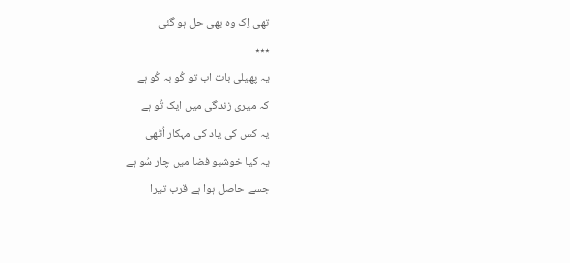تھی اِک وہ بھی حل ہو گئی
٭٭٭
یہ پھیلی بات اب تو کُو بہ کُو ہے
کہ میری زندگی میں ایک تُو ہے
یہ کس کی یاد کی مہکار اُٹھی
یہ کیا خوشبو فضا میں چار سُو ہے
جسے حاصل ہوا ہے قرب تیرا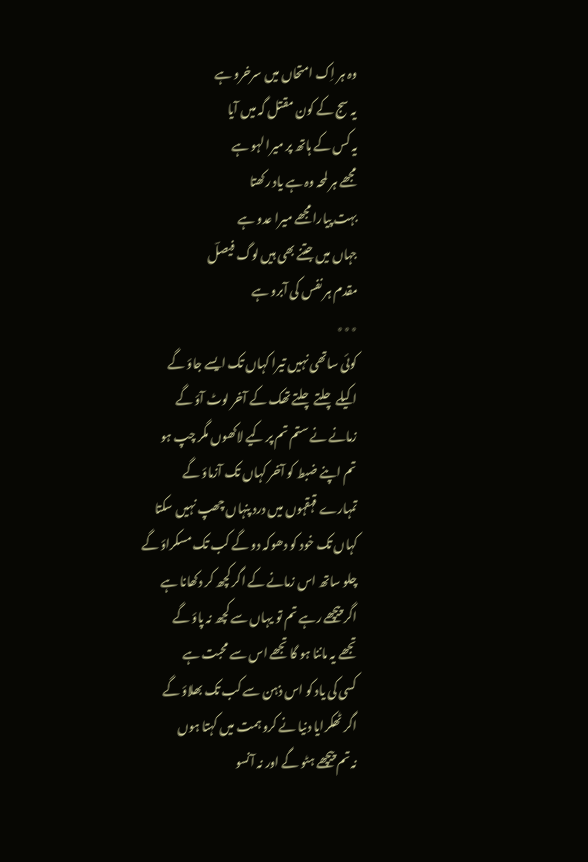وہ ہر اِک امتحاں میں سرخرو ہے
یہ سج کے کون مقتل گہ میں آیا
یہ کس کے ہاتھ پر میرا لہو ہے
مجھے ہر لمحہ وہ ہے یاد رکھتا
بہت پیارا مجھے میرا عدو ہے
جہاں میں جتنے بھی ہیں لوگ فیصلؔ
مقدم ہر نفس کی آبرو ہے
٭٭٭
کوئی ساتھی نہیں تیرا کہاں تک ایسے جاؤ گے
اکیلے چلتے چلتے تھک کے آخر لوٹ آؤ گے
زمانے نے ستم تم پر کیے لاکھوں مگر چپ ہو
تم اپنے ضبط کو آخر کہاں تک آزماؤ گے
تمہارے قہقہوں میں درد پنہاں چھپ نہیں سکتا
کہاں تک خود کو دھوکہ دو گے کب تک مسکراؤ گے
چلو ساتھ اس زمانے کے اگر کچھ کر دکھانا ہے
اگر پیچھے رہے تم تو یہاں سے کچھ نہ پاؤ گے
تجھے یہ ماننا ہو گا تجھے اس سے محبت ہے
کسی کی یاد کو اس ذہن سے کب تک بھلاؤ گے
اگر ٹھکرایا دنیا نے کرو ہمت میں کہتا ہوں
نہ تم پیچھے ہٹو گے اور نہ آنسو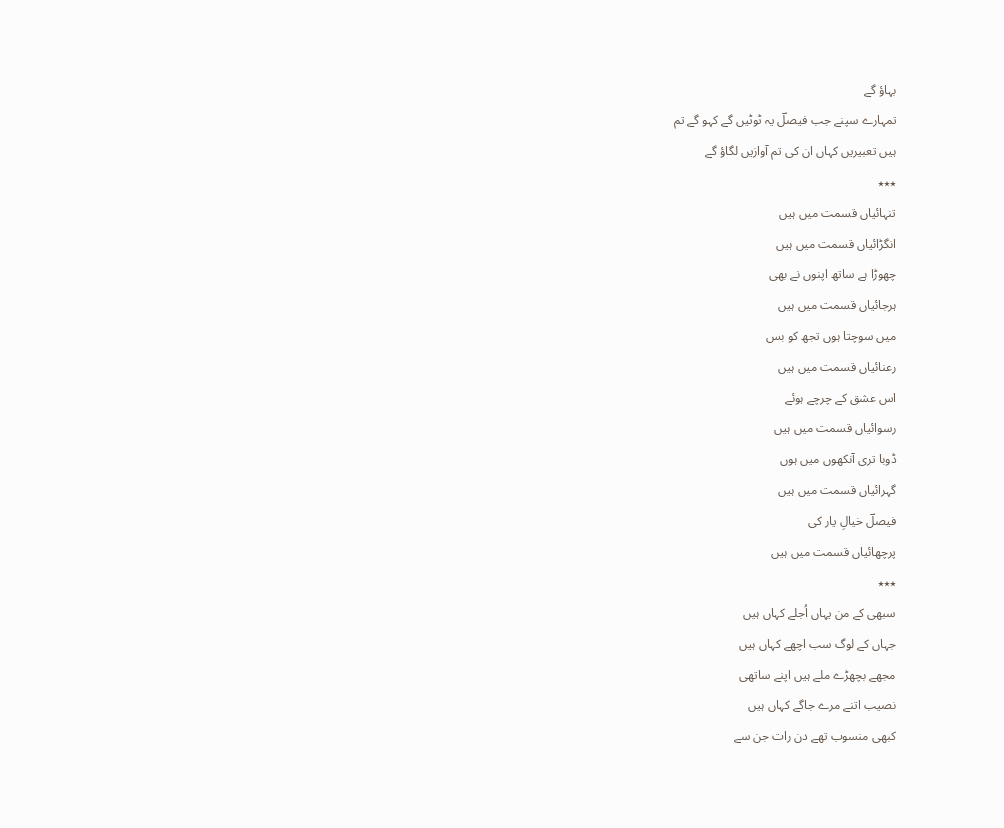بہاؤ گے
تمہارے سپنے جب فیصلؔ یہ ٹوٹیں گے کہو گے تم
ہیں تعبیریں کہاں ان کی تم آوازیں لگاؤ گے
٭٭٭
تنہائیاں قسمت میں ہیں
انگڑائیاں قسمت میں ہیں
چھوڑا ہے ساتھ اپنوں نے بھی
ہرجائیاں قسمت میں ہیں
میں سوچتا ہوں تجھ کو بس
رعنائیاں قسمت میں ہیں
اس عشق کے چرچے ہوئے
رسوائیاں قسمت میں ہیں
ڈوبا تری آنکھوں میں ہوں
گہرائیاں قسمت میں ہیں
فیصلؔ خیالِ یار کی
پرچھائیاں قسمت میں ہیں
٭٭٭
سبھی کے من یہاں اُجلے کہاں ہیں
جہاں کے لوگ سب اچھے کہاں ہیں
مجھے بچھڑے ملے ہیں اپنے ساتھی
نصیب اتنے مرے جاگے کہاں ہیں
کبھی منسوب تھے دن رات جن سے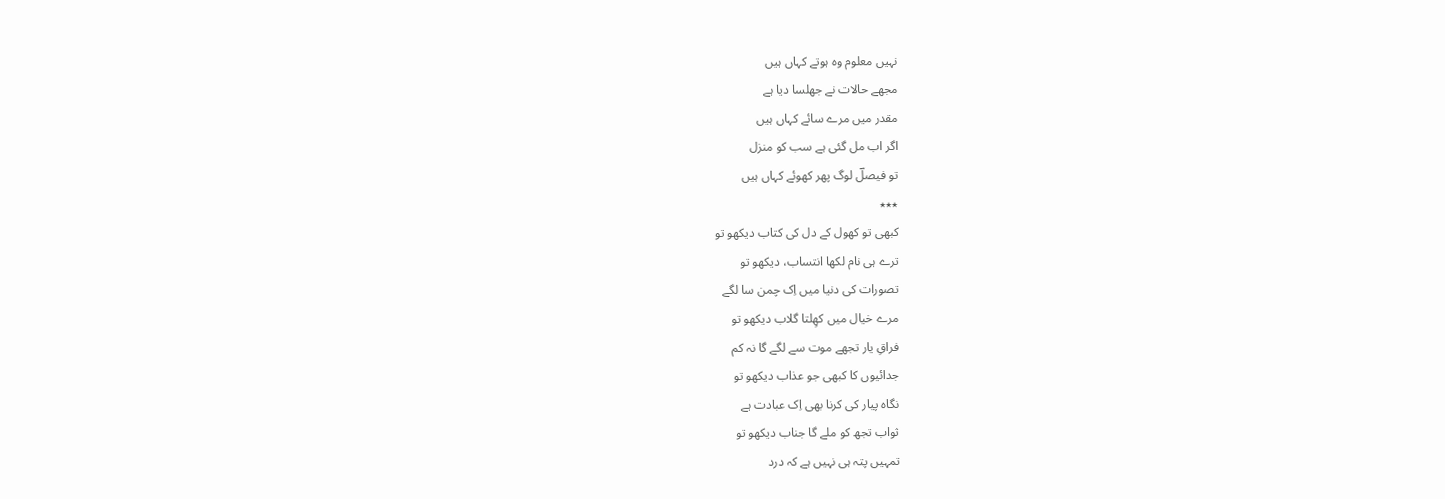نہیں معلوم وہ ہوتے کہاں ہیں
مجھے حالات نے جھلسا دیا ہے
مقدر میں مرے سائے کہاں ہیں
اگر اب مل گئی ہے سب کو منزل
تو فیصلؔ لوگ پھر کھوئے کہاں ہیں
٭٭٭
کبھی تو کھول کے دل کی کتاب دیکھو تو
ترے ہی نام لکھا انتساب، دیکھو تو
تصورات کی دنیا میں اِک چمن سا لگے
مرے خیال میں کھِلتا گلاب دیکھو تو
فراقِ یار تجھے موت سے لگے گا نہ کم
جدائیوں کا کبھی جو عذاب دیکھو تو
نگاہ پیار کی کرنا بھی اِک عبادت ہے
ثواب تجھ کو ملے گا جناب دیکھو تو
تمہیں پتہ ہی نہیں ہے کہ درد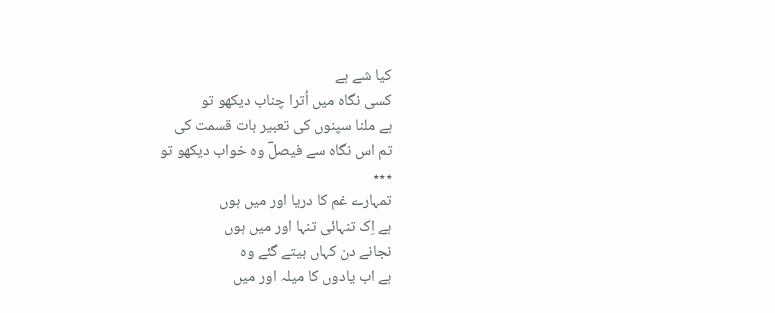کیا شے ہے
کسی نگاہ میں اُترا چناب دیکھو تو
ہے ملنا سپنوں کی تعبیر بات قسمت کی
تم اس نگاہ سے فیصلؔ وہ خواب دیکھو تو
٭٭٭
تمہارے غم کا دریا اور میں ہوں
ہے اِک تنہائی تنہا اور میں ہوں
نجانے دن کہاں بیتے گئے وہ
ہے اب یادوں کا میلہ اور میں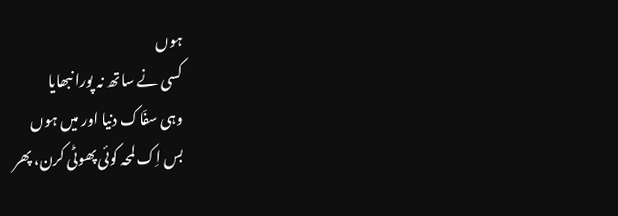ہوں
کسی نے ساتھ نہ پورا نبھایا
وہی سفّاک دنیا اور میں ہوں
بس اِک لمحہ کوئی پھوٹی کرن، پھر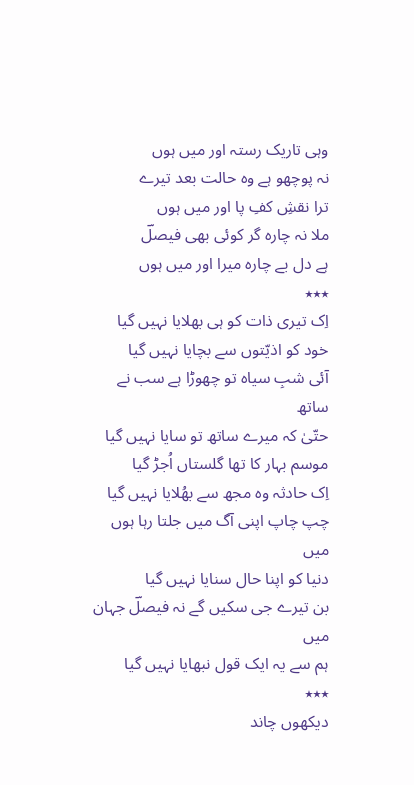وہی تاریک رستہ اور میں ہوں
نہ پوچھو ہے وہ حالت بعد تیرے
ترا نقشِ کفِ پا اور میں ہوں
ملا نہ چارہ گر کوئی بھی فیصلؔ
ہے دل بے چارہ میرا اور میں ہوں
٭٭٭
اِک تیری ذات کو ہی بھلایا نہیں گیا
خود کو اذیّتوں سے بچایا نہیں گیا
آئی شبِ سیاہ تو چھوڑا ہے سب نے ساتھ
حتّیٰ کہ میرے ساتھ تو سایا نہیں گیا
موسم بہار کا تھا گلستاں اُجڑ گیا
اِک حادثہ وہ مجھ سے بھُلایا نہیں گیا
چپ چاپ اپنی آگ میں جلتا رہا ہوں میں
دنیا کو اپنا حال سنایا نہیں گیا
بن تیرے جی سکیں گے نہ فیصلؔ جہان میں
ہم سے یہ ایک قول نبھایا نہیں گیا
٭٭٭
دیکھوں چاند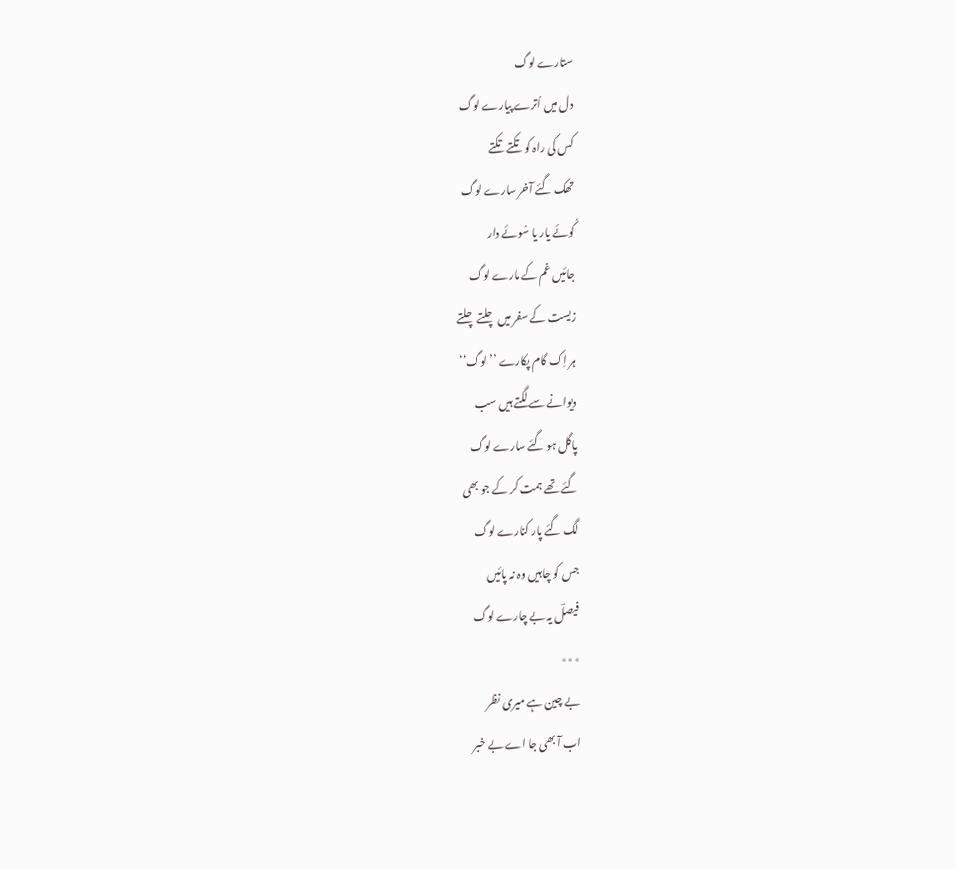ستارے لوگ
دل میں اُترے پیارے لوگ
کس کی راہ کو تکتے تکتے
تھک گئے آخر سارے لوگ
کُوئے یار یا سُوئے دار
جائیں غم کے مارے لوگ
زیست کے سفر میں چلتے چلتے
ہر اِک گام پکارے ’’لوگ‘‘
دیوانے سے لگتے ہیں سب
پاگل ہو گئے سارے لوگ
گئے تھے ہمت کر کے جو بھی
لگ گئے پار کنارے لوگ
جس کو چاہیں وہ نہ پائیں
فیصلؔ یہ بے چارے لوگ
٭٭٭
بے چین ہے میری نظر
اب آ بھی جا اے بے خبر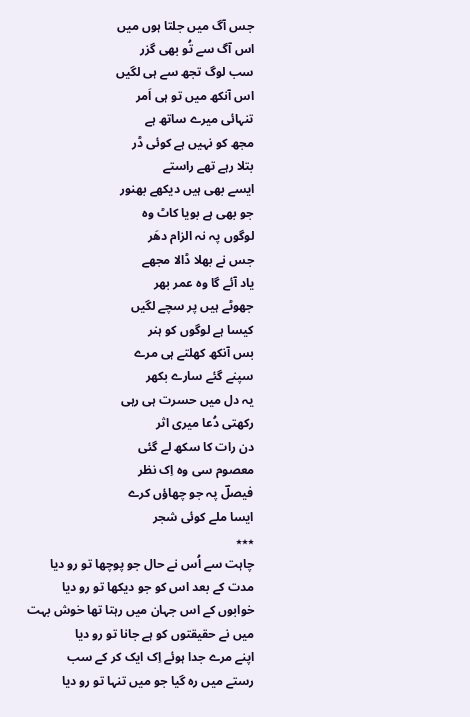جس آگ میں جلتا ہوں میں
اس آگ سے تُو بھی گزر
سب لوگ تجھ سے ہی لگیں
اس آنکھ میں تو ہی اَمر
تنہائی میرے ساتھ ہے
مجھ کو نہیں ہے کوئی ڈر
بتلا رہے تھے راستے
ایسے بھی ہیں دیکھے بھنور
جو بھی ہے بویا کاٹ وہ
لوگوں پہ نہ الزام دھَر
جس نے بھلا ڈالا مجھے
یاد آئے گا وہ عمر بھر
جھوٹے ہیں پر سچے لگیں
کیسا ہے لوگوں کو ہنر
بس آنکھ کھلتے ہی مرے
سپنے گئے سارے بکھر
یہ دل میں حسرت ہی رہی
رکھتی دُعا میری اثر
دن رات کا سکھ لے گئی
معصوم سی وہ اِک نظر
فیصلؔ پہ جو چھاؤں کرے
ایسا ملے کوئی شجر
٭٭٭
چاہت سے اُس نے حال جو پوچھا تو رو دیا
مدت کے بعد اس کو جو دیکھا تو رو دیا
خوابوں کے اس جہان میں رہتا تھا خوش بہت
میں نے حقیقتوں کو ہے جانا تو رو دیا
اپنے مرے جدا ہوئے اِک ایک کر کے سب
رستے میں رہ گیا جو میں تنہا تو رو دیا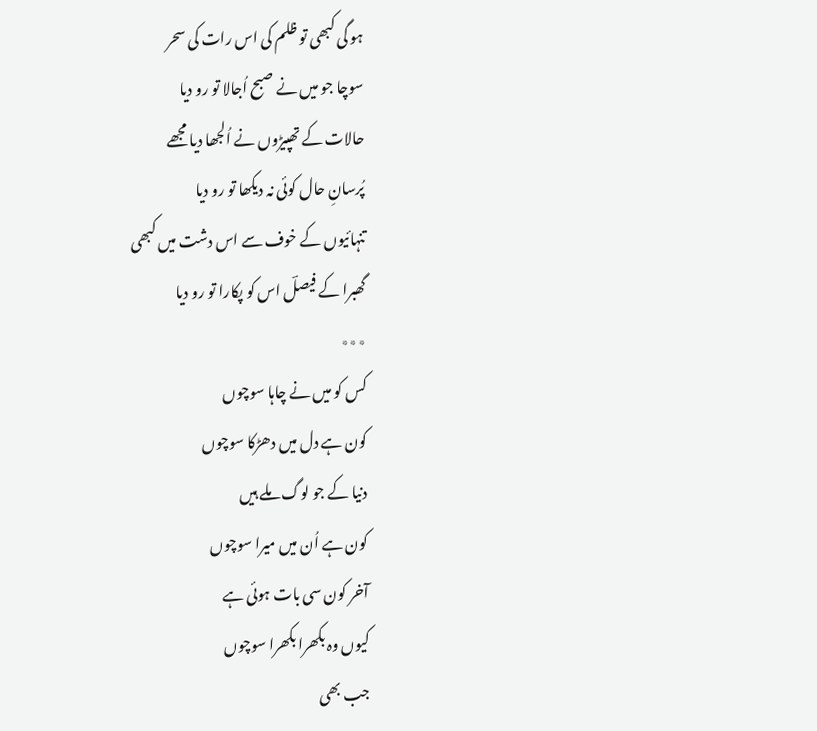ہو گی کبھی تو ظلم کی اس رات کی سحر
سوچا جو میں نے صبح اُجالا تو رو دیا
حالات کے تھپیڑوں نے اُلجھا دیا مجھے
پُرسانِ حال کوئی نہ دیکھا تو رو دیا
تنہائیوں کے خوف سے اس دشت میں کبھی
گھبرا کے فیصلؔ اس کو پکارا تو رو دیا
٭٭٭
کس کو میں نے چاہا سوچوں
کون ہے دل میں دھڑکا سوچوں
دنیا کے جو لوگ ملے ہیں
کون ہے اُن میں میرا سوچوں
آخر کون سی بات ہوئی ہے
کیوں وہ بکھرا بکھرا سوچوں
جب بھی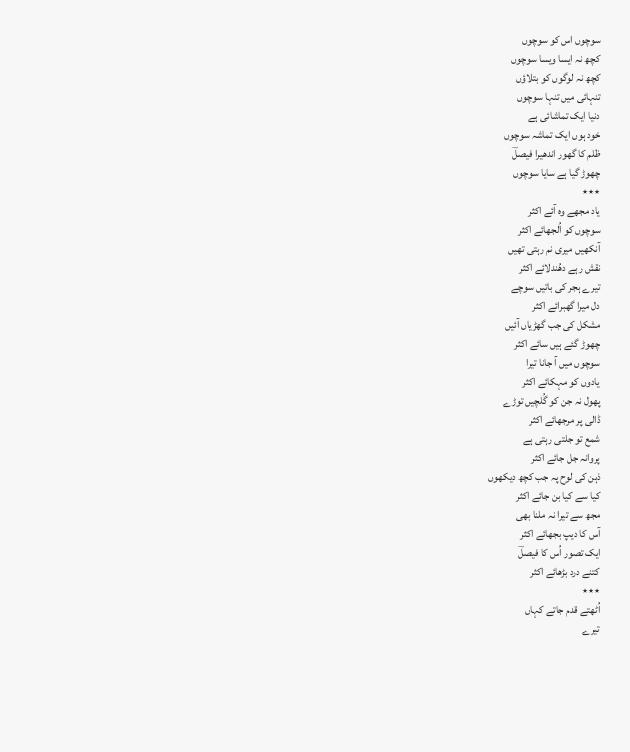سوچوں اس کو سوچوں
کچھ نہ ایسا ویسا سوچوں
کچھ نہ لوگوں کو بتلاؤں
تنہائی میں تنہا سوچوں
دنیا ایک تماشائی ہے
خود ہوں ایک تماشہ سوچوں
ظلم کا گھور اندھیرا فیصلؔ
چھوڑ گیا ہے سایا سوچوں
٭٭٭
یاد مجھے وہ آئے اکثر
سوچوں کو اُلجھائے اکثر
آنکھیں میری نم رہتی تھیں
نقش رہے دھُندلائے اکثر
تیرے ہجر کی باتیں سوچے
دل میرا گھبرائے اکثر
مشکل کی جب گھڑیاں آئیں
چھوڑ گئے ہیں سائے اکثر
سوچوں میں آ جانا تیرا
یادوں کو مہکائے اکثر
پھول نہ جن کو گُلچیں توڑے
ڈالی پر مرجھائے اکثر
شمع تو جلتی رہتی ہے
پروانہ جل جائے اکثر
ذہن کی لوح پہ جب کچھ دیکھوں
کیا سے کیا بن جائے اکثر
مجھ سے تیرا نہ ملنا بھی
آس کا دیپ بجھائے اکثر
ایک تصور اُس کا فیصلؔ
کتنے درد بڑھائے اکثر
٭٭٭
اُٹھتے قدم جاتے کہاں
تیرے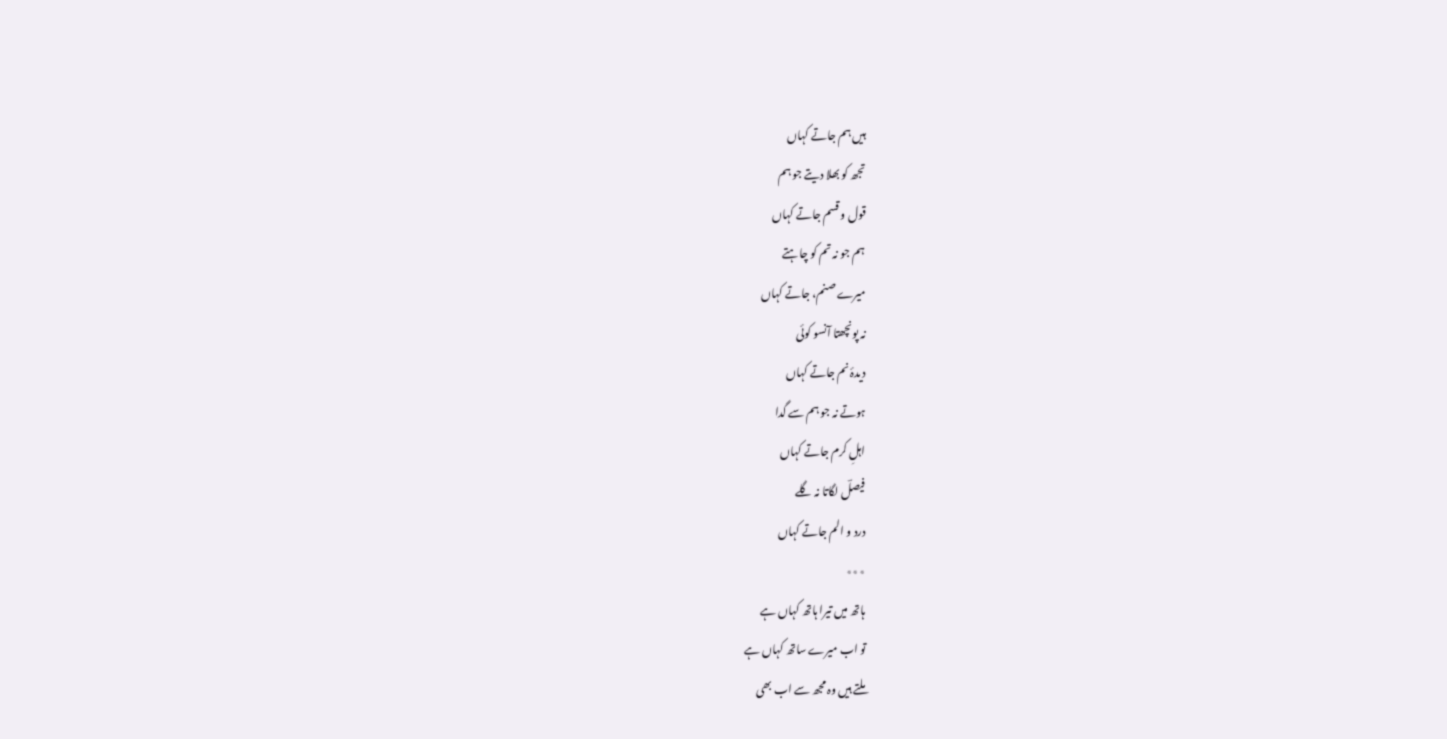ہیں ہم جاتے کہاں
تجھ کو بھلا دیتے جو ہم
قول و قسم جاتے کہاں
ہم جو نہ تم کو چاہتے
میرے صنم، جاتے کہاں
نہ پونچھتا آنسو کوئی
دیدۂ نم جاتے کہاں
ہوتے نہ جو ہم سے گدا
اہلِ کرم جاتے کہاں
فیصلؔ لگاتا نہ گلے
درد و الم جاتے کہاں
٭٭٭
ہاتھ میں تیرا ہاتھ کہاں ہے
تو اب میرے ساتھ کہاں ہے
ملتے ہیں وہ مجھ سے اب بھی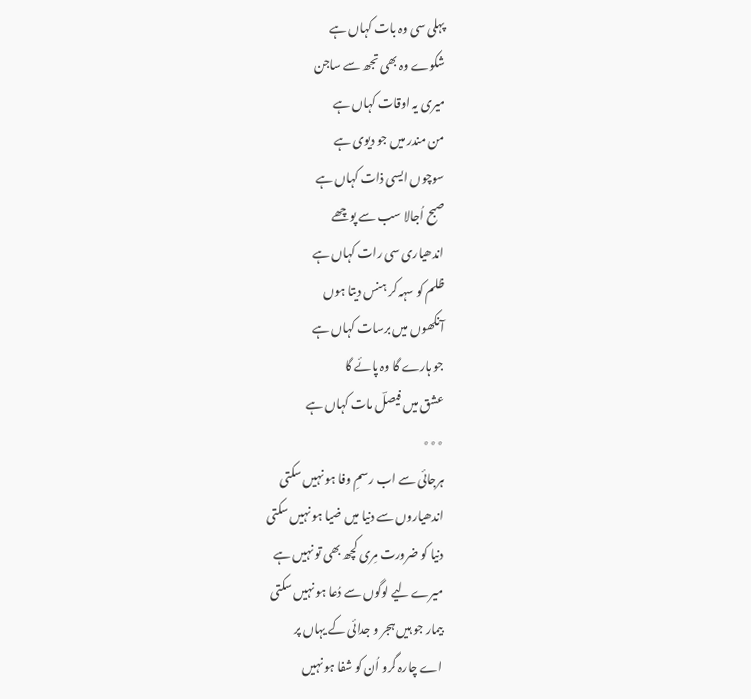پہلی سی وہ بات کہاں ہے
شکوے وہ بھی تجھ سے ساجن
میری یہ اوقات کہاں ہے
من مندر میں جو دیوی ہے
سوچوں ایسی ذات کہاں ہے
صبح اُجالا سب سے پوچھے
اندھیاری سی رات کہاں ہے
ظلم کو سہہ کر ہنس دیتا ہوں
آنکھوں میں برسات کہاں ہے
جو ہارے گا وہ پائے گا
عشق میں فیصلؔ مات کہاں ہے
٭٭٭
ہرجائی سے اب رسمِ وفا ہو نہیں سکتی
اندھیاروں سے دنیا میں ضیا ہو نہیں سکتی
دنیا کو ضرورت مِری کچھ بھی تو نہیں ہے
میرے لیے لوگوں سے دُعا ہو نہیں سکتی
بیمار جو ہیں ہجر و جدائی کے یہاں پر
اے چارہ گرو اُن کو شفا ہو نہیں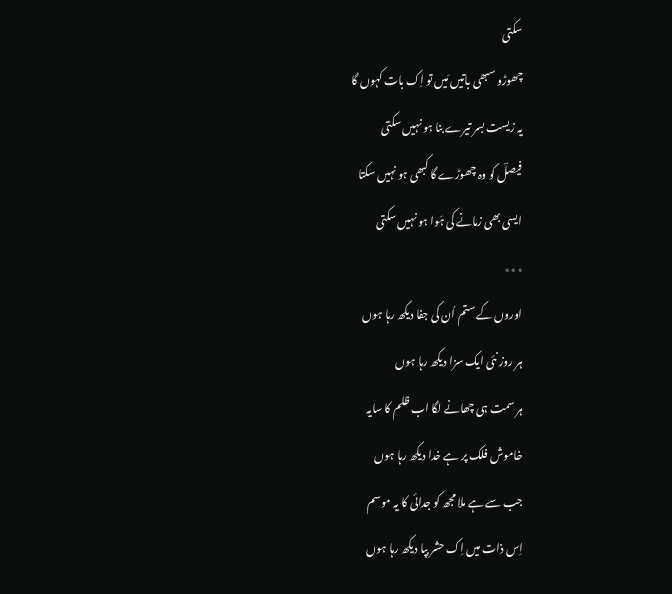سکتی
چھوڑو سبھی باتیں مَیں تو اِک بات کہوں گا
یہ زیست بسر تیرے بنا ہو نہیں سکتی
فیصلؔ کو وہ چھوڑے گا کبھی ہو نہیں سکتا
ایسی بھی زمانے کی ہَوا ہو نہیں سکتی
٭٭٭
اوروں کے ستم اُن کی جفا دیکھ رہا ہوں
ہر روز نئی ایک سزا دیکھ رہا ہوں
ہر سمت ہی چھانے لگا اب ظلم کا سایہ
خاموش فلک پر ہے خدا دیکھ رہا ہوں
جب سے ہے ملا مجھ کو جدائی کا یہ موسم
اِس ذات میں اِک حشر بپا دیکھ رہا ہوں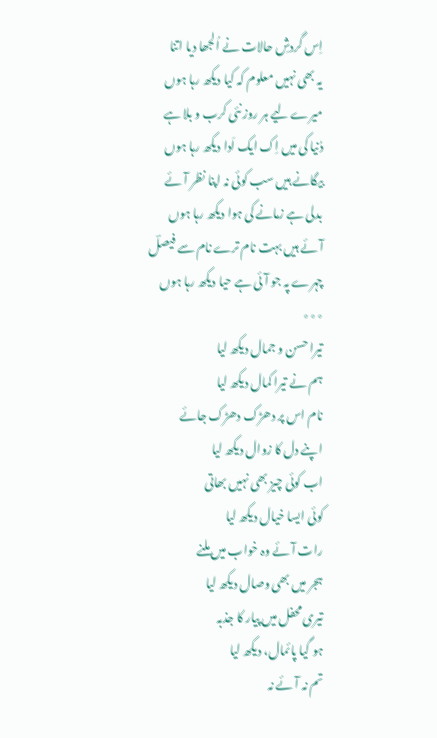اِس گردشِ حالات نے اُلجھا دیا اتنا
یہ بھی نہیں معلوم کہ کیا دیکھ رہا ہوں
میرے لیے ہر روز نئی کرب و بلا ہے
دُنیا کی میں اِک ایک اَدا دیکھ رہا ہوں
بیگانے ہیں سب کوئی نہ اپنا نظر آئے
بدلی ہے زمانے کی ہوا دیکھ رہا ہوں
آئے ہیں بہت نام ترے نام سے فیصلؔ
چہرے پہ جو آئی ہے حیا دیکھ رہا ہوں
٭٭٭
تیرا حسن و جمال دیکھ لیا
ہم نے تیرا کمال دیکھ لیا
نام اس پر دھڑک دھڑک جائے
اپنے دل کا زوال دیکھ لیا
اب کوئی چیز بھی نہیں بھاتی
کوئی ایسا خیال دیکھ لیا
رات آئے وہ خواب میں ملنے
ہجر میں بھی وصال دیکھ لیا
تیری محفل میں پیار کا جذبہ
ہو گیا پائمال، دیکھ لیا
تم نہ آئے نہ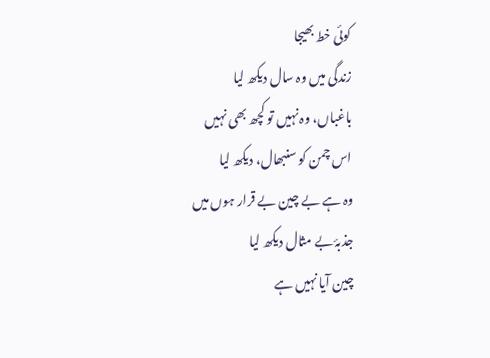کوئی خط بھیجا
زندگی میں وہ سال دیکھ لیا
باغباں، وہ نہیں تو کچھ بھی نہیں
اس چمن کو سنبھال، دیکھ لیا
وہ ہے بے چین بے قرار ہوں میں
جذبۂ بے مثال دیکھ لیا
چین آیا نہیں ہے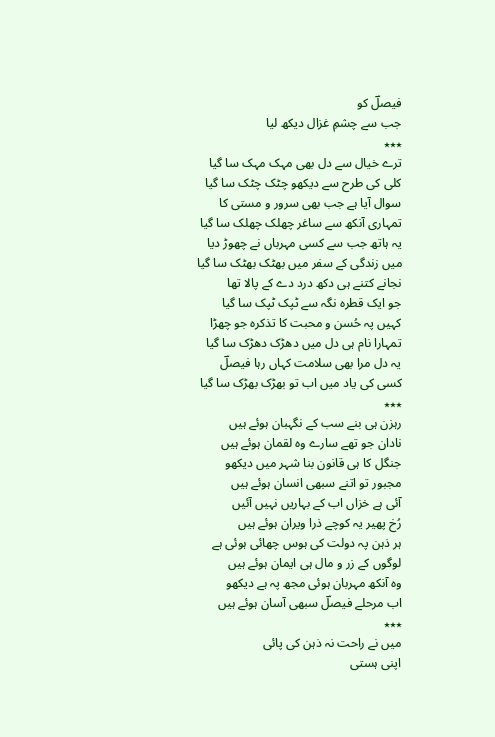فیصلؔ کو
جب سے چشمِ غزال دیکھ لیا
٭٭٭
ترے خیال سے دل بھی مہک مہک سا گیا
کلی کی طرح سے دیکھو چٹک چٹک سا گیا
سوال آیا ہے جب بھی سرور و مستی کا
تمہاری آنکھ سے ساغر چھلک چھلک سا گیا
یہ ہاتھ جب سے کسی مہرباں نے چھوڑ دیا
میں زندگی کے سفر میں بھٹک بھٹک سا گیا
نجانے کتنے ہی دکھ درد دے کے پالا تھا
جو ایک قطرہ نگہ سے ٹپک ٹپک سا گیا
کہیں پہ حُسن و محبت کا تذکرہ جو چھڑا
تمہارا نام ہی دل میں دھڑک دھڑک سا گیا
یہ دل مرا بھی سلامت کہاں رہا فیصلؔ
کسی کی یاد میں اب تو بھڑک بھڑک سا گیا
٭٭٭
رہزن ہی بنے سب کے نگہبان ہوئے ہیں
نادان جو تھے سارے وہ لقمان ہوئے ہیں
جنگل کا ہی قانون بنا شہر میں دیکھو
مجبور تو اتنے سبھی انسان ہوئے ہیں
آئی ہے خزاں اب کے بہاریں نہیں آئیں
رُخ پھیر یہ کوچے ذرا ویران ہوئے ہیں
ہر ذہن پہ دولت کی ہوس چھائی ہوئی ہے
لوگوں کے زر و مال ہی ایمان ہوئے ہیں
وہ آنکھ مہربان ہوئی مجھ پہ ہے دیکھو
اب مرحلے فیصلؔ سبھی آسان ہوئے ہیں
٭٭٭
میں نے راحت نہ ذہن کی پائی
اپنی ہستی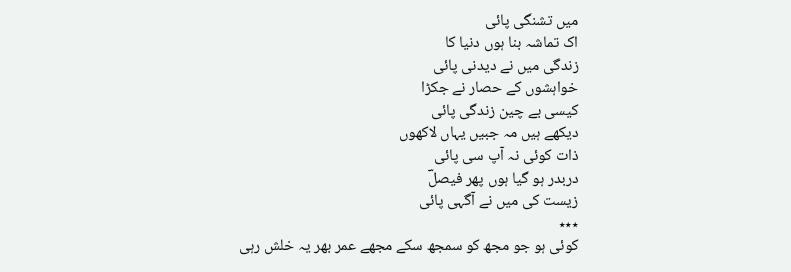میں تشنگی پائی
اک تماشہ بنا ہوں دنیا کا
زندگی میں نے دیدنی پائی
خواہشوں کے حصار نے جکڑا
کیسی بے چین زندگی پائی
دیکھے ہیں مہ جبیں یہاں لاکھوں
ذات کوئی نہ آپ سی پائی
دربدر ہو گیا ہوں پھر فیصلؔ
زیست کی میں نے آگہی پائی
٭٭٭
کوئی ہو جو مجھ کو سمجھ سکے مجھے عمر بھر یہ خلش رہی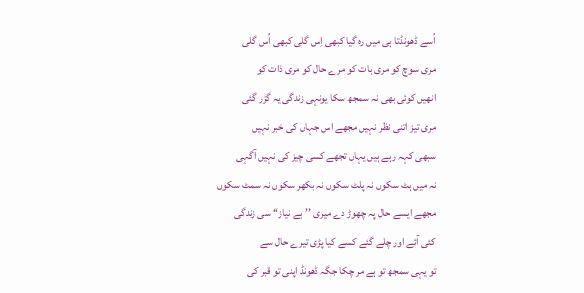اُسے ڈھونڈتا ہی میں رہ گیا کبھی اِس گلی کبھی اُس گلی
مری سوچ کو مری بات کو مرے حال کو مری ذات کو
انھیں کوئی بھی نہ سمجھ سکا یونہی زندگی یہ گزر گئی
مری تیز اتنی نظر نہیں مجھے اس جہاں کی خبر نہیں
سبھی کہہ رہے ہیں یہاں تجھے کسی چیز کی نہیں آگہی
نہ میں ہٹ سکوں نہ پلٹ سکوں نہ بکھر سکوں نہ سمٹ سکوں
مجھے ایسے حال پہ چھوڑ دے میری ’’بے نیاز‘‘ سی زندگی
کئی آئے اور چلے گئے کسے کیا پڑی تیرے حال سے
تو یہی سمجھ تو ہے مر چکا جگہ ڈھونڈ اپنی تو قبر کی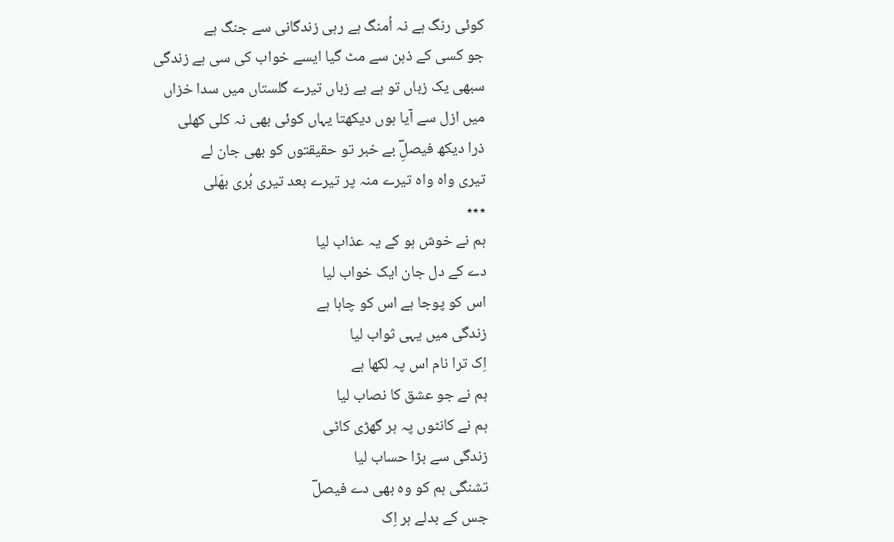کوئی رنگ ہے نہ اُمنگ ہے رہی زندگانی سے جنگ ہے
جو کسی کے ذہن سے مٹ گیا ایسے خواب کی سی ہے زندگی
سبھی یک زباں تو ہے بے زباں تیرے گلستاں میں سدا خزاں
میں ازل سے آیا ہوں دیکھتا یہاں کوئی بھی نہ کلی کھلی
ذرا دیکھ فیصلِؔ بے خبر تو حقیقتوں کو بھی جان لے
تیری واہ واہ تیرے منہ پر تیرے بعد تیری بُری بھَلی
٭٭٭
ہم نے خوش ہو کے یہ عذاب لیا
دے کے دل جان ایک خواب لیا
اس کو پوجا ہے اس کو چاہا ہے
زندگی میں یہی ثواب لیا
اِک ترا نام اس پہ لکھا ہے
ہم نے جو عشق کا نصاب لیا
ہم نے کانٹوں پہ ہر گھڑی کاٹی
زندگی سے بڑا حساب لیا
تشنگی ہم کو وہ بھی دے فیصلؔ
جس کے بدلے ہر اِک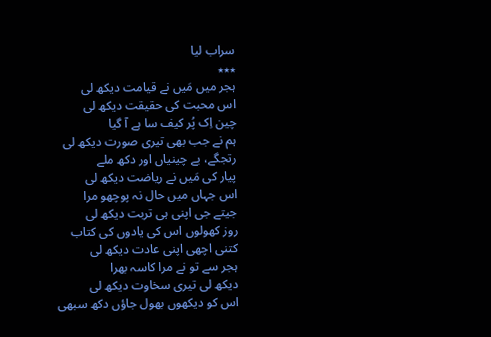سراب لیا
٭٭٭
ہجر میں مَیں نے قیامت دیکھ لی
اس محبت کی حقیقت دیکھ لی
چین اِک پُر کیف سا ہے آ گیا
ہم نے جب بھی تیری صورت دیکھ لی
رتجگے، بے چینیاں اور دکھ ملے
پیار کی مَیں نے ریاضت دیکھ لی
اس جہاں میں حال نہ پوچھو مرا
جیتے جی اپنی ہی تربت دیکھ لی
روز کھولوں اس کی یادوں کی کتاب
کتنی اچھی اپنی عادت دیکھ لی
ہجر سے تو نے مرا کاسہ بھرا
دیکھ لی تیری سخاوت دیکھ لی
اس کو دیکھوں بھول جاؤں دکھ سبھی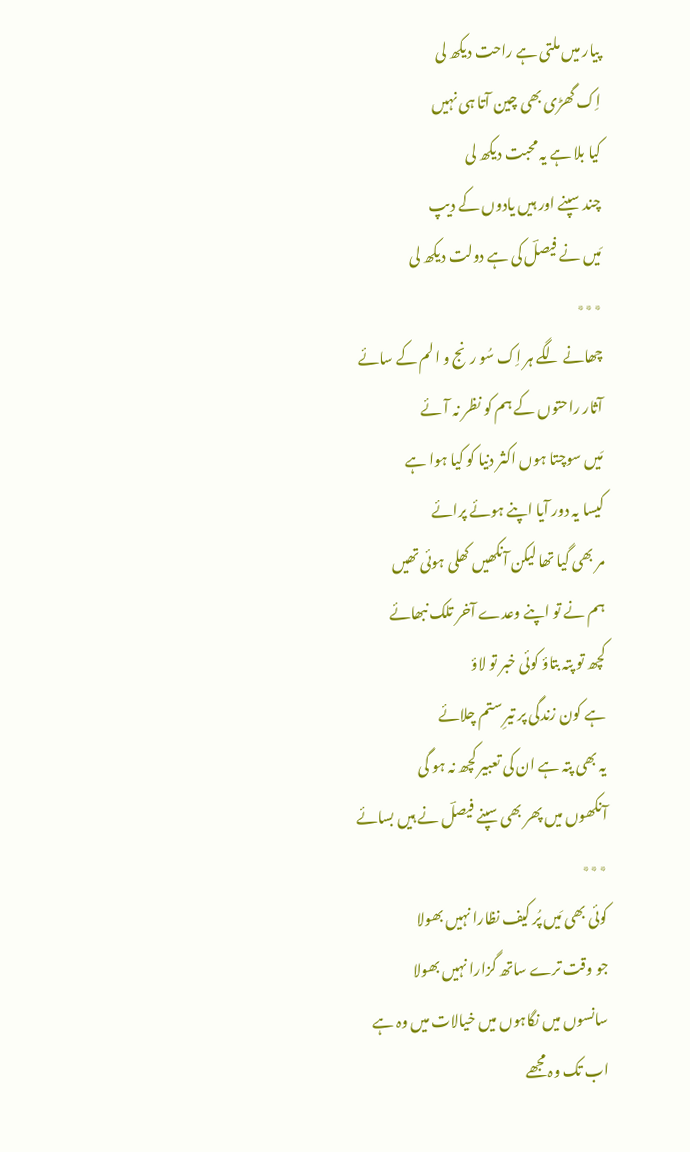پیار میں ملتی ہے راحت دیکھ لی
اِک گھڑی بھی چین آتا ہی نہیں
کیا بلا ہے یہ محبت دیکھ لی
چند سپنے اور ہیں یادوں کے دیپ
مَیں نے فیصلؔ کی ہے دولت دیکھ لی
٭٭٭
چھانے لگے ہر اِک سُو رنج و الم کے سائے
آثار راحتوں کے ہم کو نظر نہ آئے
مَیں سوچتا ہوں اکثر دنیا کو کیا ہوا ہے
کیسا یہ دور آیا اپنے ہوئے پرائے
مر بھی گیا تھا لیکن آنکھیں کھلی ہوئی تھیں
ہم نے تو اپنے وعدے آخر تلک نبھائے
کچھ تو پتہ بتاؤ کوئی خبر تو لاؤ
ہے کون زندگی پر تیرِ ستم چلائے
یہ بھی پتہ ہے ان کی تعبیر کچھ نہ ہو گی
آنکھوں میں پھر بھی سپنے فیصلؔ نے ہیں بسائے
٭٭٭
کوئی بھی مَیں پُر کیف نظارا نہیں بھولا
جو وقت ترے ساتھ گزارا نہیں بھولا
سانسوں میں نگاہوں میں خیالات میں وہ ہے
اب تک وہ مجھے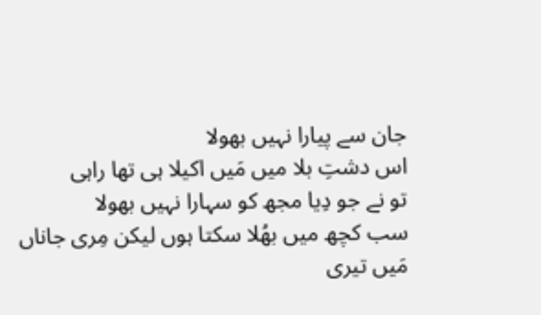جان سے پیارا نہیں بھولا
اس دشتِ بلا میں مَیں اکیلا ہی تھا راہی
تو نے جو دِیا مجھ کو سہارا نہیں بھولا
سب کچھ میں بھُلا سکتا ہوں لیکن مِری جاناں
مَیں تیری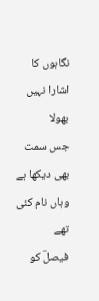نگاہوں کا اشارا نہیں بھولا
جس سمت بھی دیکھا ہے وہاں نام کئی تھے
فیصلؔ کو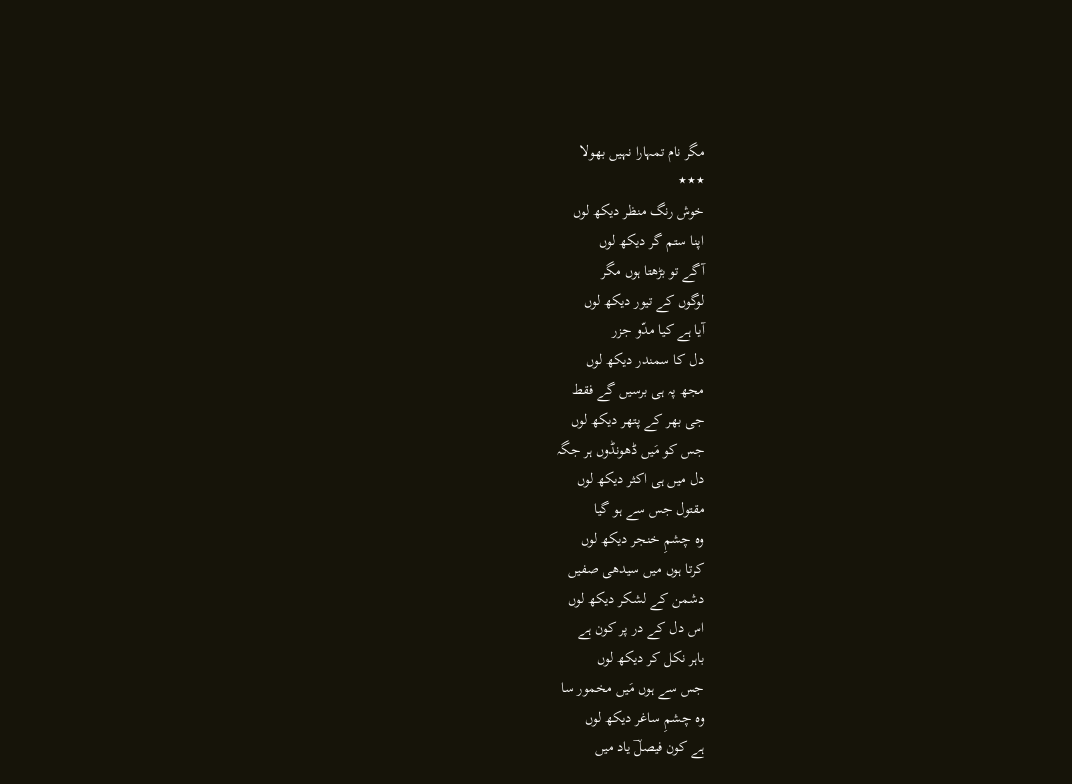مگر نام تمہارا نہیں بھولا
٭٭٭
خوش رنگ منظر دیکھ لوں
اپنا ستم گر دیکھ لوں
آگے تو بڑھتا ہوں مگر
لوگوں کے تیور دیکھ لوں
آیا ہے کیا مدّو جزر
دل کا سمندر دیکھ لوں
مجھ پہ ہی برسیں گے فقط
جی بھر کے پتھر دیکھ لوں
جس کو مَیں ڈھونڈوں ہر جگہ
دل میں ہی اکثر دیکھ لوں
مقتول جس سے ہو گیا
وہ چشمِ خنجر دیکھ لوں
کرتا ہوں میں سیدھی صفیں
دشمن کے لشکر دیکھ لوں
اس دل کے در پر کون ہے
باہر نکل کر دیکھ لوں
جس سے ہوں مَیں مخمور سا
وہ چشمِ ساغر دیکھ لوں
ہے کون فیصلؔ یاد میں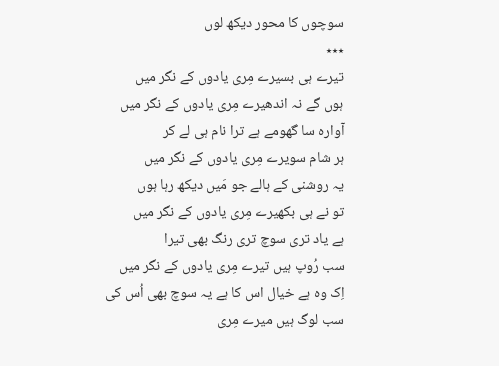سوچوں کا محور دیکھ لوں
٭٭٭
تیرے ہی بسیرے مِری یادوں کے نگر میں
ہوں گے نہ اندھیرے مِری یادوں کے نگر میں
آوارہ سا گھومے ہے ترا نام ہی لے کر
ہر شام سویرے مِری یادوں کے نگر میں
یہ روشنی کے ہالے جو مَیں دیکھ رہا ہوں
تو نے ہی بکھیرے مِری یادوں کے نگر میں
ہے یاد تری سوچ تری رنگ بھی تیرا
سب رُوپ ہیں تیرے مِری یادوں کے نگر میں
اِک وہ ہے خیال اس کا ہے یہ سوچ بھی اُس کی
سب لوگ ہیں میرے مِری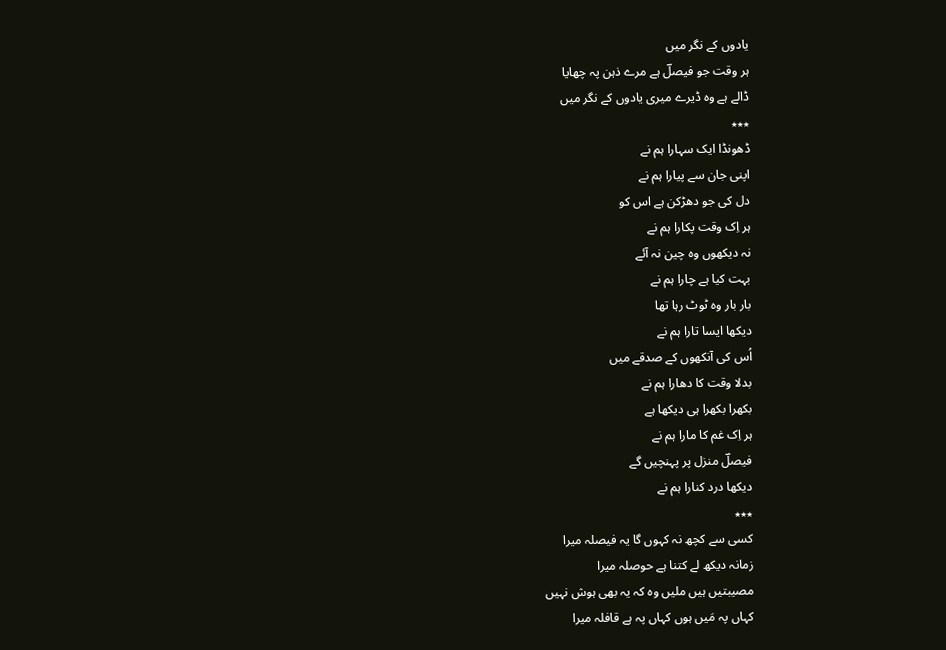یادوں کے نگر میں
ہر وقت جو فیصلؔ ہے مرے ذہن پہ چھایا
ڈالے ہے وہ ڈیرے میری یادوں کے نگر میں
٭٭٭
ڈھونڈا ایک سہارا ہم نے
اپنی جان سے پیارا ہم نے
دل کی جو دھڑکن ہے اس کو
ہر اِک وقت پکارا ہم نے
نہ دیکھوں وہ چین نہ آئے
بہت کیا ہے چارا ہم نے
بار بار وہ ٹوٹ رہا تھا
دیکھا ایسا تارا ہم نے
اُس کی آنکھوں کے صدقے میں
بدلا وقت کا دھارا ہم نے
بکھرا بکھرا ہی دیکھا ہے
ہر اِک غم کا مارا ہم نے
فیصلؔ منزل پر پہنچیں گے
دیکھا درد کنارا ہم نے
٭٭٭
کسی سے کچھ نہ کہوں گا یہ فیصلہ میرا
زمانہ دیکھ لے کتنا ہے حوصلہ میرا
مصیبتیں ہیں ملیں وہ کہ یہ بھی ہوش نہیں
کہاں پہ مَیں ہوں کہاں پہ ہے قافلہ میرا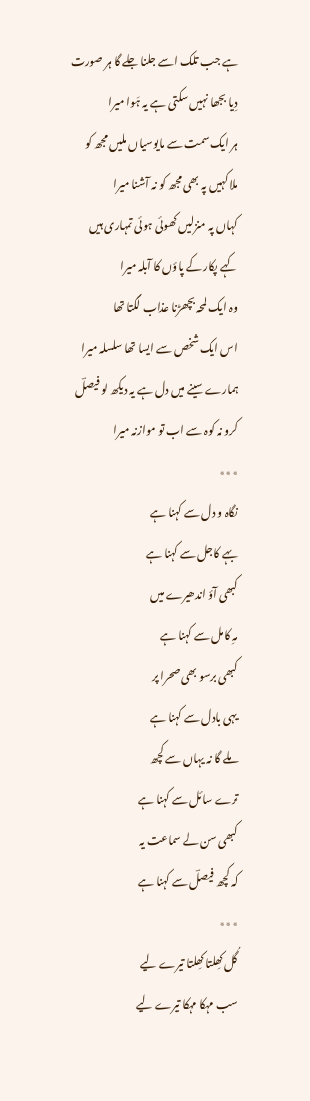ہے جب تلک اسے جلنا جلے گا ہر صورت
دِیا بجھا نہیں سکتی ہے یہ ہَوا میرا
ہر ایک سمت سے مایوسیاں ملیں مجھ کو
ملا کہیں پہ بھی مجھ کو نہ آشنا میرا
کہاں پہ منزلیں کھوئی ہوئی تمہاری ہیں
کہے پکار کے پاؤں کا آبلہ میرا
وہ ایک لمحہ بچھڑنا عذاب لگتا تھا
اس ایک شخص سے ایسا تھا سلسلہ میرا
ہمارے سینے میں دل ہے یہ دیکھ لو فیصلؔ
کرو نہ کوہ سے اب تو موازنہ میرا
٭٭٭
نگاہ و دل سے کہنا ہے
بہے کاجل سے کہنا ہے
کبھی آؤ اندھیرے میں
مہِ کامل سے کہنا ہے
کبھی برسو بھی صحرا پر
یہی بادل سے کہنا ہے
ملے گا نہ یہاں سے کچھ
ترے سائل سے کہنا ہے
کبھی سن لے سماعت یہ
کہ کچھ فیصلؔ سے کہنا ہے
٭٭٭
گُل کھِلتا کھِلتا تیرے لیے
سب مہکا مہکا تیرے لیے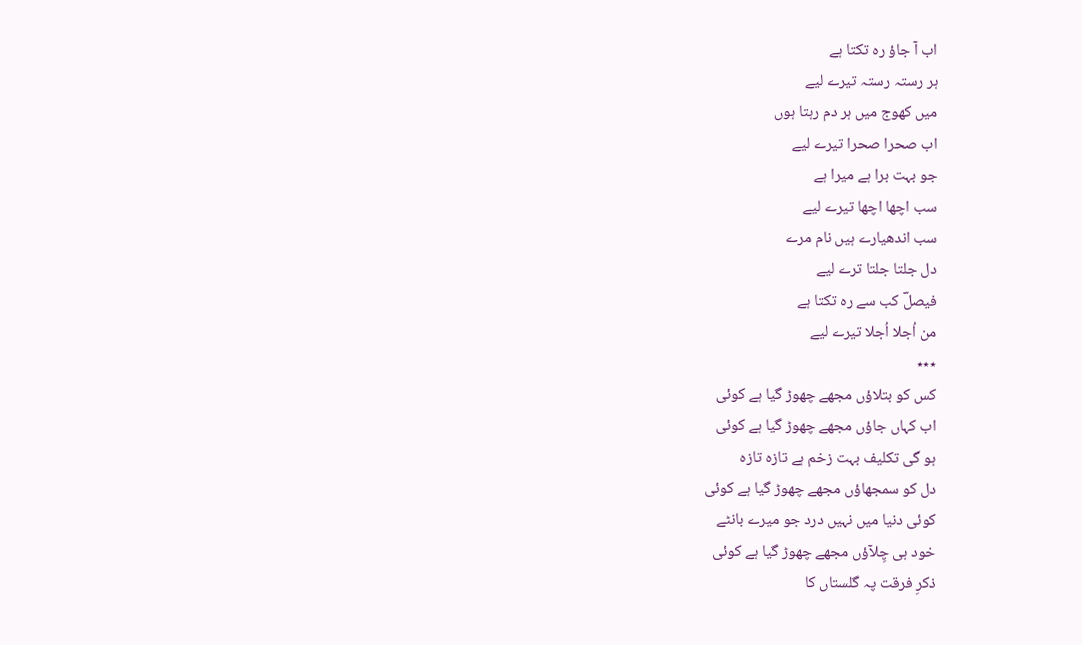اب آ جاؤ رہ تکتا ہے
ہر رستہ رستہ تیرے لیے
میں کھوج میں ہر دم رہتا ہوں
اب صحرا صحرا تیرے لیے
جو بہت برا ہے میرا ہے
سب اچھا اچھا تیرے لیے
سب اندھیارے ہیں نام مرے
دل جلتا جلتا ترے لیے
فیصلؔ کب سے رہ تکتا ہے
من اُجلا اُجلا تیرے لیے
٭٭٭
کس کو بتلاؤں مجھے چھوڑ گیا ہے کوئی
اب کہاں جاؤں مجھے چھوڑ گیا ہے کوئی
ہو گی تکلیف بہت زخم ہے تازہ تازہ
دل کو سمجھاؤں مجھے چھوڑ گیا ہے کوئی
کوئی دنیا میں نہیں درد جو میرے بانٹے
خود ہی چِلآؤں مجھے چھوڑ گیا ہے کوئی
ذکرِ فرقت پہ گلستاں کا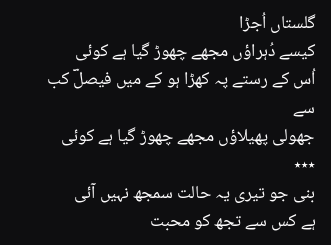گلستاں اُجڑا
کیسے دُہراؤں مجھے چھوڑ گیا ہے کوئی
اُس کے رستے پہ کھڑا ہو کے میں فیصلؔ کب سے
جھولی پھیلاؤں مجھے چھوڑ گیا ہے کوئی
٭٭٭
بنی جو تیری یہ حالت سمجھ نہیں آئی
ہے کس سے تجھ کو محبت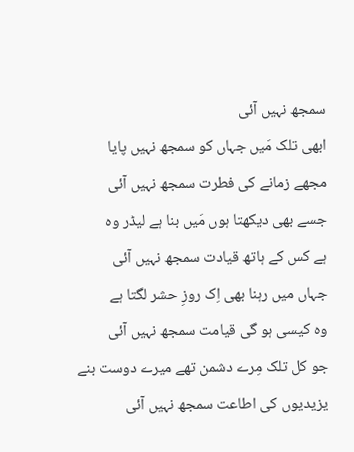سمجھ نہیں آئی
ابھی تلک مَیں جہاں کو سمجھ نہیں پایا
مجھے زمانے کی فطرت سمجھ نہیں آئی
جسے بھی دیکھتا ہوں مَیں بنا ہے لیڈر وہ
ہے کس کے ہاتھ قیادت سمجھ نہیں آئی
جہاں میں رہنا بھی اِک روزِ حشر لگتا ہے
وہ کیسی ہو گی قیامت سمجھ نہیں آئی
جو کل تلک مِرے دشمن تھے میرے دوست بنے
یزیدیوں کی اطاعت سمجھ نہیں آئی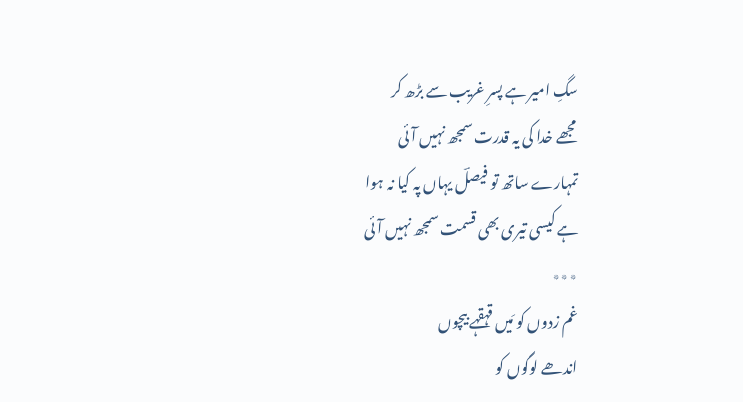سگِ امیر ہے پسرِ غریب سے بڑھ کر
مجھے خدا کی یہ قدرت سمجھ نہیں آئی
تمہارے ساتھ تو فیصلؔ یہاں پہ کیا نہ ہوا
ہے کیسی تیری بھی قسمت سمجھ نہیں آئی
٭٭٭
غم زدوں کو مَیں قہقہے بیچوں
اندھے لوگوں کو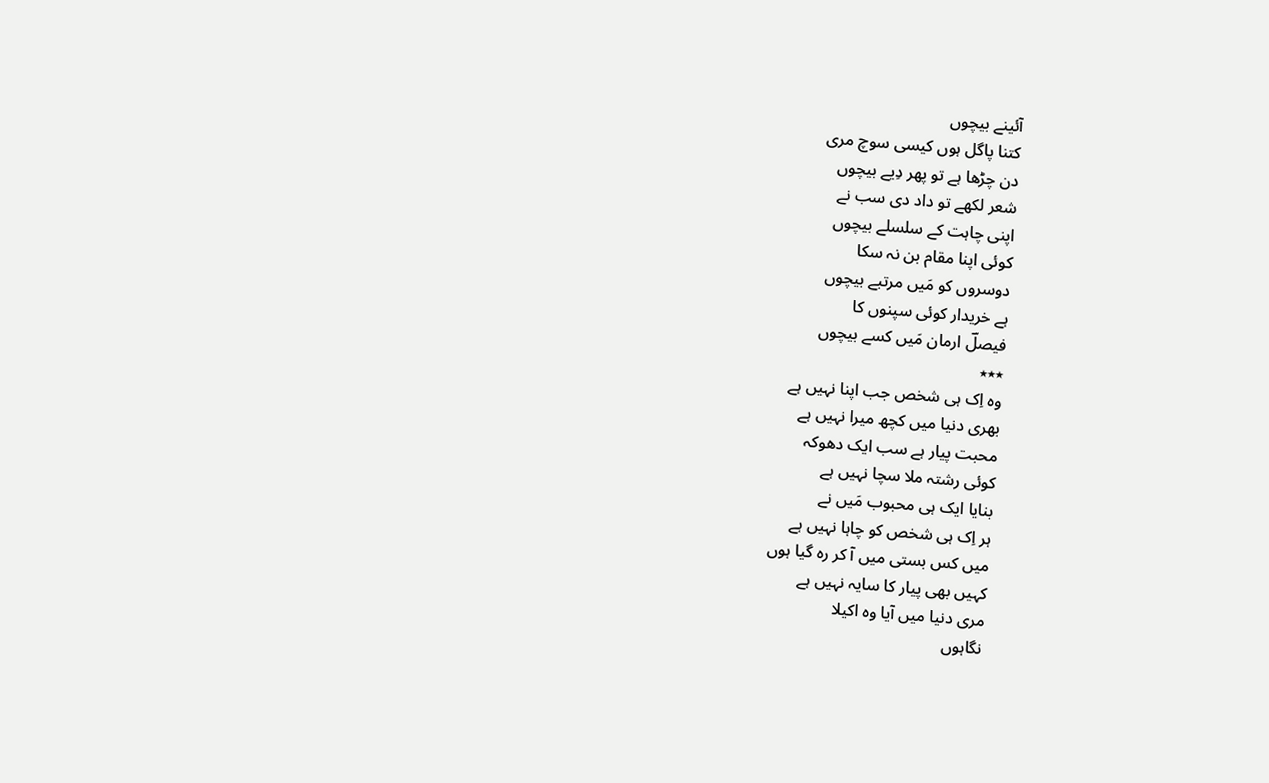آئینے بیچوں
کتنا پاگل ہوں کیسی سوچ مری
دن چڑھا ہے تو پھر دِیے بیچوں
شعر لکھے تو داد دی سب نے
اپنی چاہت کے سلسلے بیچوں
کوئی اپنا مقام بن نہ سکا
دوسروں کو مَیں مرتبے بیچوں
ہے خریدار کوئی سپنوں کا
فیصلؔ ارمان مَیں کسے بیچوں
٭٭٭
وہ اِک ہی شخص جب اپنا نہیں ہے
بھری دنیا میں کچھ میرا نہیں ہے
محبت پیار ہے سب ایک دھوکہ
کوئی رشتہ ملا سچا نہیں ہے
بنایا ایک ہی محبوب مَیں نے
ہر اِک ہی شخص کو چاہا نہیں ہے
میں کس بستی میں آ کر رہ گیا ہوں
کہیں بھی پیار کا سایہ نہیں ہے
مری دنیا میں آیا وہ اکیلا
نگاہوں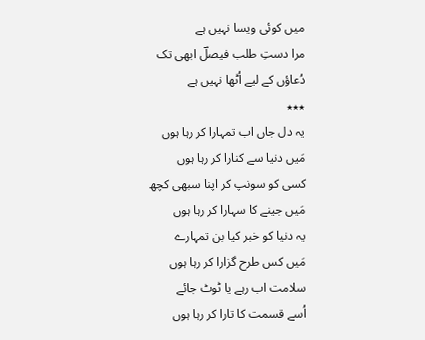میں کوئی ویسا نہیں ہے
مرا دستِ طلب فیصلؔ ابھی تک
دُعاؤں کے لیے اُٹھا نہیں ہے
٭٭٭
یہ دل جاں اب تمہارا کر رہا ہوں
مَیں دنیا سے کنارا کر رہا ہوں
کسی کو سونپ کر اپنا سبھی کچھ
مَیں جینے کا سہارا کر رہا ہوں
یہ دنیا کو خبر کیا بن تمہارے
مَیں کس طرح گزارا کر رہا ہوں
سلامت اب رہے یا ٹوٹ جائے
اُسے قسمت کا تارا کر رہا ہوں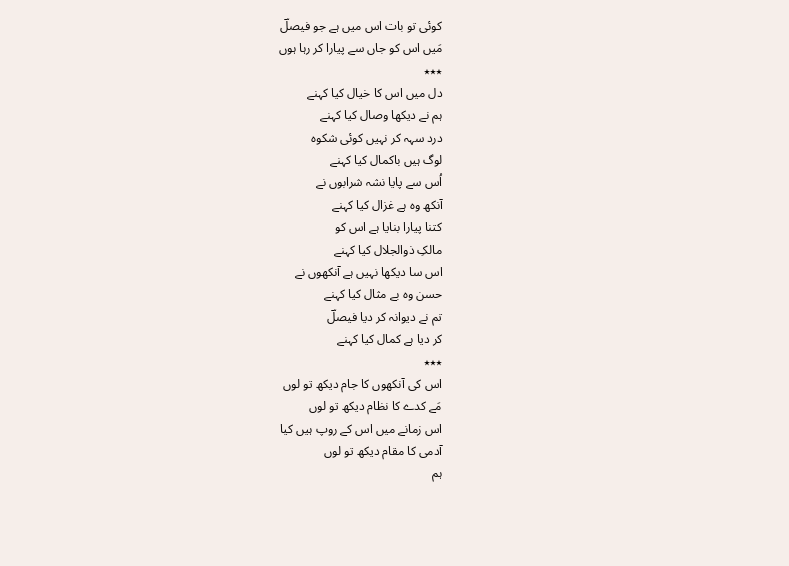کوئی تو بات اس میں ہے جو فیصلؔ
مَیں اس کو جاں سے پیارا کر رہا ہوں
٭٭٭
دل میں اس کا خیال کیا کہنے
ہم نے دیکھا وصال کیا کہنے
درد سہہ کر نہیں کوئی شکوہ
لوگ ہیں باکمال کیا کہنے
اُس سے پایا نشہ شرابوں نے
آنکھ وہ ہے غزال کیا کہنے
کتنا پیارا بنایا ہے اس کو
مالکِ ذوالجلال کیا کہنے
اس سا دیکھا نہیں ہے آنکھوں نے
حسن وہ بے مثال کیا کہنے
تم نے دیوانہ کر دیا فیصلؔ
کر دیا ہے کمال کیا کہنے
٭٭٭
اس کی آنکھوں کا جام دیکھ تو لوں
مَے کدے کا نظام دیکھ تو لوں
اس زمانے میں اس کے روپ ہیں کیا
آدمی کا مقام دیکھ تو لوں
ہم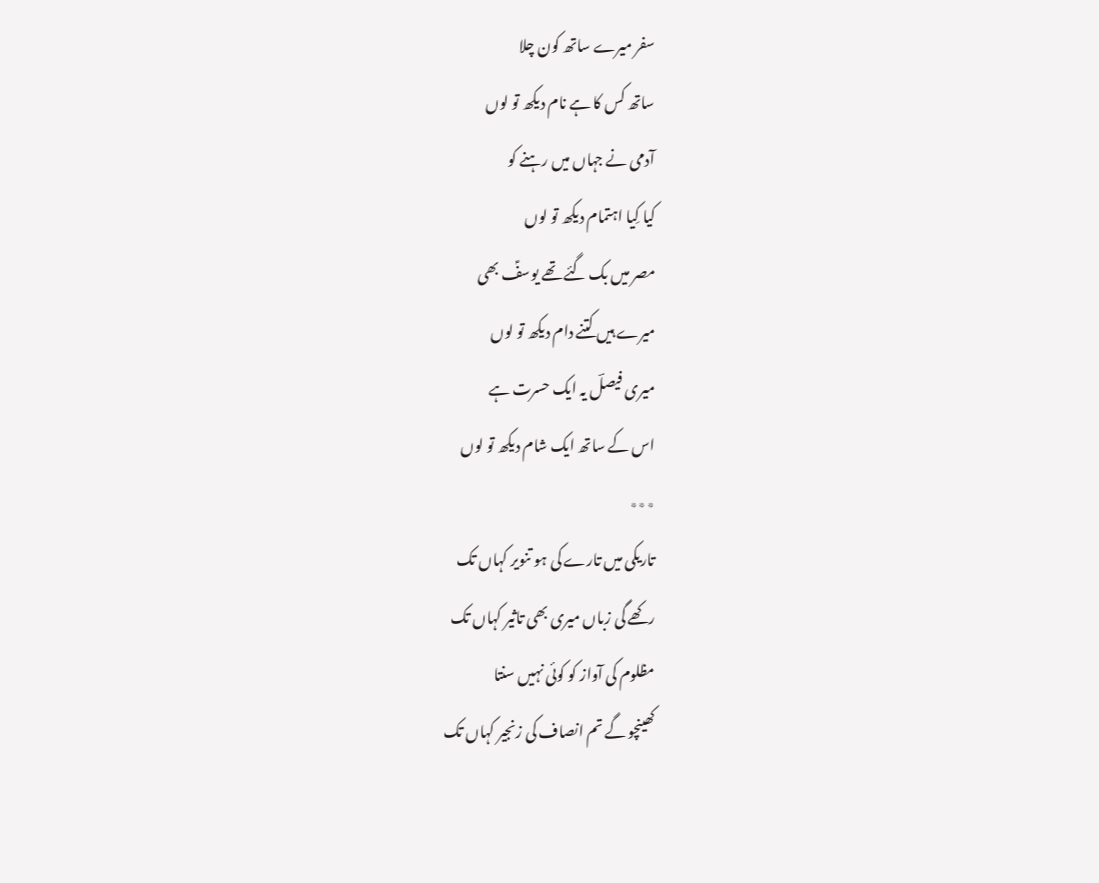سفر میرے ساتھ کون چلا
ساتھ کس کا ہے نام دیکھ تو لوں
آدمی نے جہاں میں رہنے کو
کیا کِیا اہتمام دیکھ تو لوں
مصر میں بک گئے تھے یوسفؑ بھی
میرے ہیں کتنے دام دیکھ تو لوں
میری فیصلؔ یہ ایک حسرت ہے
اس کے ساتھ ایک شام دیکھ تو لوں
٭٭٭
تاریکی میں تارے کی ہو تنویر کہاں تک
رکھے گی زباں میری بھی تاثیر کہاں تک
مظلوم کی آواز کو کوئی نہیں سنتا
کھینچو گے تم انصاف کی زنجیر کہاں تک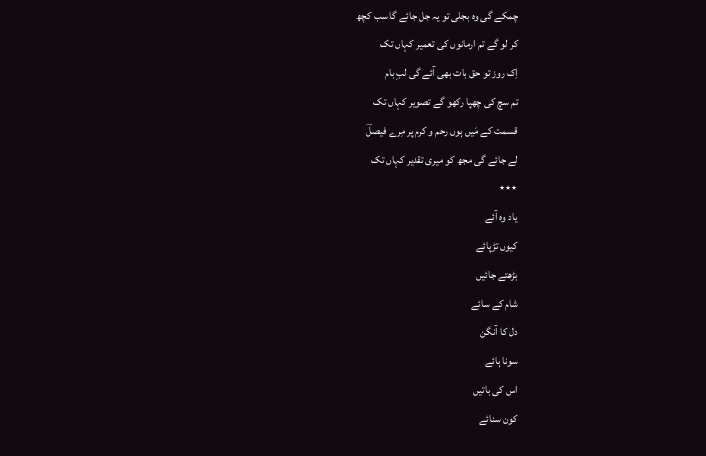چمکے گی وہ بجلی تو یہ جل جائے گا سب کچھ
کر لو گے تم ارمانوں کی تعمیر کہاں تک
اِک روز تو حق بات بھی آئے گی لبِ بام
تم سچ کی چھپا رکھو گے تصویر کہاں تک
قسمت کے مَیں ہوں رحم و کرم پر مِرے فیصلؔ
لے جائے گی مجھ کو میری تقدیر کہاں تک
٭٭٭
یاد وہ آئے
کیوں تڑپائے
بڑھتے جائیں
شام کے سائے
دل کا آنگن
سونا ہائے
اس کی باتیں
کون سنائے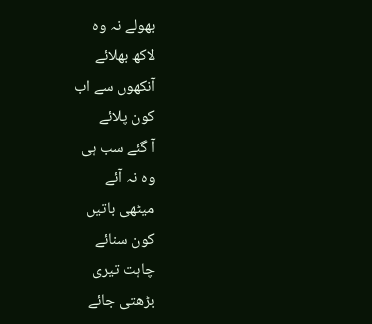بھولے نہ وہ
لاکھ بھلائے
آنکھوں سے اب
کون پلائے
آ گئے سب ہی
وہ نہ آئے
میٹھی باتیں
کون سنائے
چاہت تیری
بڑھتی جائے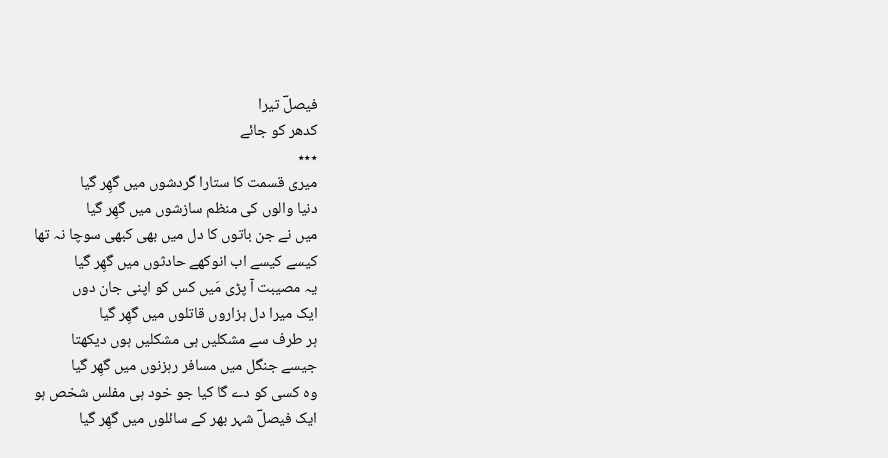فیصلؔ تیرا
کدھر کو جائے
٭٭٭
میری قسمت کا ستارا گردشوں میں گھِر گیا
دنیا والوں کی منظم سازشوں میں گھِر گیا
میں نے جن باتوں کا دل میں بھی کبھی سوچا نہ تھا
کیسے کیسے اب انوکھے حادثوں میں گھِر گیا
یہ مصیبت آ پڑی مَیں کس کو اپنی جان دوں
ایک میرا دل ہزاروں قاتلوں میں گھِر گیا
ہر طرف سے مشکلیں ہی مشکلیں ہوں دیکھتا
جیسے جنگل میں مسافر رہزنوں میں گھِر گیا
وہ کسی کو دے گا کیا جو خود ہی مفلس شخص ہو
ایک فیصلؔ شہر بھر کے سائلوں میں گھِر گیا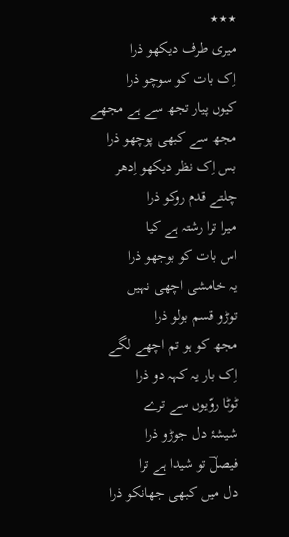٭٭٭
میری طرف دیکھو ذرا
اِک بات کو سوچو ذرا
کیوں پیار تجھ سے ہے مجھے
مجھ سے کبھی پوچھو ذرا
بس اِک نظر دیکھو اِدھر
چلتے قدم روکو ذرا
میرا ترا رشتہ ہے کیا
اس بات کو بوجھو ذرا
یہ خامشی اچھی نہیں
توڑو قسم بولو ذرا
مجھ کو ہو تم اچھے لگے
اِک بار یہ کہہ دو ذرا
ٹوٹا روّیوں سے ترے
شیشۂ دل جوڑو ذرا
فیصلؔ تو شیدا ہے ترا
دل میں کبھی جھانکو ذرا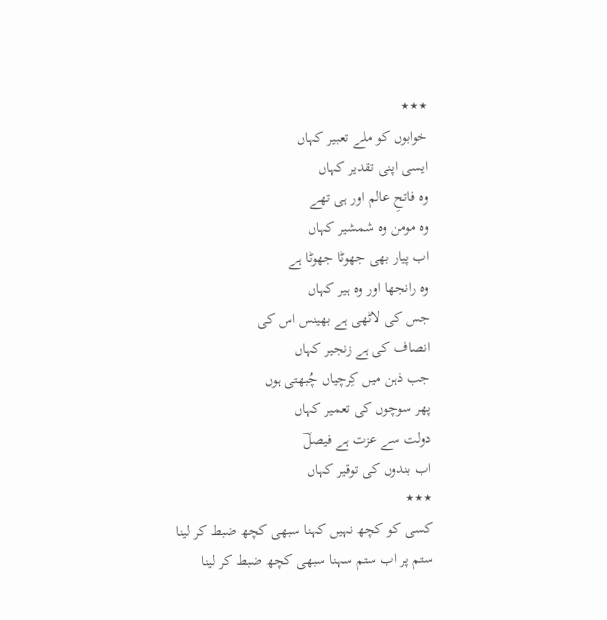٭٭٭
خوابوں کو ملے تعبیر کہاں
ایسی اپنی تقدیر کہاں
وہ فاتحِ عالم اور ہی تھے
وہ مومن وہ شمشیر کہاں
اب پیار بھی جھوٹا جھوٹا ہے
وہ رانجھا اور وہ ہیر کہاں
جس کی لاٹھی ہے بھینس اس کی
انصاف کی ہے زنجیر کہاں
جب ذہن میں کِرچیاں چُبھتی ہوں
پھر سوچوں کی تعمیر کہاں
دولت سے عزت ہے فیصلؔ
اب بندوں کی توقیر کہاں
٭٭٭
کسی کو کچھ نہیں کہنا سبھی کچھ ضبط کر لینا
ستم پر اب ستم سہنا سبھی کچھ ضبط کر لینا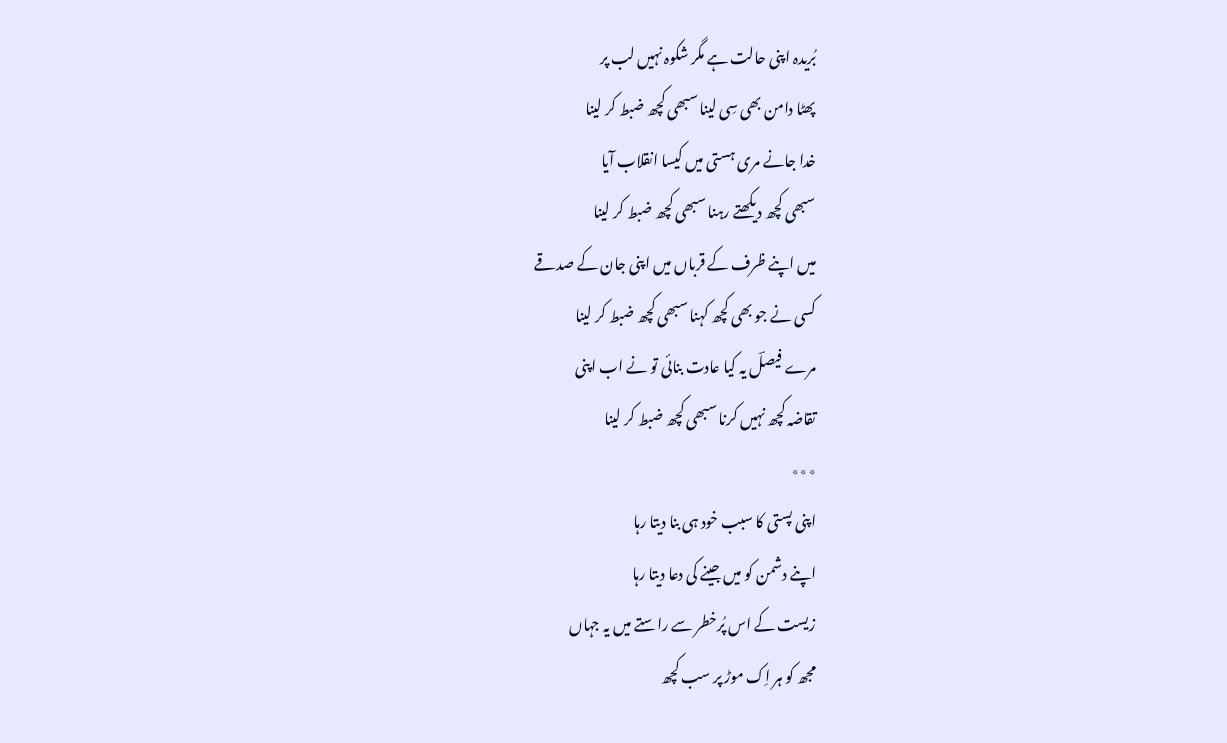بُریدہ اپنی حالت ہے مگر شکوہ نہیں لب پر
پھٹا دامن بھی سِی لینا سبھی کچھ ضبط کر لینا
خدا جانے مری ہستی میں کیسا انقلاب آیا
سبھی کچھ دیکھتے رہنا سبھی کچھ ضبط کر لینا
میں اپنے ظرف کے قرباں میں اپنی جان کے صدقے
کسی نے جو بھی کچھ کہنا سبھی کچھ ضبط کر لینا
مرے فیصلؔ یہ کیا عادت بنائی تو نے اب اپنی
تقاضہ کچھ نہیں کرنا سبھی کچھ ضبط کر لینا
٭٭٭
اپنی پستی کا سبب خود ہی بنا دیتا رہا
اپنے دشمن کو میں جینے کی دعا دیتا رہا
زیست کے اس پُرخطر سے راستے میں یہ جہاں
مجھ کو ہر اِک موڑ پر سب کچھ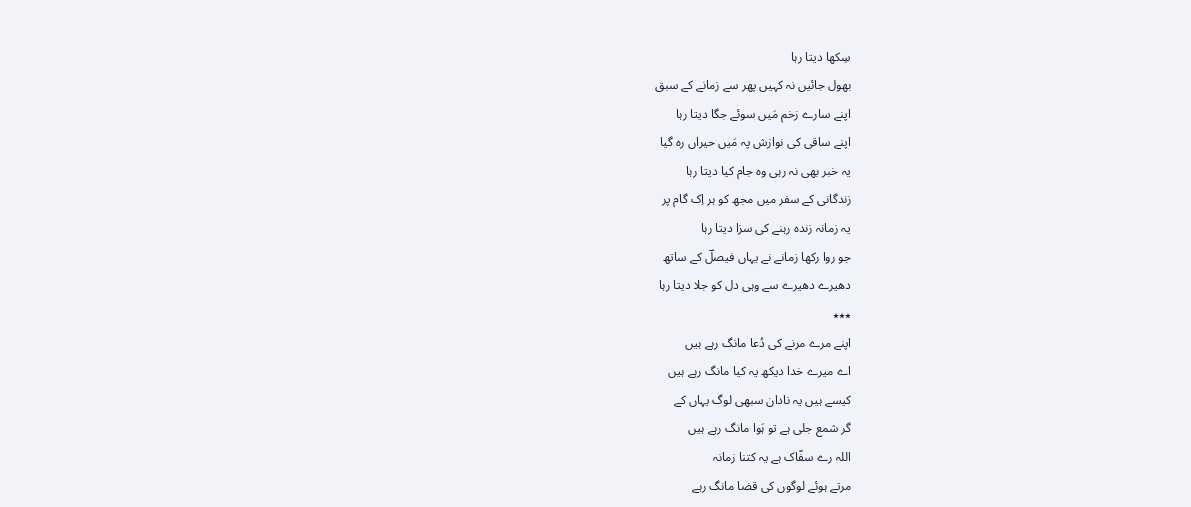سِکھا دیتا رہا
بھول جائیں نہ کہیں پھر سے زمانے کے سبق
اپنے سارے زخم مَیں سوئے جگا دیتا رہا
اپنے ساقی کی نوازش پہ مَیں حیراں رہ گیا
یہ خبر بھی نہ رہی وہ جام کیا دیتا رہا
زندگانی کے سفر میں مجھ کو ہر اِک گام پر
یہ زمانہ زندہ رہنے کی سزا دیتا رہا
جو روا رکھا زمانے نے یہاں فیصلؔ کے ساتھ
دھیرے دھیرے سے وہی دل کو جلا دیتا رہا
٭٭٭
اپنے مرے مرنے کی دُعا مانگ رہے ہیں
اے میرے خدا دیکھ یہ کیا مانگ رہے ہیں
کیسے ہیں یہ نادان سبھی لوگ یہاں کے
گر شمع جلی ہے تو ہَوا مانگ رہے ہیں
اللہ رے سفّاک ہے یہ کتنا زمانہ
مرتے ہوئے لوگوں کی قضا مانگ رہے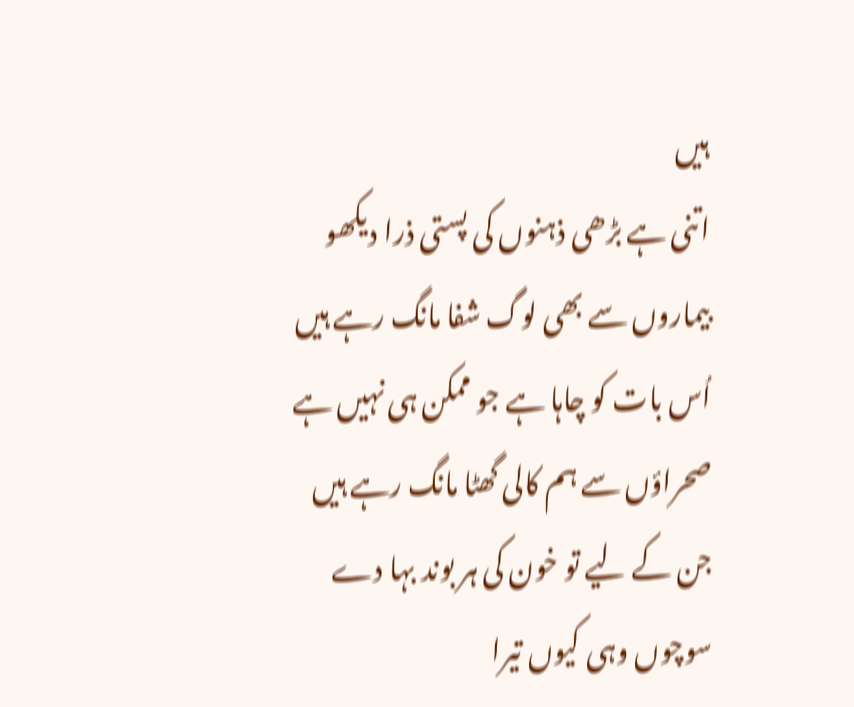ہیں
اتنی ہے بڑھی ذہنوں کی پستی ذرا دیکھو
بیماروں سے بھی لوگ شفا مانگ رہے ہیں
اُس بات کو چاہا ہے جو ممکن ہی نہیں ہے
صحراؤں سے ہم کالی گھٹا مانگ رہے ہیں
جن کے لیے تو خون کی ہر بوند بہا دے
سوچوں وہی کیوں تیرا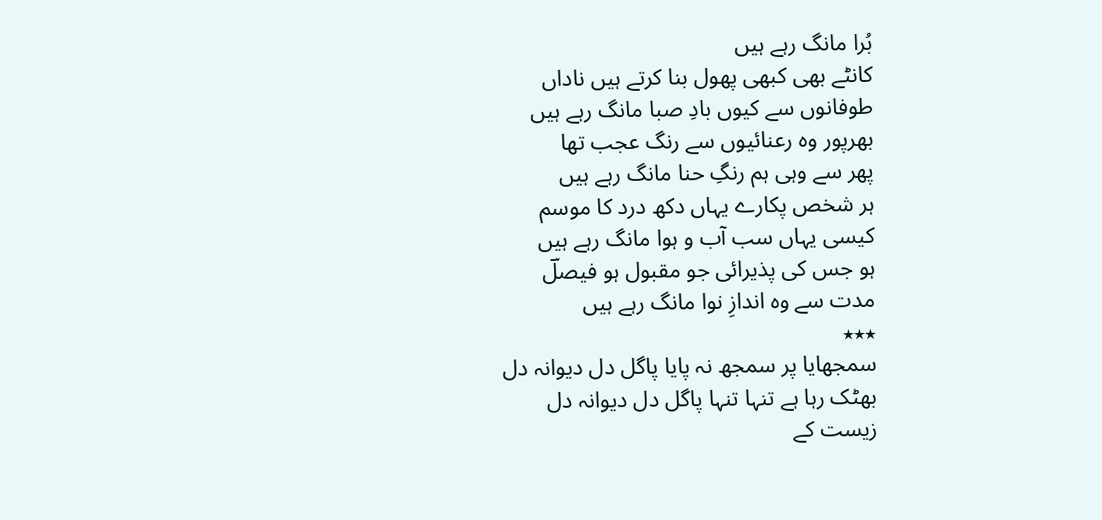بُرا مانگ رہے ہیں
کانٹے بھی کبھی پھول بنا کرتے ہیں ناداں
طوفانوں سے کیوں بادِ صبا مانگ رہے ہیں
بھرپور وہ رعنائیوں سے رنگ عجب تھا
پھر سے وہی ہم رنگِ حنا مانگ رہے ہیں
ہر شخص پکارے یہاں دکھ درد کا موسم
کیسی یہاں سب آب و ہوا مانگ رہے ہیں
ہو جس کی پذیرائی جو مقبول ہو فیصلؔ
مدت سے وہ اندازِ نوا مانگ رہے ہیں
٭٭٭
سمجھایا پر سمجھ نہ پایا پاگل دل دیوانہ دل
بھٹک رہا ہے تنہا تنہا پاگل دل دیوانہ دل
زیست کے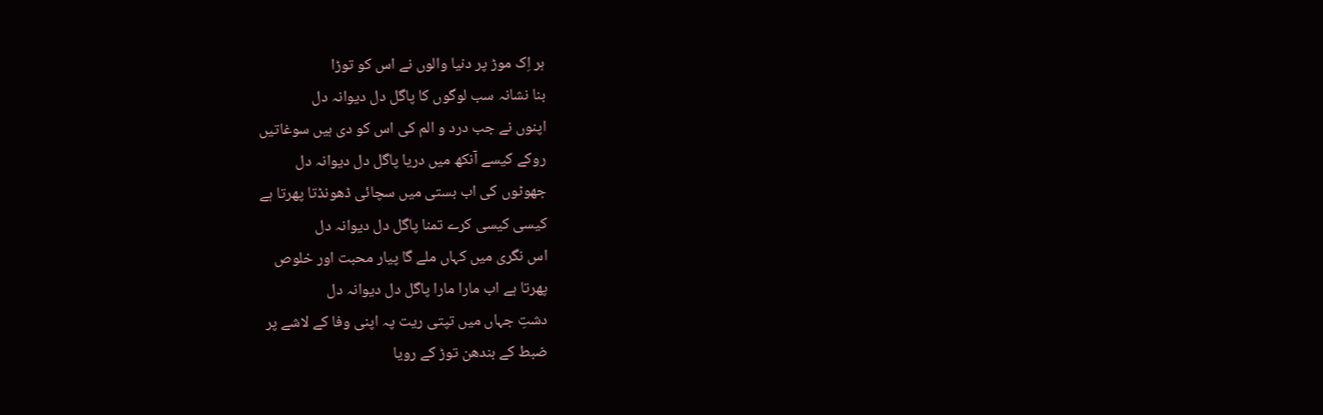ہر اِک موڑ پر دنیا والوں نے اس کو توڑا
بنا نشانہ سب لوگوں کا پاگل دل دیوانہ دل
اپنوں نے جب درد و الم کی اس کو دی ہیں سوغاتیں
روکے کیسے آنکھ میں دریا پاگل دل دیوانہ دل
جھوٹوں کی اب بستی میں سچائی ڈھونڈتا پھرتا ہے
کیسی کیسی کرے تمنا پاگل دل دیوانہ دل
اس نگری میں کہاں ملے گا پیار محبت اور خلوص
پھرتا ہے اب مارا مارا پاگل دل دیوانہ دل
دشتِ جہاں میں تپتی ریت پہ اپنی وفا کے لاشے پر
ضبط کے بندھن توڑ کے رویا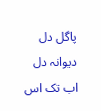پاگل دل دیوانہ دل
اب تک اس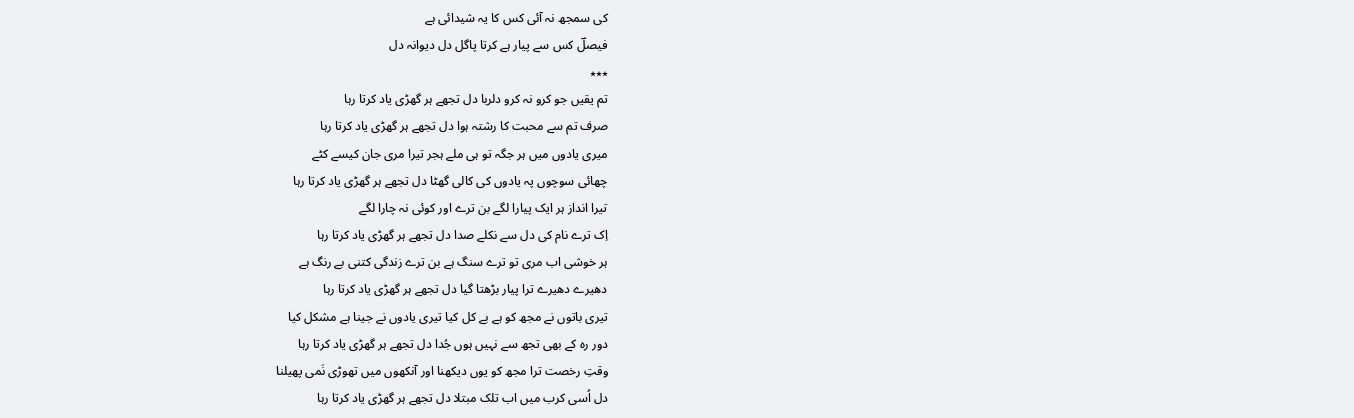کی سمجھ نہ آئی کس کا یہ شیدائی ہے
فیصلؔ کس سے پیار ہے کرتا پاگل دل دیوانہ دل
٭٭٭
تم یقیں جو کرو نہ کرو دلربا دل تجھے ہر گھڑی یاد کرتا رہا
صرف تم سے محبت کا رشتہ ہوا دل تجھے ہر گھڑی یاد کرتا رہا
میری یادوں میں ہر جگہ تو ہی ملے ہجر تیرا مری جان کیسے کٹے
چھائی سوچوں پہ یادوں کی کالی گھٹا دل تجھے ہر گھڑی یاد کرتا رہا
تیرا انداز ہر ایک پیارا لگے بن ترے اور کوئی نہ چارا لگے
اِک ترے نام کی دل سے نکلے صدا دل تجھے ہر گھڑی یاد کرتا رہا
ہر خوشی اب مری تو ترے سنگ ہے بن ترے زندگی کتنی بے رنگ ہے
دھیرے دھیرے ترا پیار بڑھتا گیا دل تجھے ہر گھڑی یاد کرتا رہا
تیری باتوں نے مجھ کو ہے بے کل کیا تیری یادوں نے جینا ہے مشکل کیا
دور رہ کے بھی تجھ سے نہیں ہوں جُدا دل تجھے ہر گھڑی یاد کرتا رہا
وقتِ رخصت ترا مجھ کو یوں دیکھنا اور آنکھوں میں تھوڑی نَمی پھیلنا
دل اُسی کرب میں اب تلک مبتلا دل تجھے ہر گھڑی یاد کرتا رہا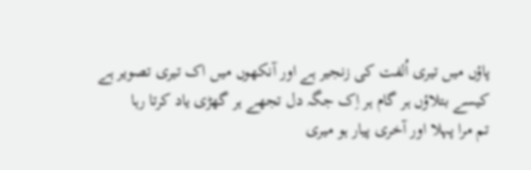پاؤں میں تیری اُلفت کی زنجیر ہے اور آنکھوں میں اک تیری تصویر ہے
کیسے بتلاؤں ہر گام ہر اِک جگہ دل تجھے ہر گھڑی یاد کرتا رہا
تم مرا پہلا اور آخری پیار ہو میری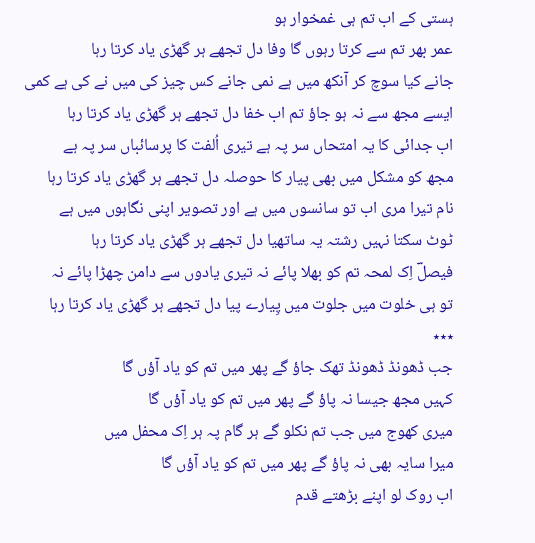ہستی کے اب تم ہی غمخوار ہو
عمر بھر تم سے کرتا رہوں گا وفا دل تجھے ہر گھڑی یاد کرتا رہا
جانے کیا سوچ کر آنکھ میں ہے نمی جانے کس چیز کی میں نے کی ہے کمی
ایسے مجھ سے نہ ہو جاؤ تم اب خفا دل تجھے ہر گھڑی یاد کرتا رہا
اب جدائی کا یہ امتحاں سر پہ ہے تیری اُلفت کا پرسائباں سر پہ ہے
مجھ کو مشکل میں بھی پیار کا حوصلہ دل تجھے ہر گھڑی یاد کرتا رہا
نام تیرا مری اب تو سانسوں میں ہے اور تصویر اپنی نگاہوں میں ہے
ٹوٹ سکتا نہیں رشتہ یہ ساتھیا دل تجھے ہر گھڑی یاد کرتا رہا
فیصلؔ اِک لمحہ تم کو بھلا پائے نہ تیری یادوں سے دامن چھڑا پائے نہ
تو ہی خلوت میں جلوت میں پِیارے پیا دل تجھے ہر گھڑی یاد کرتا رہا
٭٭٭
جب ڈھونڈ ڈھونڈ تھک جاؤ گے پھر میں تم کو یاد آؤں گا
کہیں مجھ جیسا نہ پاؤ گے پھر میں تم کو یاد آؤں گا
میری کھوج میں جب تم نکلو گے ہر گام پہ ہر اِک محفل میں
میرا سایہ بھی نہ پاؤ گے پھر میں تم کو یاد آؤں گا
اب روک لو اپنے بڑھتے قدم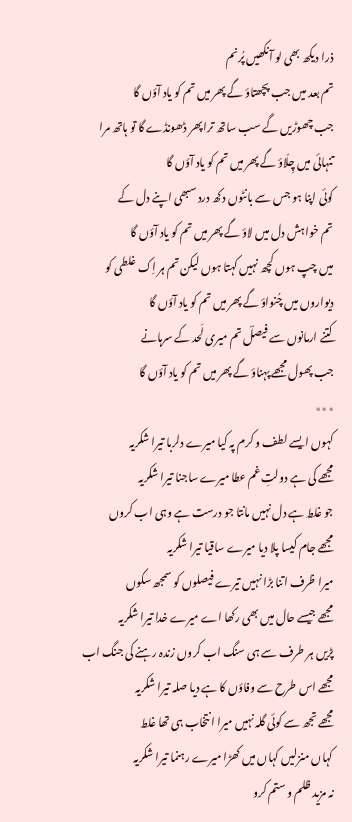ذرا دیکھ بھی لو آنکھیں پُرنم
تم بعد میں جب پچھتاؤ گے پھر میں تم کو یاد آؤں گا
جب چھوڑیں گے سب ساتھ ترا پھر ڈھونڈے گا تو ہاتھ مرا
تنہائی میں چِلّاؤ گے پھر میں تم کو یاد آؤں گا
کوئی اپنا ہو جس سے بانٹوں دکھ درد سبھی اپنے دل کے
تم خواہش دل میں لاؤ گے پھر میں تم کو یاد آؤں گا
میں چپ ہوں کچھ نہیں کہتا ہوں لیکن تم ہر اِک غلطی کو
دیواروں میں چُنواؤ گے پھر میں تم کو یاد آؤں گا
کتنے ارمانوں سے فیصلؔ تم میری لَحد کے سرہانے
جب پھول مجھے پہناؤ گے پھر میں تم کو یاد آؤں گا
٭٭٭
کہوں ایسے لطف و کرم پہ کیا میرے دلربا تیرا شکریہ
مجھے کی ہے دولتِ غم عطا میرے ساجنا تیرا شکریہ
جو غلط ہے دل نہیں مانتا جو درست ہے وہی اب کروں
مجھے جام کیسا پلا دیا میرے ساقیا تیرا شکریہ
میرا ظرف اتنا بڑا نہیں تیرے فیصلوں کو سمجھ سکوں
مجھے جیسے حال میں بھی رکھا اے میرے خدا تیرا شکریہ
پڑیں ہر طرف سے ہی سنگ اب کروں زندہ رہنے کی جنگ اب
مجھے اس طرح سے وفاؤں کا ہے دیا صلہ تیرا شکریہ
مجھے تجھ سے کوئی گلہ نہیں میرا انتخاب ہی تھا غلط
کہاں منزلیں کہاں میں کھڑا میرے رہنما تیرا شکریہ
نہ مزید ظلم و ستم کرو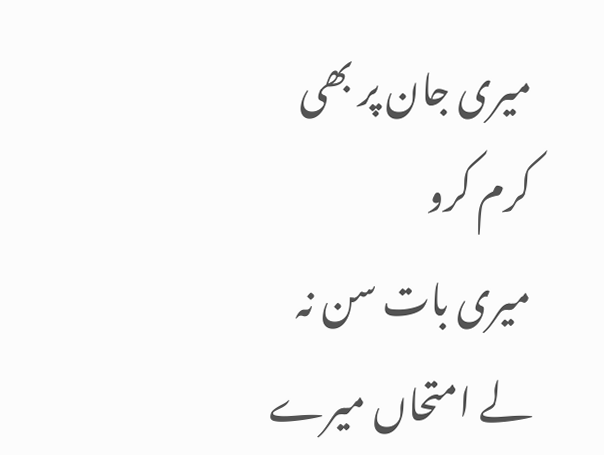میری جان پر بھی کرم کرو
میری بات سن نہ لے امتحاں میرے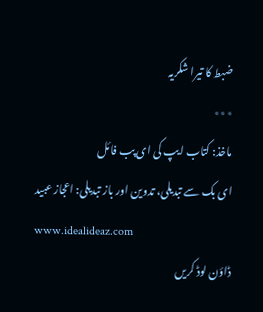ضبط کا تیرا شکریہ
٭٭٭
ماخذ: کتاب ایپ کی ای پب فائل
ای بک سے تبدیلی، تدوین اور باز تبدیلی: اعجاز عبید
www.idealideaz.com
ڈاؤن لوڈ کریں